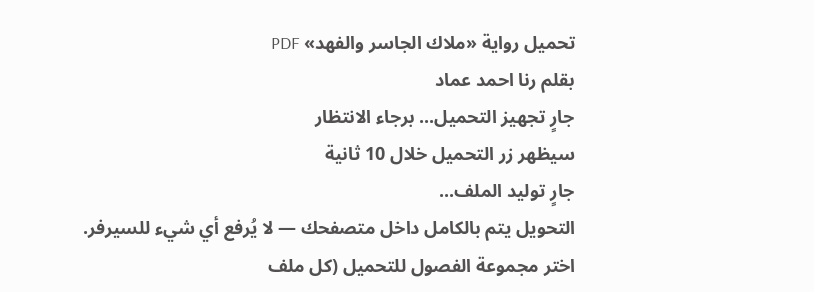تحميل رواية «ملاك الجاسر والفهد» PDF
بقلم رنا احمد عماد
جارٍ تجهيز التحميل... برجاء الانتظار
سيظهر زر التحميل خلال 10 ثانية
جارٍ توليد الملف...
التحويل يتم بالكامل داخل متصفحك — لا يُرفع أي شيء للسيرفر.
اختر مجموعة الفصول للتحميل (كل ملف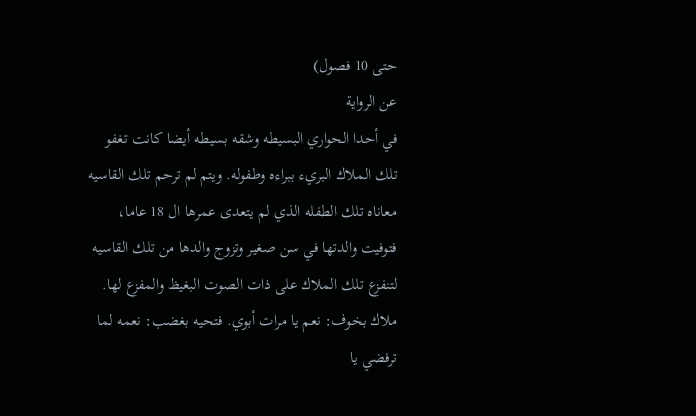حتى 10 فصول)
عن الرواية
في أحدا الحواري البسيطه وشقه بسيطه أيضا كانت تغفو تلك الملاك البريء ببراءه وطفوله. ويتم لم ترحم تلك القاسيه معاناه تلك الطفله الذي لم يتعدى عمرها ال 18 عاما، فتوفيت والدتها في سن صغير وتزوج والدها من تلك القاسيه لتنفزع تلك الملاك على ذات الصوت البغيظ والمفزع لها. ملاك بخوف: نعم يا مرات أبوي. فتحيه بغضب: نعمه لما ترفضي يا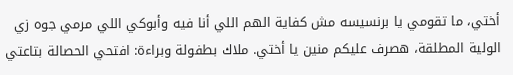أختي، ما تقومي يا برنسيسه مش كفاية الهم اللي أنا فيه وأبوكي اللي مرمي جوه زي الولية المطلقة، هصرف عليكم منين يا أختي. ملاك بطفولة وبراءة: افتحي الحصالة بتاعتي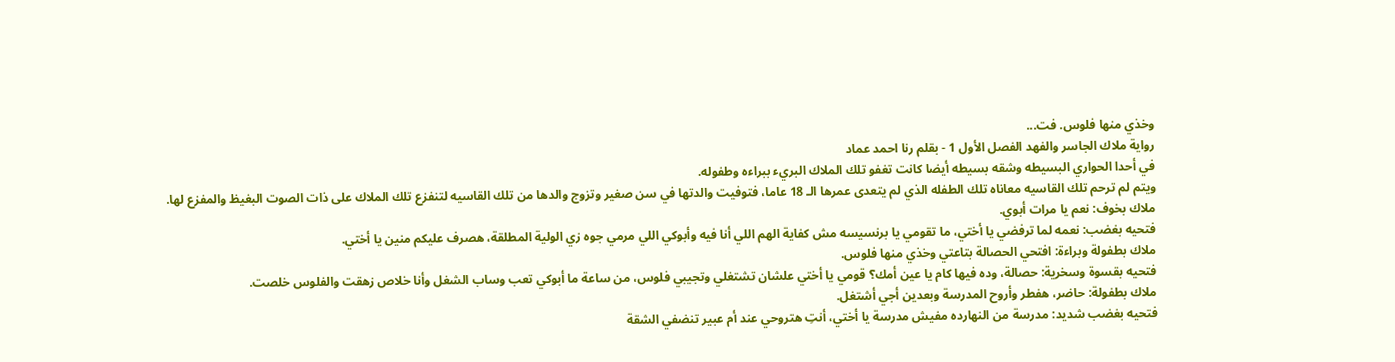وخذي منها فلوس. فت...
رواية ملاك الجاسر والفهد الفصل الأول 1 - بقلم رنا احمد عماد
في أحدا الحواري البسيطه وشقه بسيطه أيضا كانت تغفو تلك الملاك البريء ببراءه وطفوله.
ويتم لم ترحم تلك القاسيه معاناه تلك الطفله الذي لم يتعدى عمرها الـ 18 عاما، فتوفيت والدتها في سن صغير وتزوج والدها من تلك القاسيه لتنفزع تلك الملاك على ذات الصوت البغيظ والمفزع لها.
ملاك بخوف: نعم يا مرات أبوي.
فتحيه بغضب: نعمه لما ترفضي يا أختي، ما تقومي يا برنسيسه مش كفاية الهم اللي أنا فيه وأبوكي اللي مرمي جوه زي الولية المطلقة، هصرف عليكم منين يا أختي.
ملاك بطفولة وبراءة: افتحي الحصالة بتاعتي وخذي منها فلوس.
فتحيه بقسوة وسخرية: حصالة، وده فيها كام يا عين أمك؟ قومي يا أختي علشان تشتغلي وتجيبي فلوس، من ساعة ما أبوكي تعب وساب الشغل وأنا خلاص زهقت والفلوس خلصت.
ملاك بطفولة: حاضر، هفطر وأروح المدرسة وبعدين أجي أشتغل.
فتحيه بغضب شديد: مدرسة من النهارده مفيش مدرسة يا أختي، أنتِ هتروحي عند أم عبير تنضفي الشقة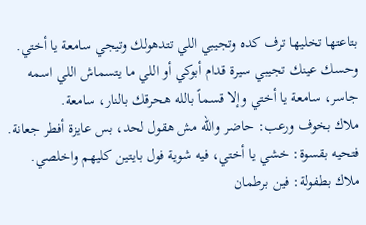بتاعتها تخليها ترف كده وتجيبي اللي تتدهولك وتيجي سامعة يا أختي. وحسك عينك تجيبي سيرة قدام أبوكي أو اللي ما يتسماش اللي اسمه جاسر، سامعة يا أختي وإلا قسماً بالله هحرقك بالنار، سامعة.
ملاك بخوف ورعب: حاضر والله مش هقول لحد، بس عايزة أفطر جعانة.
فتحيه بقسوة: خشي يا أختي، فيه شوية فول بايتين كليهم واخلصي.
ملاك بطفولة: فين برطمان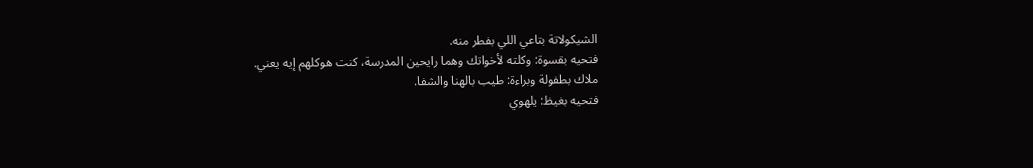الشيكولاتة بتاعي اللي بفطر منه.
فتحيه بقسوة: وكلته لأخواتك وهما رايحين المدرسة، كنت هوكلهم إيه يعني.
ملاك بطفولة وبراءة: طيب بالهنا والشفا.
فتحيه بغيظ: يلهوي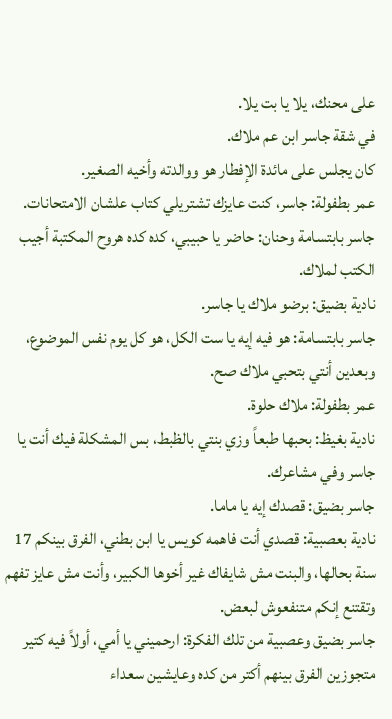على محنك، يلا يا بت يلا.
في شقة جاسر ابن عم ملاك.
كان يجلس على مائدة الإفطار هو ووالدته وأخيه الصغير.
عمر بطفولة: جاسر، كنت عايزك تشتريلي كتاب علشان الامتحانات.
جاسر بابتسامة وحنان: حاضر يا حبيبي، كده كده هروح المكتبة أجيب الكتب لملاك.
نادية بضيق: برضو ملاك يا جاسر.
جاسر بابتسامة: هو فيه إيه يا ست الكل، هو كل يوم نفس الموضوع، وبعدين أنتي بتحبي ملاك صح.
عمر بطفولة: ملاك حلوة.
نادية بغيظ: بحبها طبعاً وزي بنتي بالظبط، بس المشكلة فيك أنت يا جاسر وفي مشاعرك.
جاسر بضيق: قصدك إيه يا ماما.
نادية بعصبية: قصدي أنت فاهمه كويس يا ابن بطني، الفرق بينكم 17 سنة بحالها، والبنت مش شايفاك غير أخوها الكبير، وأنت مش عايز تفهم وتقتنع إنكم متنفعوش لبعض.
جاسر بضيق وعصبية من تلك الفكرة: ارحميني يا أمي، أولاً فيه كتير متجوزين الفرق بينهم أكتر من كده وعايشين سعداء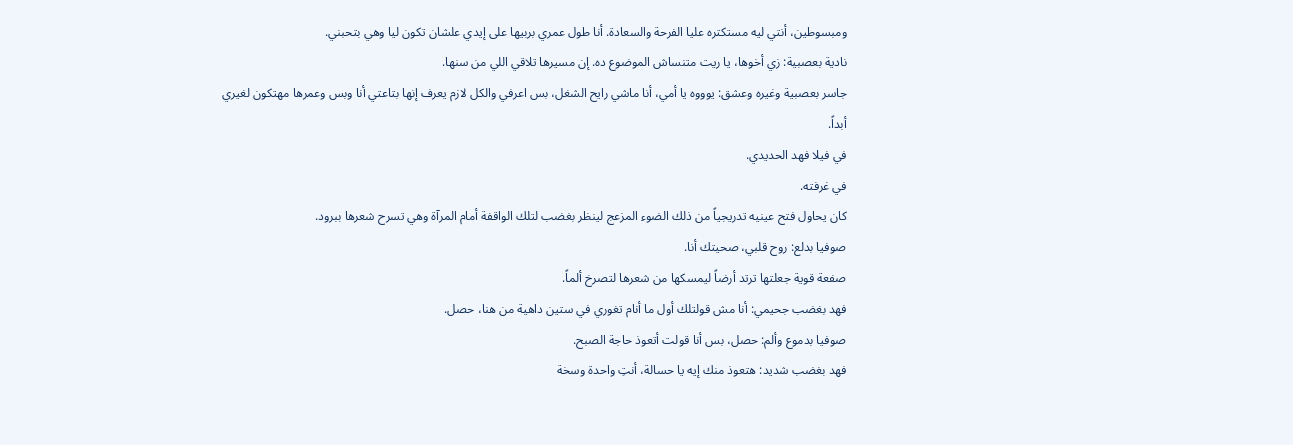ومبسوطين، أنتي ليه مستكتره عليا الفرحة والسعادة. أنا طول عمري بربيها على إيدي علشان تكون ليا وهي بتحبني.
نادية بعصبية: زي أخوها، يا ريت متنساش الموضوع ده. إن مسيرها تلاقي اللي من سنها.
جاسر بعصبية وغيره وعشق: يوووه يا أمي، أنا ماشي رايح الشغل، بس اعرفي والكل لازم يعرف إنها بتاعتي أنا وبس وعمرها مهتكون لغيري أبداً.
في فيلا فهد الحديدي.
في غرفته.
كان يحاول فتح عينيه تدريجياً من ذلك الضوء المزعج لينظر بغضب لتلك الواقفة أمام المرآة وهي تسرح شعرها ببرود.
صوفيا بدلع: روح قلبي، صحيتك أنا.
صفعة قوية جعلتها ترتد أرضاً ليمسكها من شعرها لتصرخ ألماً.
فهد بغضب جحيمي: أنا مش قولتلك أول ما أنام تغوري في ستين داهية من هنا، حصل.
صوفيا بدموع وألم: حصل، بس أنا قولت أتعوذ حاجة الصبح.
فهد بغضب شديد: هتعوذ منك إيه يا حسالة، أنتِ واحدة وسخة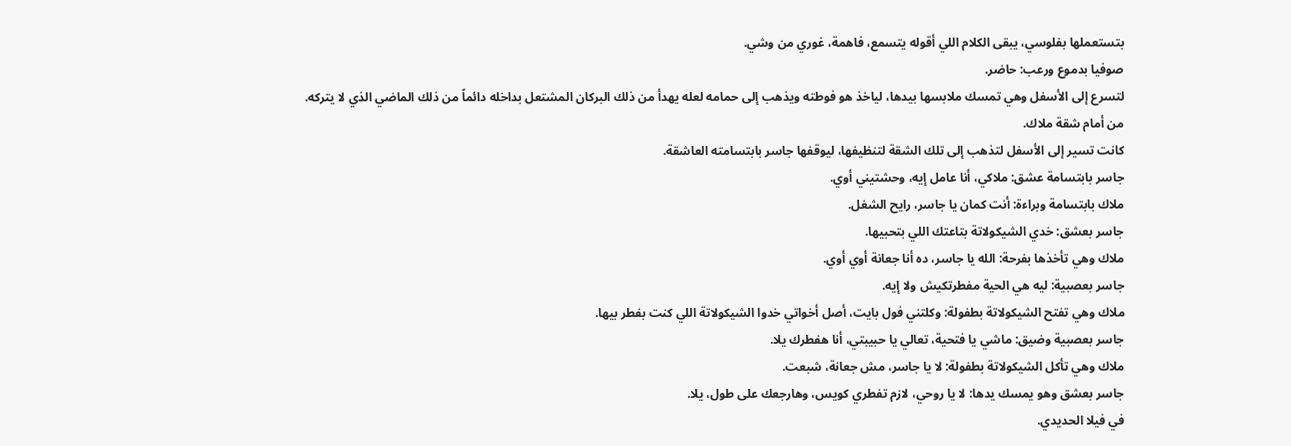بتستعملها بفلوسي، يبقى الكلام اللي أقوله يتسمع، فاهمة، غوري من وشي.
صوفيا بدموع ورعب: حاضر.
لتسرع إلى الأسفل وهي تمسك ملابسها بيدها، لياخذ هو فوطته ويذهب إلى حمامه لعله يهدأ من ذلك البركان المشتعل بداخله دائماً من ذلك الماضي الذي لا يتركه.
من أمام شقة ملاك.
كانت تسير إلى الأسفل لتذهب إلى تلك الشقة لتنظيفها، ليوقفها جاسر بابتسامته العاشقة.
جاسر بابتسامة عشق: ملاكي، أنا عامل إيه، وحشتيني أوي.
ملاك بابتسامة وبراءة: أنت كمان يا جاسر، رايح الشغل.
جاسر بعشق: خدي الشيكولاتة بتاعتك اللي بتحبيها.
ملاك وهي تأخذها بفرحة: الله يا جاسر، ده أنا جعانة أوي أوي.
جاسر بعصبية: ليه هي الحية مفطرتكيش ولا إيه.
ملاك وهي تفتح الشيكولاتة بطفولة: وكلتني فول بايت، أصل أخواتي خدوا الشيكولاتة اللي كنت بفطر بيها.
جاسر بعصبية وضيق: ماشي يا فتحية، تعالي يا حبيبتي، أنا هفطرك يلا.
ملاك وهي تأكل الشيكولاتة بطفولة: لا يا جاسر، مش جعانة، شبعت.
جاسر بعشق وهو يمسك يدها: لا يا روحي، لازم تفطري كويس، وهارجعك على طول، يلا.
في فيلا الحديدي.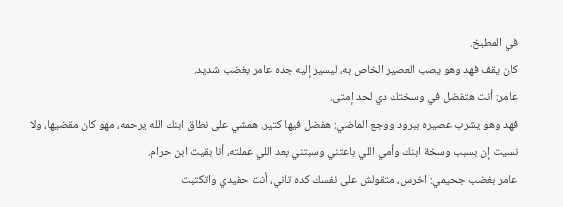في المطبخ.
كان يقف فهد وهو يصب العصير الخاص به، ليسير إليه جده عامر بغضب شديد.
عامر: أنت هتفضل في وسختك دي لحد إمتى.
فهد وهو يشرب عصيره ببرود ووجع الماضي: هفضل فيها كتير. همشي على نطاق ابنك الله يرحمه، مهو كان مقضيها، ولا نسيت إن بسبب وسخة ابنك وأمي اللي باعتني وسبتني بعد اللي عملته، أنا بقيت ابن حرام.
عامر بغضب جحيمي: اخرس، متقولش على نفسك كده تاني، أنت حفيدي واتكتبت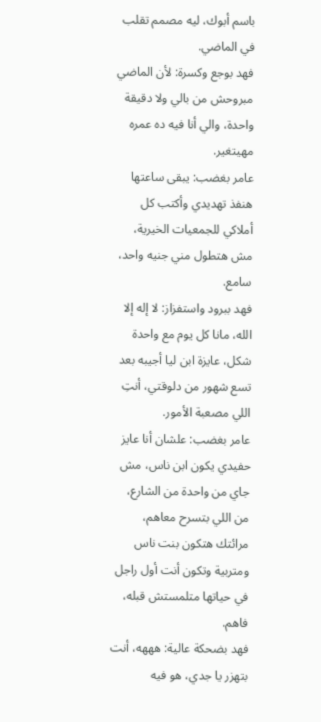باسم أبوك، ليه مصمم تقلب في الماضي.
فهد بوجع وكسرة: لأن الماضي مبروحش من بالي ولا دقيقة واحدة، والي أنا فيه ده عمره مهيتغير.
عامر بغضب: يبقى ساعتها هنفذ تهديدي وأكتب كل أملاكي للجمعيات الخيرية، مش هتطول مني جنيه واحد، سامع.
فهد ببرود واستفزاز: لا إله إلا الله، مانا كل يوم مع واحدة شكل، عايزة ابن ليا أجيبه بعد تسع شهور من دلوقتي، أنتِ اللي مصعبة الأمور.
عامر بغضب: علشان أنا عايز حفيدي يكون ابن ناس، مش جاي من واحدة من الشارع، من اللي بتسرح معاهم، مرائتك هتكون بنت ناس ومتربية وتكون أنت أول راجل في حياتها متلمستش قبله، فاهم.
فهد بضحكة عالية: هههه، أنت بتهزر يا جدي، هو فيه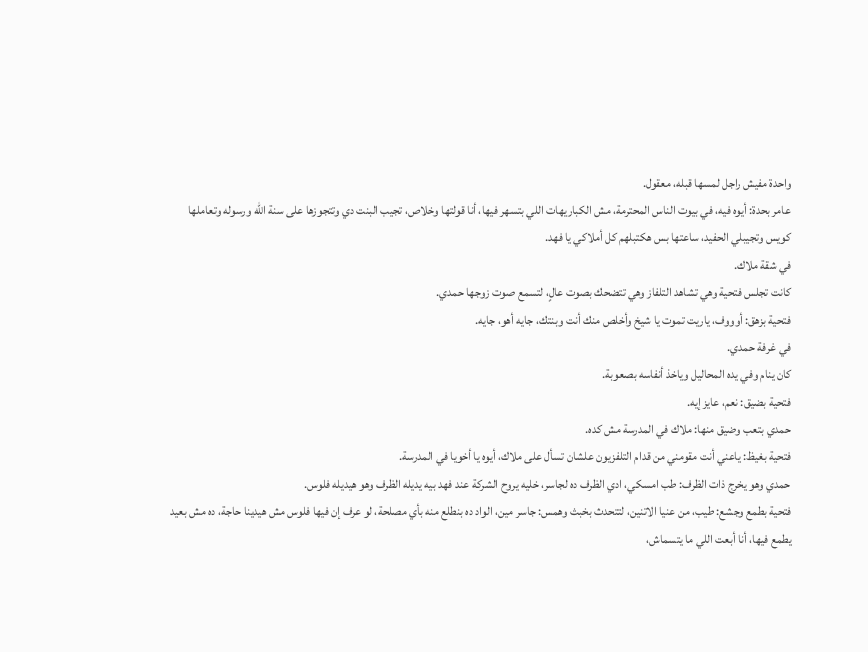واحدة مفيش راجل لمسها قبله، معقول.
عامر بحدة: أيوه فيه، في بيوت الناس المحترمة، مش الكباريهات اللي بتسهر فيها، أنا قولتها وخلاص، تجيب البنت دي وتتجوزها على سنة الله ورسوله وتعاملها كويس وتجيبلي الحفيد، ساعتها بس هكتبلهم كل أملاكي يا فهد.
في شقة ملاك.
كانت تجلس فتحية وهي تشاهد التلفاز وهي تتضحك بصوت عالٍ، لتسمع صوت زوجها حمدي.
فتحية بزهق: أوووف، ياريت تموت يا شيخ وأخلص منك أنت وبنتك، جايه أهو، جايه.
في غرفة حمدي.
كان ينام وفي يده المحاليل وياخذ أنفاسه بصعوبة.
فتحية بضيق: نعم، عايز إيه.
حمدي بتعب وضيق منها: ملاك في المدرسة مش كده.
فتحية بغيظ: ياعني أنت مقومني من قدام التلفزيون علشان تسأل على ملاك، أيوه يا أخويا في المدرسة.
حمدي وهو يخرج ذات الظرف: طب امسكي، ادي الظرف ده لجاسر، خليه يروح الشركة عند فهد بيه يديله الظرف وهو هيديله فلوس.
فتحية بطمع وجشع: طيب، من عنيا الاتنين، لتتحدث بخبث وهمس: جاسر مين، الواد ده بنطلع منه بأي مصلحة، لو عرف إن فيها فلوس مش هيدينا حاجة، ده مش بعيد يطمع فيها، أنا أبعت اللي ما يتسماش،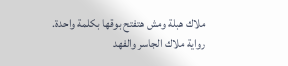ملاك هبلة ومش هتفتح بوقها بكلمة واحدة.
رواية ملاك الجاسر والفهد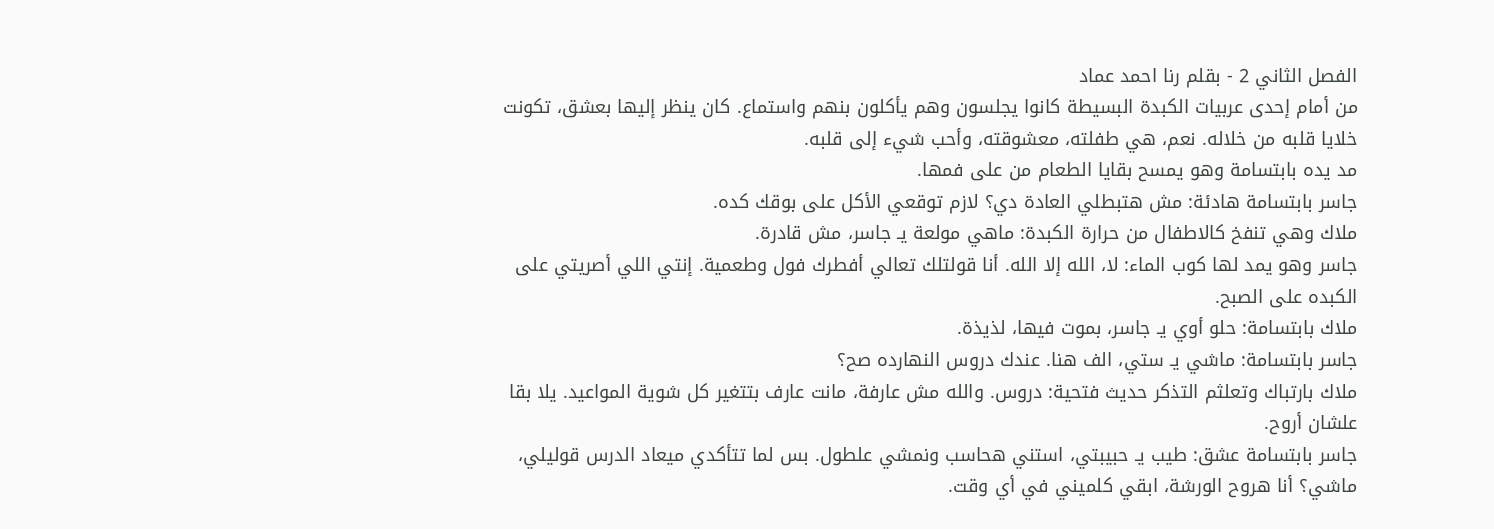الفصل الثاني 2 - بقلم رنا احمد عماد
من أمام إحدى عربيات الكبدة البسيطة كانوا يجلسون وهم يأكلون بنهم واستماع. كان ينظر إليها بعشق، تكونت خلايا قلبه من خلاله. نعم، هي طفلته، معشوقته، وأحب شيء إلى قلبه.
مد يده بابتسامة وهو يمسح بقايا الطعام من على فمها.
جاسر بابتسامة هادئة: مش هتبطلي العادة دي؟ لازم توقعي الأكل على بوقك كده.
ملاك وهي تنفخ كالاطفال من حرارة الكبدة: ماهي مولعة يـ جاسر، مش قادرة.
جاسر وهو يمد لها كوب الماء: لا، الله إلا الله. أنا قولتلك تعالي أفطرك فول وطعمية. إنتي اللي أصريتي على الكبده على الصبح.
ملاك بابتسامة: حلو أوي يـ جاسر، بموت فيها، لذيذة.
جاسر بابتسامة: ماشي يـ ستي، الف هنا. عندك دروس النهارده صح؟
ملاك بارتباك وتعلثم التذكر حديث فتحية: دروس. والله مش عارفة، مانت عارف بتتغير كل شوية المواعيد. يلا بقا علشان أروح.
جاسر بابتسامة عشق: طيب يـ حبيبتي، استني هحاسب ونمشي علطول. بس لما تتأكدي ميعاد الدرس قوليلي، ماشي؟ أنا هروح الورشة، ابقي كلميني في أي وقت.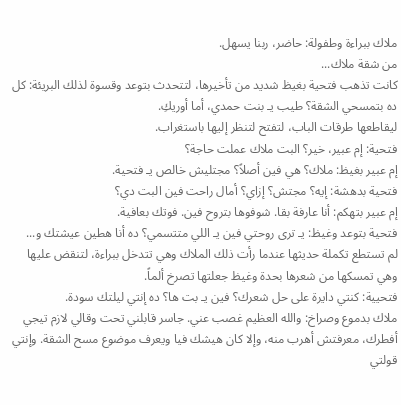ملاك ببراءة وطفولة: حاضر، ربنا يسهل.
من شقة ملاك...
كانت تذهب فتحية بغيظ شديد من تأخيرها، لتتحدث بتوعد وقسوة لذلك البريئة: كل ده بتمسحي الشقة؟ طيب يـ بنت حمدي، أما أوريكِ.
ليقاطعها طرقات الباب، لتفتح لتنظر إليها باستغراب.
فتحية: إم عبير، خير؟ البت ملاك عملت حاجة؟
إم عبير بغيظ: ملاك؟ هي فين أصلاً؟ مجتليش خالص يـ فتحية.
فتحية بدهشة: إيه؟ مجتش؟ إزاي؟ أمال راحت فين البت دي؟
إم عبير بتهكم: أنا عارفة بقا. شوفوها بتروح فين. فوتك بعافية.
فتحية بتوعد وغيظ: يـ ترى روحتي فين يـ اللي متتسمي؟ ده أنا هطين عيشتك و...
لم تستطع تكملة حديثها عندما رأت ذلك الملاك وهي تتدخل ببراءة، لتنقض عليها وهي تمسكها من شعرها بحدة وغيظ جعلتها تصرخ ألماً.
فتحيية: كنتي دايرة على حل شعرك؟ فين يـ بت ها؟ ده إنتي ليلتك سودة.
ملاك بدموع وصراخ: والله العظيم غصب عني. جاسر قابلني تحت وقالي لازم تيجي أفطرك، معرفتش أهرب منه، وإلا كان هيشك فيا ويعرف موضوع مسح الشقة. وإنتي قولتي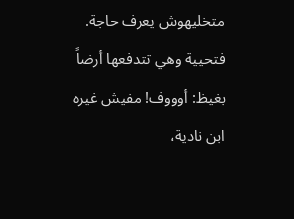متخليهوش يعرف حاجة.
فتحيية وهي تتدفعها أرضاً بغيظ: أوووف! مفيش غيره ابن نادية،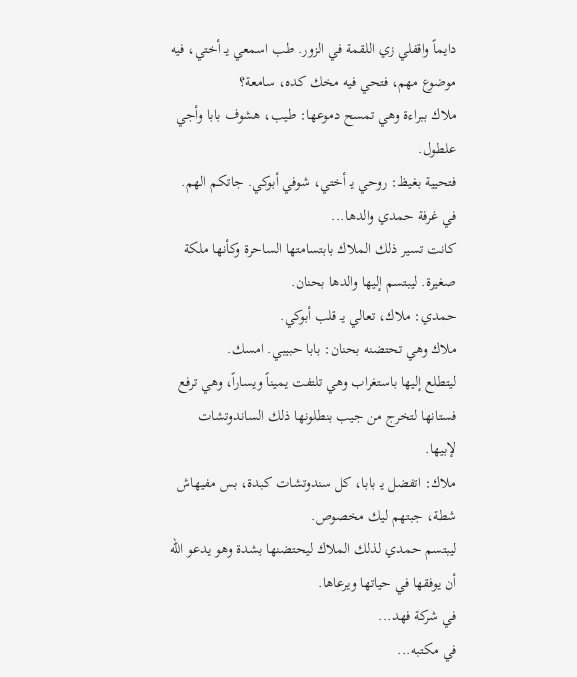دايماً واقفلي زي اللقمة في الزور. طب اسمعي يـ أختي، فيه موضوع مهم، فتحي فيه مخك كده، سامعة؟
ملاك ببراءة وهي تمسح دموعها: طيب، هشوف بابا وأجي علطول.
فتحيية بغيظ: روحي يـ أختي، شوفي أبوكي. جاتكم الهم.
في غرفة حمدي والدها...
كانت تسير ذلك الملاك بابتسامتها الساحرة وكأنها ملكة صغيرة. ليبتسم إليها والدها بحنان.
حمدي: ملاك، تعالي يـ قلب أبوكي.
ملاك وهي تحتضنه بحنان: بابا حبيبي. امسك.
ليتطلع إليها باستغراب وهي تلتفت يميناً ويساراً، وهي ترفع فستانها لتخرج من جيب بنطلونها ذلك الساندوتشات لإبيها.
ملاك: اتفضل يـ بابا، كل سندوتشات كبدة، بس مفيهاش شطة، جبتهم ليك مخصوص.
ليبتسم حمدي لذلك الملاك ليحتضنها بشدة وهو يدعو الله أن يوفقها في حياتها ويرعاها.
في شركة فهد...
في مكتبه...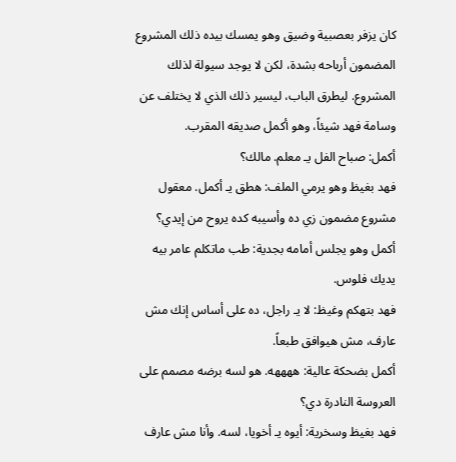كان يزفر بعصبية وضيق وهو يمسك بيده ذلك المشروع المضمون أرباحه بشدة، لكن لا يوجد سيولة لذلك المشروع. ليطرق الباب، ليسير ذلك الذي لا يختلف عن وسامة فهد شيئاً، وهو أكمل صديقه المقرب.
أكمل: صباح الفل يـ معلم. مالك؟
فهد بغيظ وهو يرمي الملف: هطق يـ أكمل. معقول مشروع مضمون زي ده وأسيبه كده يروح من إيدي؟
أكمل وهو يجلس أمامه بجدية: طب ماتكلم عامر بيه يديك فلوس.
فهد بتهكم وغيظ: لا يـ راجل، ده على أساس إنك مش عارف، مش هيوافق طبعاً.
أكمل بضحكة عالية: ههههه. هو لسه برضه مصمم على العروسة النادرة دي؟
فهد بغيظ وسخرية: أيوه يـ أخويا، لسه. وأنا مش عارف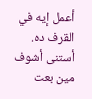أعمل إيه في القرف ده. أستنى أشوف مين بعت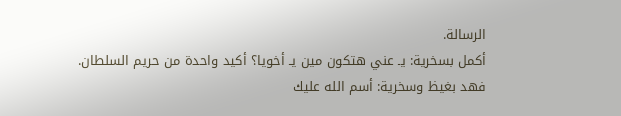الرسالة.
أكمل بسخرية: يـ عني هتكون مين يـ أخويا؟ أكيد واحدة من حريم السلطان.
فهد بغيظ وسخرية: أسم الله عليك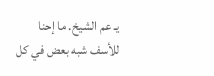يـ عم الشيخ. ما إحنا للأسف شبه بعض في كل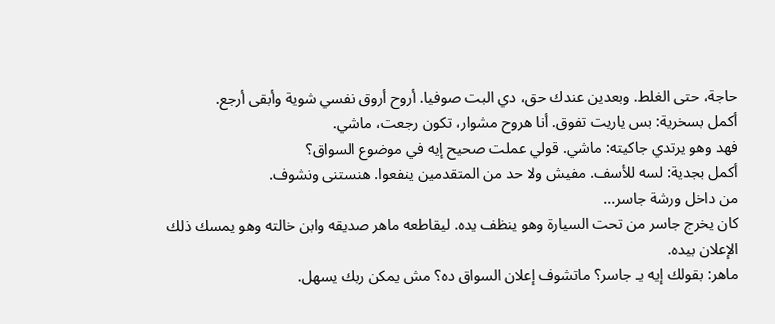حاجة، حتى الغلط. وبعدين عندك حق، دي البت صوفيا. أروح أروق نفسي شوية وأبقى أرجع.
أكمل بسخرية: بس ياريت تفوق. أنا هروح مشوار، تكون رجعت، ماشي.
فهد وهو يرتدي جاكيته: ماشي. قولي عملت صحيح إيه في موضوع السواق؟
أكمل بجدية: لسه للأسف. مفيش ولا حد من المتقدمين ينفعوا. هنستنى ونشوف.
من داخل ورشة جاسر...
كان يخرج جاسر من تحت السيارة وهو ينظف يده. ليقاطعه ماهر صديقه وابن خالته وهو يمسك ذلك الإعلان بيده.
ماهر: بقولك إيه يـ جاسر؟ ماتشوف إعلان السواق ده؟ مش يمكن ربك يسهل.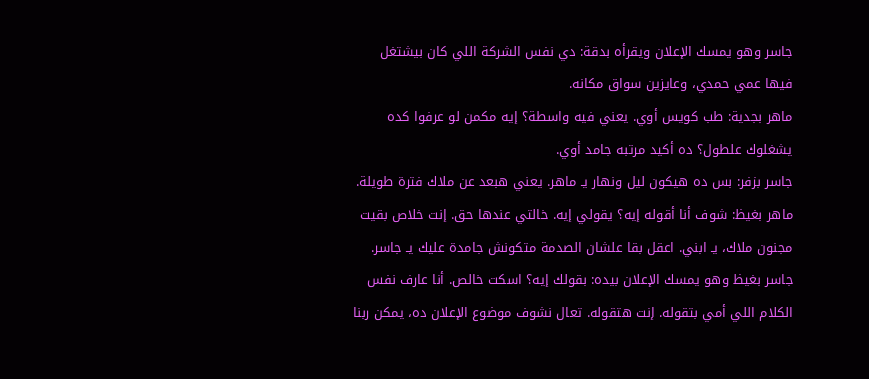جاسر وهو يمسك الإعلان ويقرأه بدقة: دي نفس الشركة اللي كان بيشتغل فيها عمي حمدي، وعايزين سواق مكانه.
ماهر بجدية: طب كويس أوي. يعني فيه واسطة؟ إيه مكمن لو عرفوا كده يشغلوك علطول؟ ده أكيد مرتبه جامد أوي.
جاسر بزفر: بس ده هيكون ليل ونهار يـ ماهر. يعني هبعد عن ملاك فترة طويلة.
ماهر بغيظ: شوف أنا أقوله إيه؟ يقولي إيه. خالتي عندها حق. إنت خلاص بقيت مجنون ملاك، يـ ابني. اعقل بقا علشان الصدمة متكونش جامدة عليك يـ جاسر.
جاسر بغيظ وهو يمسك الإعلان بيده: بقولك إيه؟ اسكت خالص. أنا عارف نفس الكلام اللي أمي بتقوله. إنت هتقوله. تعال نشوف موضوع الإعلان ده، يمكن ربنا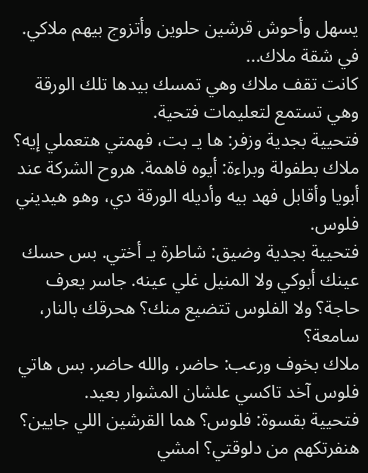يسهل وأحوش قرشين حلوين وأتزوج بيهم ملاكي.
في شقة ملاك...
كانت تقف ملاك وهي تمسك بيدها تلك الورقة وهي تستمع لتعليمات فتحية.
فتحيية بجدية وزفر: ها يـ بت، فهمتي هتعملي إيه؟
ملاك بطفولة وبراءة: أيوه فاهمة. هروح الشركة عند أبويا وأقابل فهد بيه وأديله الورقة دي، وهو هيديني فلوس.
فتحيية بجدية وضيق: شاطرة يـ أختي. بس حسك عينك أبوكي ولا المنيل غلي عينه. جاسر يعرف حاجة؟ ولا الفلوس تتضيع منك؟ هحرقك بالنار، سامعة؟
ملاك بخوف ورعب: حاضر، والله حاضر. بس هاتي فلوس آخد تاكسي علشان المشوار بعيد.
فتحيية بقسوة: فلوس؟ هما القرشين اللي جايين؟ هنفرتكهم من دلوقتي؟ امشي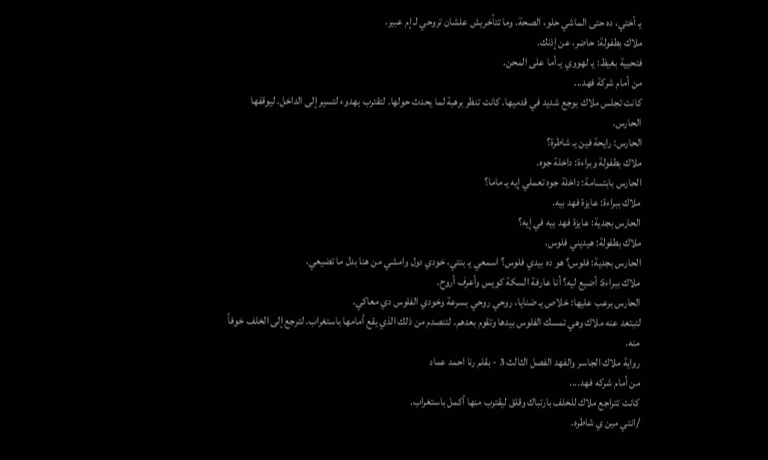يـ أختي، ده حتى الماشي حلو، الصحة. وما تتأخريش علشان تروحي لـ إم عبير.
ملاك بطفولة: حاضر، عن إذنك.
فتحيية بغيظ: يـ لهووي يـ أما على المحن.
من أمام شركة فهد...
كانت تجلس ملاك بوجع شديد في قدميها. كانت تنظر برهبة لما يحدث حولها. لتقترب بهدوء لتسير إلى الداخل. ليوقفها الحارس.
الحارس: رايحة فين يـ شاطرة؟
ملاك بطفولة وبراءة: داخلة جوه.
الحارس بابتسامة: داخلة جوه تعملي إيه يـ ماما؟
ملاك ببراءة: عايزة فهد بيه.
الحارس بجدية: عايزة فهد بيه في إيه؟
ملاك بطفولة: هيديني فلوس.
الحارس بجدية: فلوس؟ هو ده بيدي فلوس؟ اسمعي يـ بنتي، خودي دول وامشي من هنا بدل ما تضيعي.
ملاك ببراءة: أضيع ليه؟ أنا عارفة السكة كويس وأعرف أروح.
الحارس برعب عليها: خلاص يـ ضنايا، روحي روحي بسرعة وخودي الفلوس دي معاكي.
لتبتعد عنه ملاك وهي تمسك الفلوس بيدها وتقوم بعدهم. لتنصدم من ذلك الذي يقع أمامها باستغراب. لترجع إلى الخلف خوفاً منه.
رواية ملاك الجاسر والفهد الفصل الثالث 3 - بقلم رنا احمد عماد
من أمام شركه فهد....
كانت تتراجع ملاك للخلف بارتباك وقلق ليقترب منها أكمل باستغراب.
/انتي مين ي شاطره.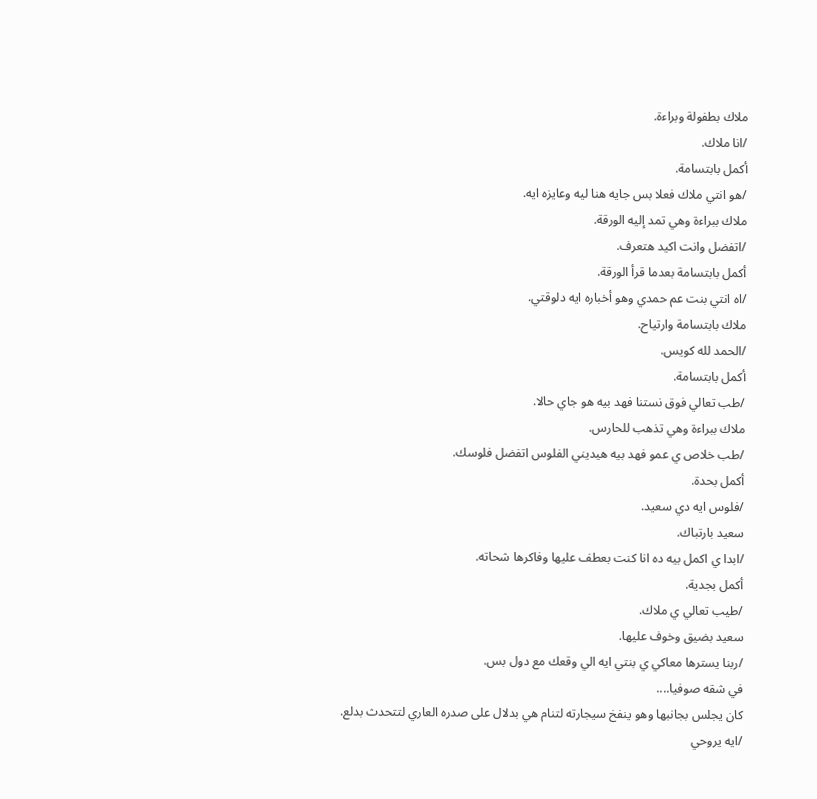ملاك بطفولة وبراءة.
/انا ملاك.
أكمل بابتسامة.
/هو انتي ملاك فعلا بس جايه هنا ليه وعايزه ايه.
ملاك ببراءة وهي تمد إليه الورقة.
/اتفضل وانت اكيد هتعرف.
أكمل بابتسامة بعدما قرأ الورقة.
/اه انتي بنت عم حمدي وهو أخباره ايه دلوقتي.
ملاك بابتسامة وارتياح.
/الحمد لله كويس.
أكمل بابتسامة.
/طب تعالي فوق نستنا فهد بيه هو جاي حالا.
ملاك ببراءة وهي تذهب للحارس.
/طب خلاص ي عمو فهد بيه هيديني الفلوس اتفضل فلوسك.
أكمل بحدة.
/فلوس ايه دي سعيد.
سعيد بارتباك.
/ابدا ي اكمل بيه ده انا كنت بعطف عليها وفاكرها شحاته.
أكمل بجدية.
/طيب تعالي ي ملاك.
سعيد بضيق وخوف عليها.
/ربنا يسترها معاكي ي بنتي ايه الي وقعك مع دول بس.
في شقه صوفيا....
كان يجلس بجانبها وهو ينفخ سيجارته لتنام هي بدلال على صدره العاري لتتحدث بدلع.
/ايه يروحي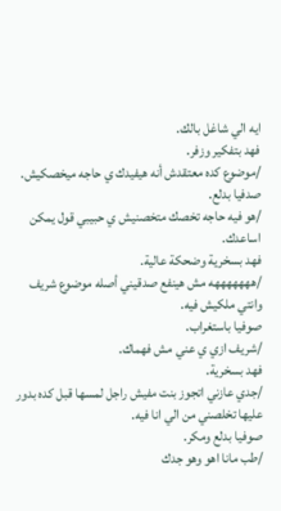ايه الي شاغل بالك.
فهد بتفكير وزفر.
/موضوع كده معتقدش أنه هيفيدك ي حاجه ميخصكيش.
صدفيا بدلع.
/هو فيه حاجه تخصك متخصنيش ي حبيبي قول يمكن اساعدك.
فهد بسخرية وضحكة عالية.
/هههههههه مش هينفع صدقيني أصله موضوع شريف وانتي ملكيش فيه.
صوفيا باستغراب.
/شريف ازي ي عني مش فهماك.
فهد بسخرية.
/جدي عازني اتجوز بنت مفيش راجل لمسها قبل كده بدور عليها تخلصني من الي انا فيه.
صوفيا بدلع ومكر.
/طب مانا اهو وهو جدك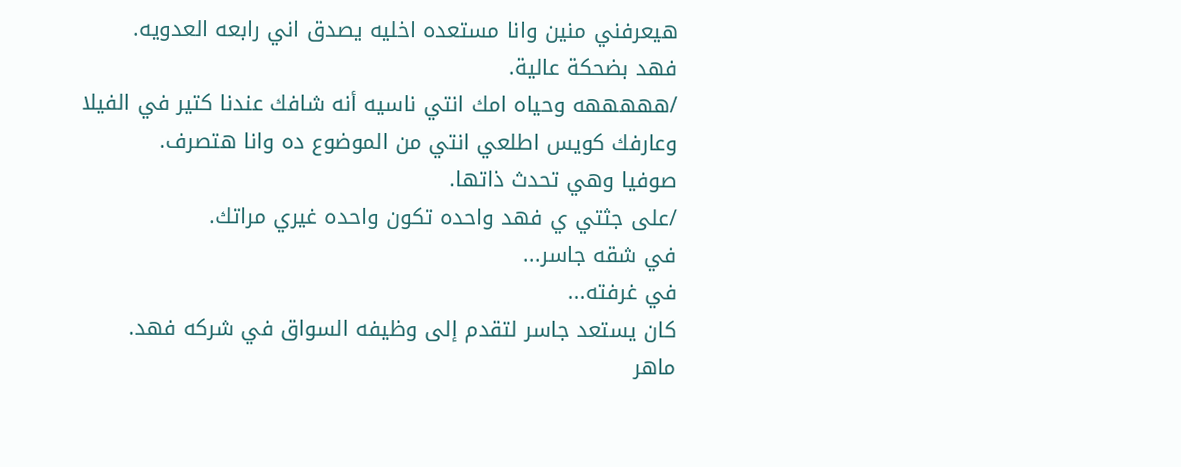هيعرفني منين وانا مستعده اخليه يصدق اني رابعه العدويه.
فهد بضحكة عالية.
/هههههه وحياه امك انتي ناسيه أنه شافك عندنا كتير في الفيلا وعارفك كويس اطلعي انتي من الموضوع ده وانا هتصرف.
صوفيا وهي تحدث ذاتها.
/على جثتي ي فهد واحده تكون واحده غيري مراتك.
في شقه جاسر...
في غرفته...
كان يستعد جاسر لتقدم إلى وظيفه السواق في شركه فهد.
ماهر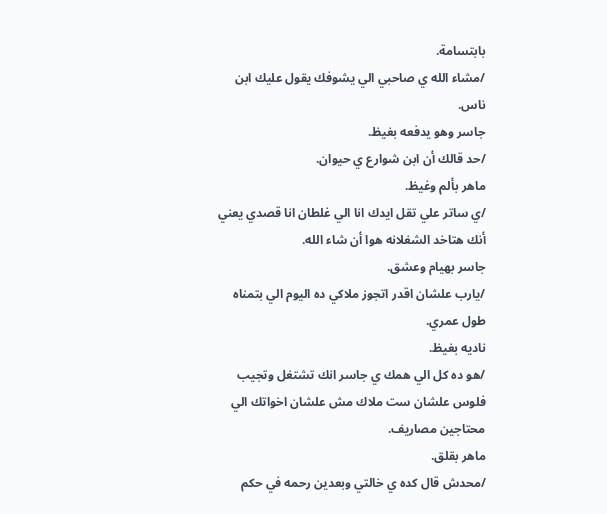بابتسامة.
/مشاء الله ي صاحبي الي يشوفك يقول عليك ابن ناس.
جاسر وهو يدفعه بغيظ.
/حد قالك أن ابن شوارع ي حيوان.
ماهر بألم وغيظ.
/ي ساتر علي تقل ايدك انا الي غلطان انا قصدي يعني أنك هتاخد الشغلانه هوا أن شاء الله.
جاسر بهيام وعشق.
/يارب علشان اقدر اتجوز ملاكي ده اليوم الي بتمناه طول عمري.
ناديه بغيظ.
/هو ده كل الي همك ي جاسر انك تشتغل وتجيب فلوس علشان ست ملاك مش علشان اخواتك الي محتاجين مصاريف.
ماهر بقلق.
/محدش قال كده ي خالتي وبعدين رحمه في حكم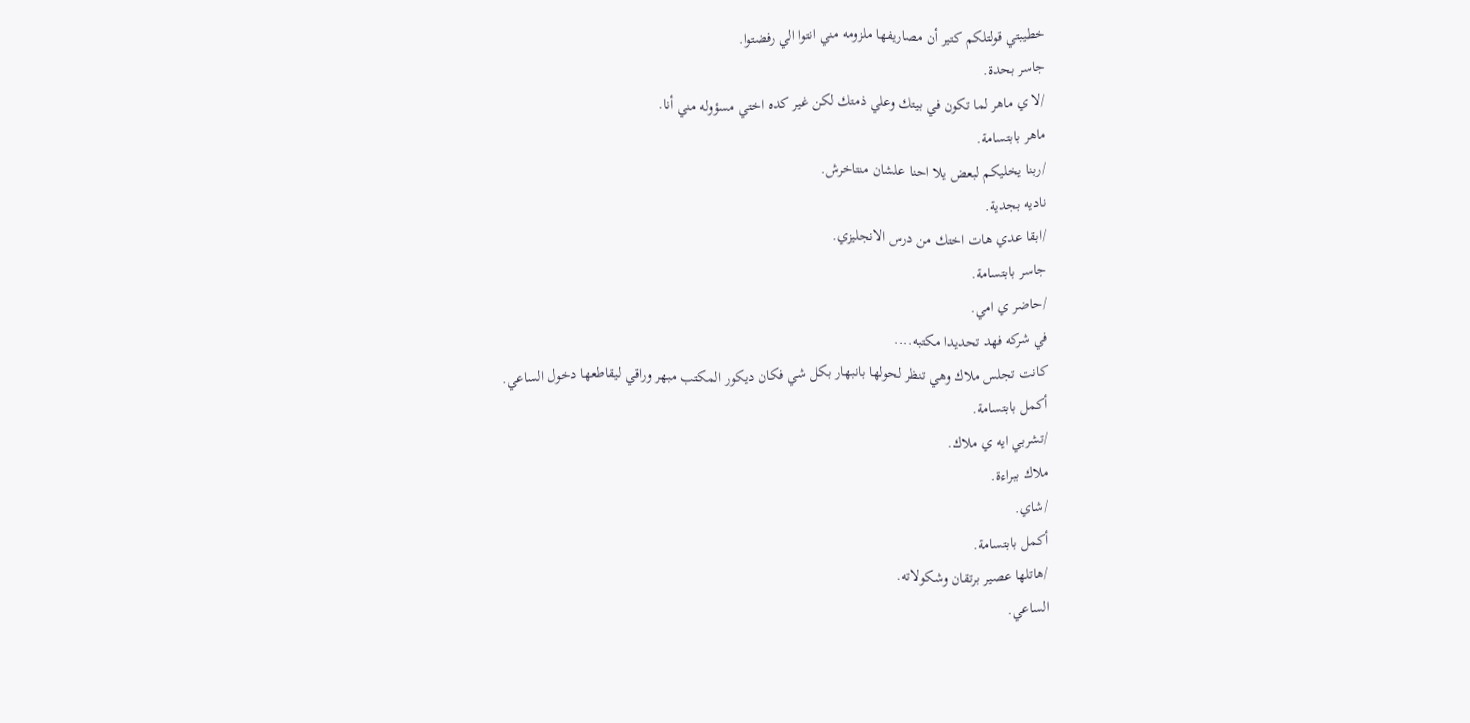خطيبتي قولتلكم كتير أن مصاريفها ملزومه مني انتوا الي رفضتوا.
جاسر بحدة.
/لا ي ماهر لما تكون في بيتك وعلي ذمتك لكن غير كده اختي مسؤوله مني أنا.
ماهر بابتسامة.
/ربنا يخليكم لبعض يلا احنا علشان منتاخرش.
ناديه بجدية.
/ابقا عدي هات اختك من درس الانجليزي.
جاسر بابتسامة.
/حاضر ي امي.
في شركه فهد تحديدا مكتبه....
كانت تجلس ملاك وهي تنظر لحولها بانبهار بكل شي فكان ديكور المكتب مبهر وراقي ليقاطعها دخول الساعي.
أكمل بابتسامة.
/تشربي ايه ي ملاك.
ملاك ببراءة.
/شاي.
أكمل بابتسامة.
/هاتلها عصير برتقان وشكولاته.
الساعي.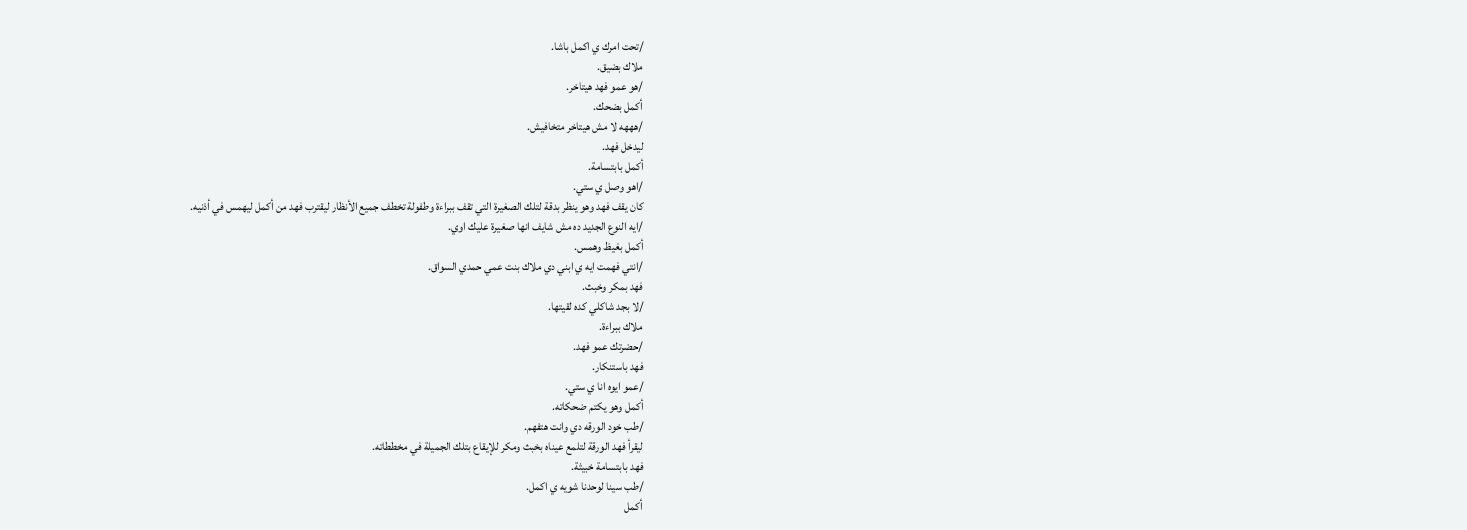/تحت امرك ي اكمل باشا.
ملاك بضيق.
/هو عمو فهد هيتاخر.
أكمل بضحك.
/هههه لا مش هيتاخر متخافيش.
ليدخل فهد.
أكمل بابتسامة.
/اهو وصل ي ستي.
كان يقف فهد وهو ينظر بدقة لتلك الصغيرة التي تقف ببراءة وطفولة تخطف جميع الأنظار ليقترب فهد من أكمل ليهمس في أذنيه.
/ايه النوع الجديد ده مش شايف انها صغيرة عليك اوي.
أكمل بغيظ وهمس.
/انتي فهمت ايه ي ابني دي ملاك بنت عمي حمدي السواق.
فهد بمكر وخبث.
/لا بجد شاكلي كده لقيتها.
ملاك ببراءة.
/حضرتك عمو فهد.
فهد باستنكار.
/عمو ايوه انا ي ستي.
أكمل وهو يكتم ضحكاته.
/طب خود الورقه دي وانت هتفهم.
ليقرأ فهد الورقة لتلمع عيناه بخبث ومكر للإيقاع بتلك الجميلة في مخططاته.
فهد بابتسامة خبيثة.
/طب سينا لوحدنا شويه ي اكمل.
أكمل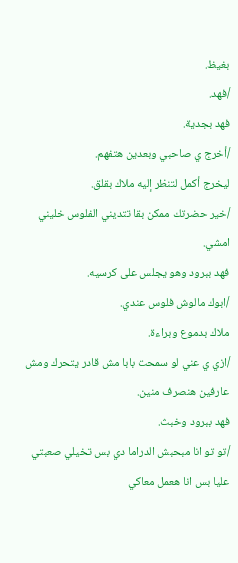بغيظ.
/فهد.
فهد بجدية.
/أخرج ي صاحبي وبعدين هتفهم.
ليخرج أكمل لتنظر إليه ملاك بقلق.
/خير حضرتك ممكن بقا تتديني الفلوس خليني امشي.
فهد ببرود وهو يجلس على كرسيه.
/ابوك مالوش فلوس عندي.
ملاك بدموع وبراءة.
/ازي ي عني لو سمحت بابا مش قادر يتحرك ومش عارفين هنصرف منين.
فهد ببرود وخبث.
/تو تو انا مبحبش الدراما دي بس تخيلي صعبتي عليا بس انا هعمل معاكي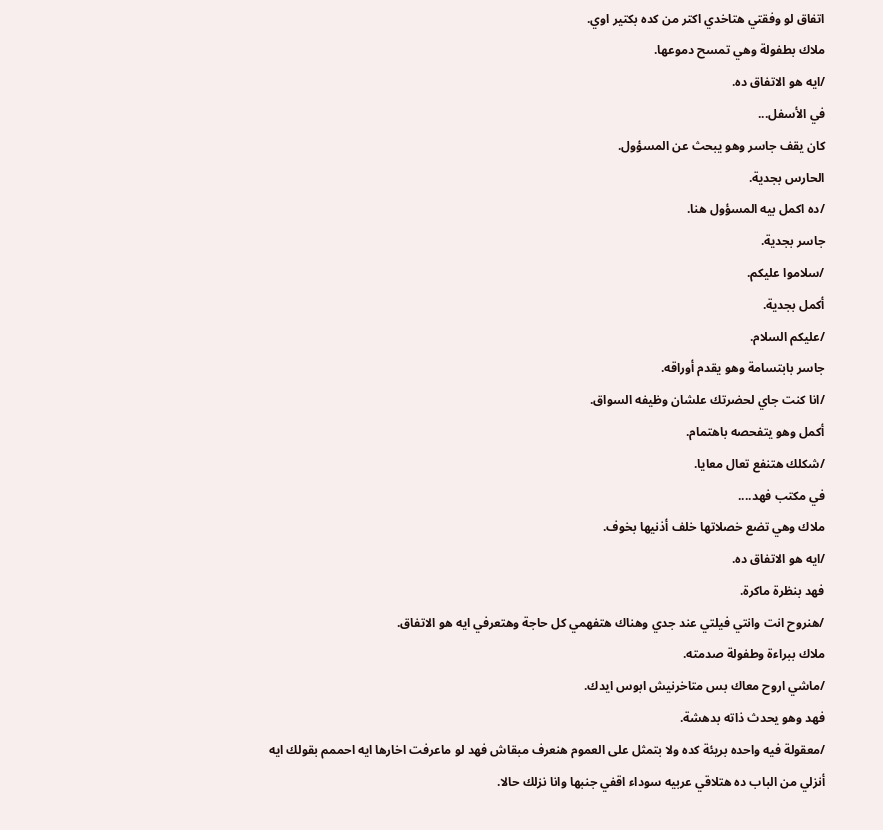اتفاق لو وفقتي هتاخدي اكتر من كده بكتير اوي.
ملاك بطفولة وهي تمسح دموعها.
/ايه هو الاتفاق ده.
في الأسفل...
كان يقف جاسر وهو يبحث عن المسؤول.
الحارس بجدية.
/ده اكمل بيه المسؤول هنا.
جاسر بجدية.
/سلاموا عليكم.
أكمل بجدية.
/عليكم السلام.
جاسر بابتسامة وهو يقدم أوراقه.
/انا كنت جاي لحضرتك علشان وظيفه السواق.
أكمل وهو يتفحصه باهتمام.
/شكلك هتنفع تعال معايا.
في مكتب فهد....
ملاك وهي تضع خصلاتها خلف أذنيها بخوف.
/ايه هو الاتفاق ده.
فهد بنظرة ماكرة.
/هنروح انت وانتي فيلتي عند جدي وهناك هتفهمي كل حاجة وهتعرفي ايه هو الاتفاق.
ملاك ببراءة وطفولة صدمته.
/ماشي اروح معاك بس متاخرنيش ابوس ايدك.
فهد وهو يحدث ذاته بدهشة.
/معقولة فيه واحده بريئة كده ولا بتمثل على العموم هنعرف مبقاش فهد لو ماعرفت اخارها ايه احممم بقولك ايه أنزلي من الباب ده هتلاقي عربيه سوداء اقفي جنبها وانا نزلك حالا.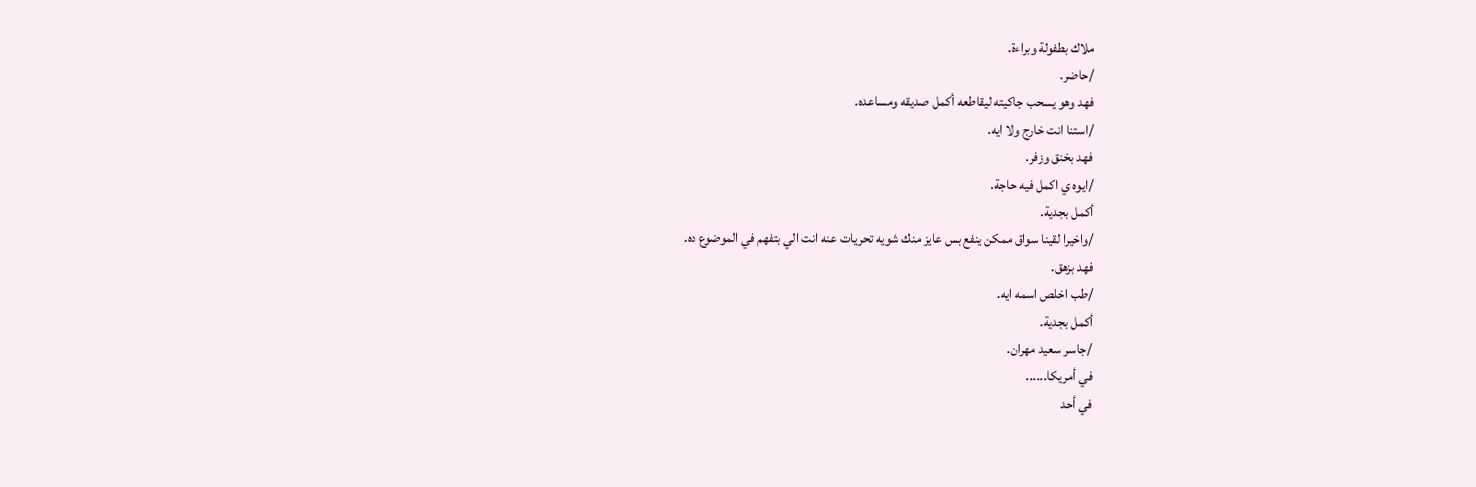ملاك بطفولة وبراءة.
/حاضر.
فهد وهو يسحب جاكيته ليقاطعه أكمل صديقه ومساعده.
/استنا انت خارج ولا ايه.
فهد بخنق وزفر.
/ايوه ي اكمل فيه حاجة.
أكمل بجدية.
/واخيرا لقينا سواق ممكن ينفع بس عايز منك شويه تحريات عنه انت الي بتفهم في الموضوع ده.
فهد بزهق.
/طب اخلص اسمه ايه.
أكمل بجدية.
/جاسر سعيد مهران.
في أمريكا......
في أحد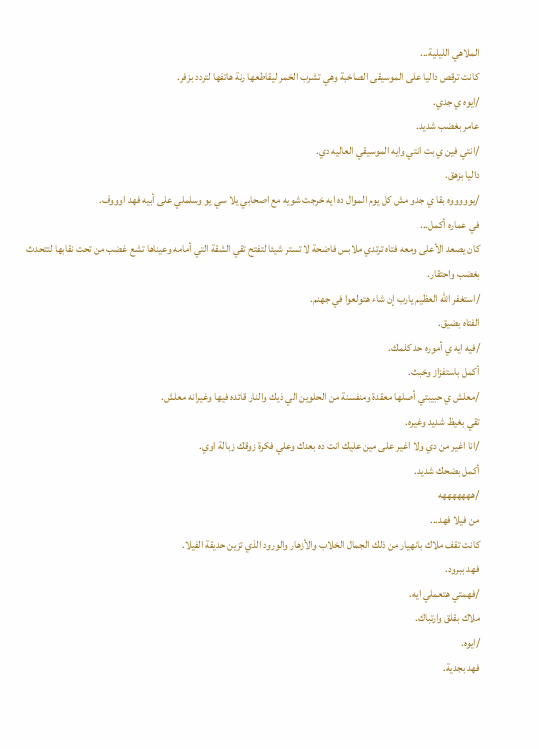الملاهي الليلية...
كانت ترقص داليا على الموسيقى الصاخبة وهي تشرب الخمر ليقاطعها رنة هاتفها لتردد بزفر.
/ايوه ي جدي.
عامر بغضب شديد.
/انتي فين ي بت انتي وايه الموسيقي العاليه دي.
داليا بزهق.
/يوووووه بقا ي جدو مش كل يوم الموال ده ايه خرجت شويه مع اصحابي يلا سي يو وسلملي على أبيه فهد اوووف.
في عماره أكمل...
كان يصعد الأعلى ومعه فتاه ترتدي ملابس فاضحة لا تستر شيئا لتفتح تقي الشقة التي أمامه وعيناها تشع غضب من تحت نقابها لتتحدث بغضب واحتقار.
/استغفر الله العظيم يارب إن شاء هتولعوا في جهنم.
الفتاه بضيق.
/فيه ايه ي أموره حد كلمك.
أكمل باستفزاز وخبث.
/معلش ي حبيبتي أصلها معقدة ومنفسنة من الحلوين الي ذيك والنار قائده فيها وغيرانه معلش.
تقي بغيظ شديد وغيره.
/انا اغير من دي ولا اغير على مين عليك انت ده بعدك وعلي فكرة زوقك زبالة اوي.
أكمل بضحك شديد.
/هههههههه
من فيلا فهد...
كانت تقف ملاك بانهيار من ذلك الجمال الخلاب والأزهار والورود الذي تزين حديقة الفيلا.
فهد ببرود.
/فهمتي هتعملي ايه.
ملاك بقلق وارتباك.
/ايوه.
فهد بجدية.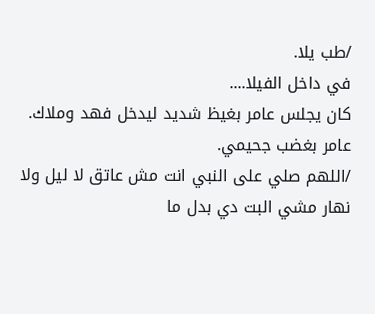/طب يلا.
في داخل الفيلا....
كان يجلس عامر بغيظ شديد ليدخل فهد وملاك.
عامر بغضب جحيمي.
/اللهم صلي على النبي انت مش عاتق لا ليل ولا نهار مشي البت دي بدل ما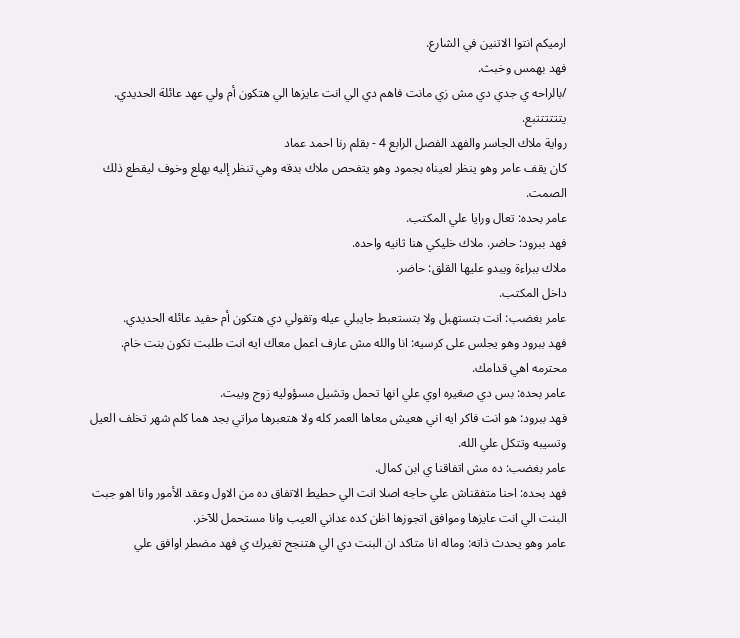ارميكم انتوا الاتنين في الشارع.
فهد بهمس وخبث.
/بالراحه ي جدي دي مش زي مانت فاهم دي الي انت عايزها الي هتكون أم ولي عهد عائلة الحديدي.
يتتتتتتبع.
رواية ملاك الجاسر والفهد الفصل الرابع 4 - بقلم رنا احمد عماد
كان يقف عامر وهو ينظر لعيناه بجمود وهو يتفحص ملاك بدقه وهي تنظر إليه بهلع وخوف ليقطع ذلك الصمت.
عامر بحده: تعال ورايا علي المكتب.
فهد ببرود: حاضر. ملاك خليكي هنا ثانيه واحده.
ملاك ببراءة ويبدو عليها القلق: حاضر.
داخل المكتب.
عامر بغضب: انت بتستهبل ولا بتستعبط جايبلي عيله وتقولي دي هتكون أم حفيد عائله الحديدي.
فهد ببرود وهو يجلس على كرسيه: انا والله مش عارف اعمل معاك ايه انت طلبت تكون بنت خام. محترمه اهي قدامك.
عامر بحده: بس دي صغيره اوي علي انها تحمل وتشيل مسؤوليه زوج وبيت.
فهد ببرود: هو انت فاكر ايه اني هعيش معاها العمر كله ولا هتعبرها مراتي بجد هما كلم شهر تخلف العيل وتسيبه وتتكل علي الله.
عامر بغضب: ده مش اتفاقنا ي ابن كمال.
فهد بحده: احنا متفقناش علي حاجه اصلا انت الي حطيط الاتفاق ده من الاول وعقد الأمور وانا اهو جبت البنت الي انت عايزها وموافق اتجوزها اظن كده عداني العيب وانا مستحمل للآخر.
عامر وهو يحدث ذاته: وماله انا متاكد ان البنت دي الي هتنجح تغيرك ي فهد مضطر اوافق علي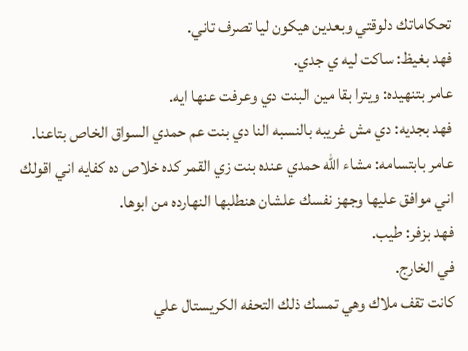تحكاماتك دلوقتي وبعدين هيكون ليا تصرف تاني.
فهد بغيظ: ساكت ليه ي جدي.
عامر بتنهيده: ويترا بقا مين البنت دي وعرفت عنها ايه.
فهد بجديه: دي مش غريبه بالنسبه النا دي بنت عم حمدي السواق الخاص بتاعنا.
عامر بابتسامه: مشاء الله حمدي عنده بنت زي القمر كده خلاص ده كفايه اني اقولك اني موافق عليها وجهز نفسك علشان هنطلبها النهارده من ابوها.
فهد بزفر: طيب.
في الخارج.
كانت تقف ملاك وهي تمسك ذلك التحفه الكريستال علي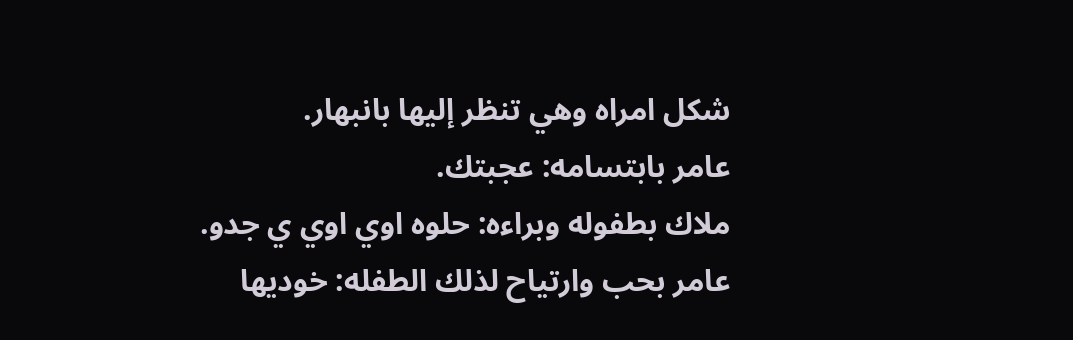شكل امراه وهي تنظر إليها بانبهار.
عامر بابتسامه: عجبتك.
ملاك بطفوله وبراءه: حلوه اوي اوي ي جدو.
عامر بحب وارتياح لذلك الطفله: خوديها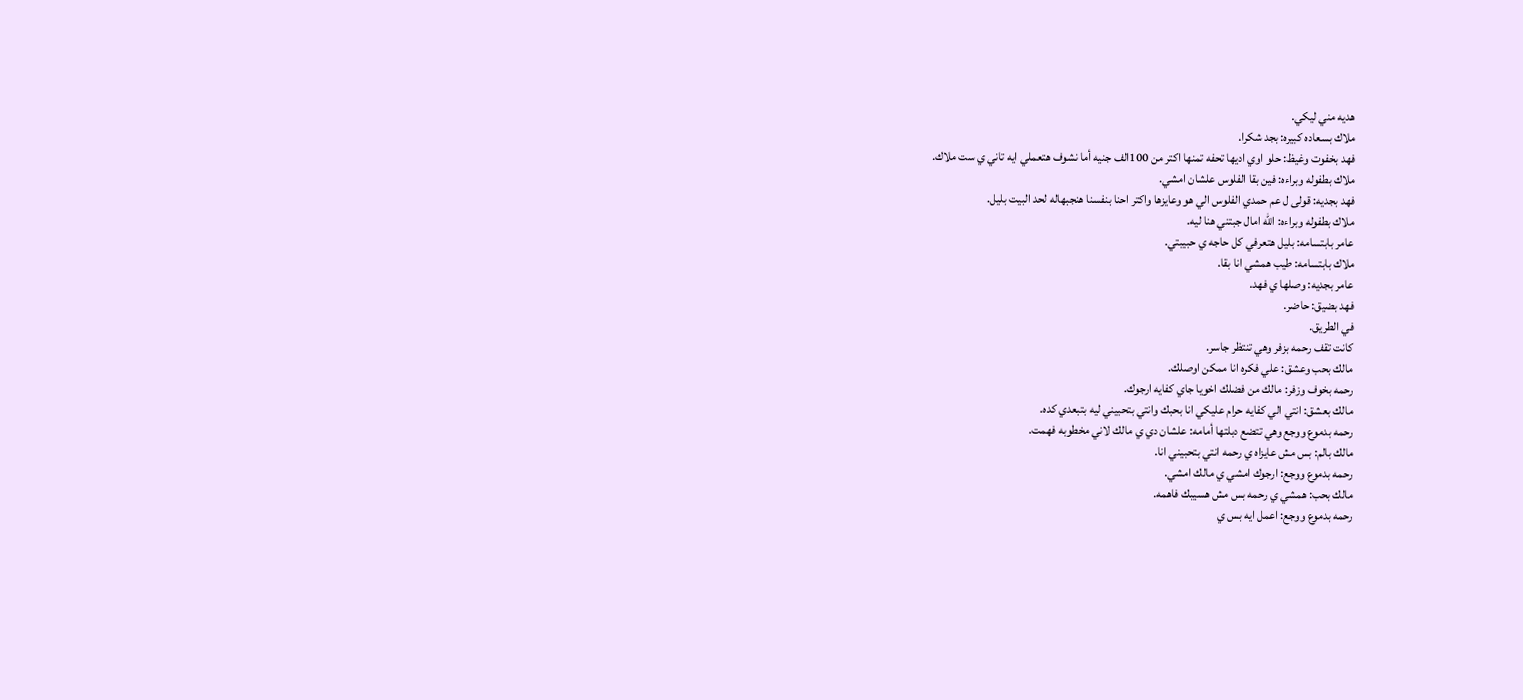هديه مني ليكي.
ملاك بسعاده كبيره: بجد شكرا.
فهد بخفوت وغيظ: حلو اوي اديها تحفه تمنها اكتر من 100الف جنيه أما نشوف هتعملي ايه تاني ي ست ملاك.
ملاك بطفوله وبراءه: فين بقا الفلوس علشان امشي.
فهد بجديه: قولى ل عم حمدي الفلوس الي هو وعايزها واكتر احنا بنفسنا هنجبهاله لحد البيت بليل.
ملاك بطفوله وبراءه: الله امال جبتني هنا ليه.
عامر بابتسامه: بليل هتعرفي كل حاجه ي حبيبتي.
ملاك بابتسامه: طيب همشي انا بقا.
عامر بجديه: وصلها ي فهد.
فهد بضيق: حاضر.
في الطريق.
كانت تقف رحمه بزفر وهي تنتظر جاسر.
مالك بحب وعشق: علي فكره انا ممكن اوصلك.
رحمه بخوف وزفر: مالك من فضلك اخويا جاي كفايه ارجوك.
مالك بعشق: انتي الي كفايه حرام عليكي انا بحبك وانتي بتحبيني ليه بتبعدي كده.
رحمه بدموع ووجع وهي تتضع دبلتها أمامه: علشان دي ي مالك لاني مخطوبه فهمت.
مالك بالم: بس مش عايزاه ي رحمه انتي بتحبيني انا.
رحمه بدموع ووجع: ارجوك امشي ي مالك امشي.
مالك بحب: همشي ي رحمه بس مش هسيبك فاهمه.
رحمه بدموع ووجع: اعمل ايه بس ي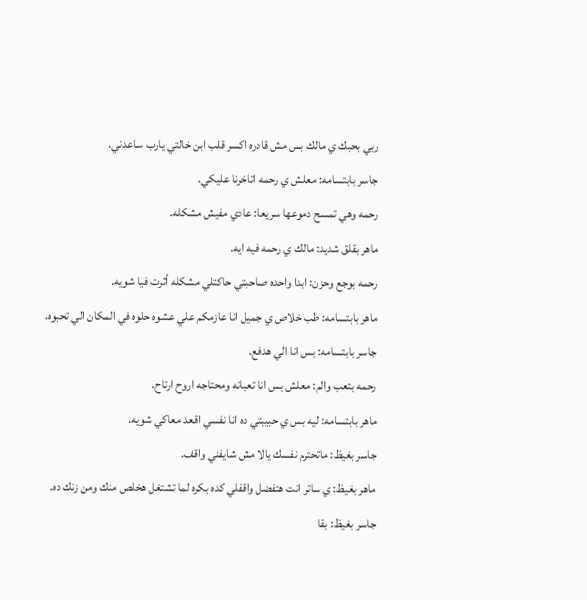ربي بحبك ي مالك بس مش قادره اكسر قلب ابن خالتي يارب ساعدني.
جاسر بابتسامه: معلش ي رحمه اتاخرنا عليكي.
رحمه وهي تمسح دموعها سريعا: عادي مفيش مشكله.
ماهر بقلق شديد: مالك ي رحمه فيه ايه.
رحمه بوجع وحزن: ابدا واحده صاحبتي حاكتلي مشكله أثرت فيا شويه.
ماهر بابتسامه: طب خلاص ي جميل انا عازمكم علي عشوه حلوه في المكان الي تحبوه.
جاسر بابتسامه: بس انا الي هدفع.
رحمه بتعب والم: معلش بس انا تعبانه ومحتاجه اروح ارتاح.
ماهر بابتسامه: ليه بس ي حبيبتي ده انا نفسي اقعد معاكي شويه.
جاسر بغيظ: ماتحترم نفسك يالا مش شايفني واقف.
ماهر بغيظ: ي ساتر انت هتفضل واقفلي كده بكره لما تشتغل هخلص منك ومن زنك ده.
جاسر بغيظ: بقا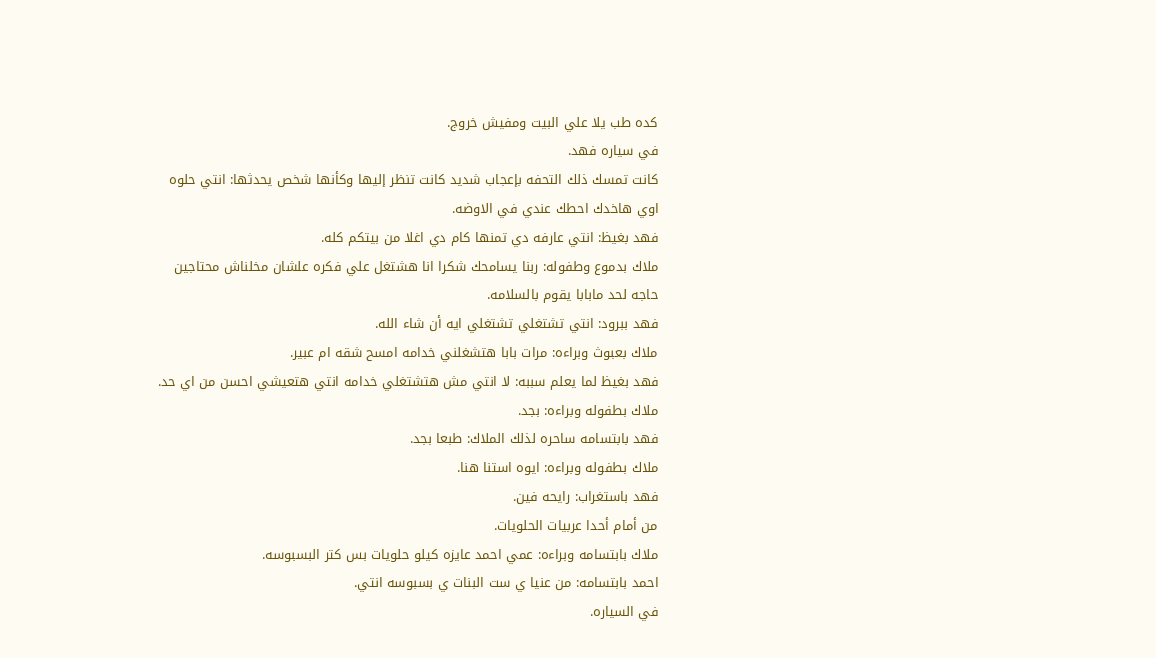كده طب يلا علي البيت ومفيش خروج.
في سياره فهد.
كانت تمسك ذلك التحفه بإعجاب شديد كانت تنظر إليها وكأنها شخص يحدثها: انتي حلوه اوي هاخدك احطك عندي في الاوضه.
فهد بغيظ: انتي عارفه دي تمنها كام دي اغلا من بيتكم كله.
ملاك بدموع وطفوله: ربنا يسامحك شكرا انا هشتغل علي فكره علشان مخلناش محتاجين حاجه لحد مابابا يقوم بالسلامه.
فهد ببرود: انتي تشتغلي تشتغلي ايه أن شاء الله.
ملاك بعبوث وبراءه: مرات بابا هتشغلني خدامه امسح شقه ام عبير.
فهد بغيظ لما يعلم سببه: لا انتي مش هتشتغلي خدامه انتي هتعيشي احسن من اي حد.
ملاك بطفوله وبراءه: بجد.
فهد بابتسامه ساحره لذلك الملاك: طبعا بجد.
ملاك بطفوله وبراءه: ايوه استنا هنا.
فهد باستغراب: رايحه فين.
من أمام أحدا عربيات الحلويات.
ملاك بابتسامه وبراءه: عمي احمد عايزه كيلو حلويات بس كتر البسبوسه.
احمد بابتسامه: من عنيا ي ست البنات ي بسبوسه انتي.
في السياره.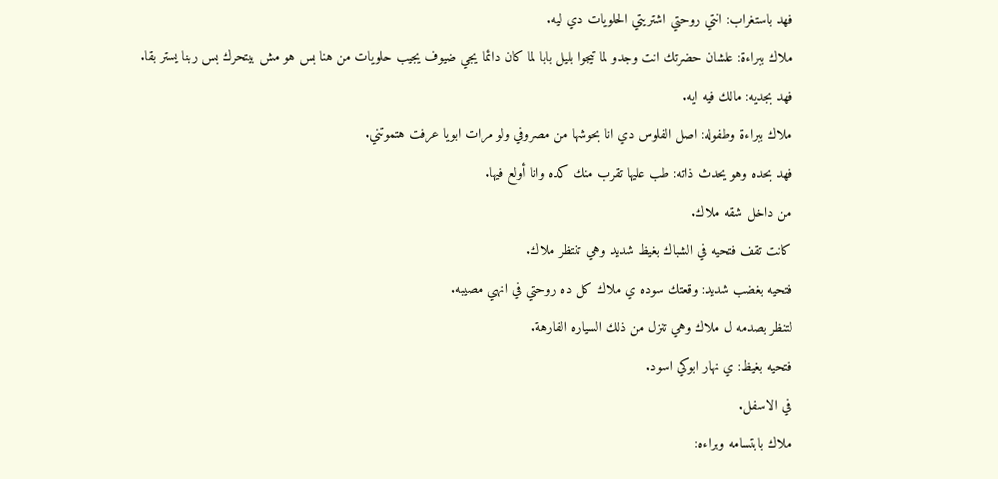فهد باستغراب: انتي روحتي اشتريتي الحلويات دي ليه.
ملاك ببراءة: علشان حضرتك انت وجدو لما تيجوا بليل بابا لما كان دائما يجي ضيوف يجيب حلويات من هنا بس هو مش بيتحرك بس ربنا يستر بقا.
فهد بجديه: مالك فيه ايه.
ملاك ببراءة وطفوله: اصل الفلوس دي انا بحوشها من مصروفي ولو مرات ابويا عرفت هتموتني.
فهد بحده وهو يحدث ذاته: طب عليها تقرب منك كده وانا أولع فيها.
من داخل شقه ملاك.
كانت تقف فتحيه في الشباك بغيظ شديد وهي تنتظر ملاك.
فتحيه بغضب شديد: وقعتك سوده ي ملاك كل ده روحتي في انهي مصيبه.
لتنظر بصدمه ل ملاك وهي تنزل من ذلك السياره الفارهة.
فتحيه بغيظ: ي نهار ابوكي اسود.
في الاسفل.
ملاك بابتسامه وبراءه: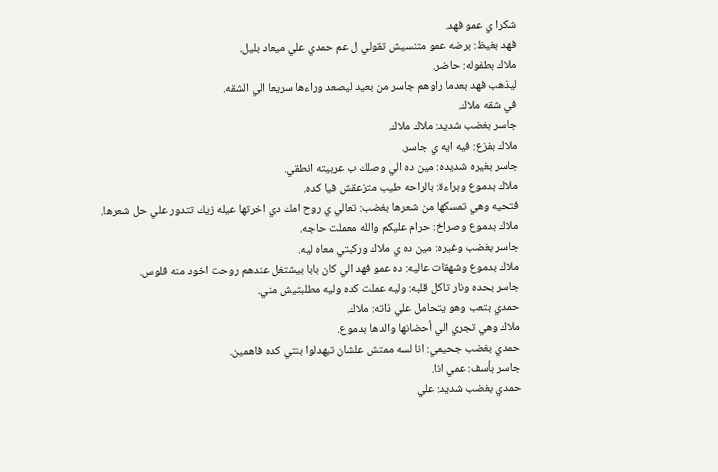شكرا ي عمو فهد.
فهد بغيظ: برضه عمو متنسيش تقولي ل عم حمدي علي ميعاد بليل.
ملاك بطفوله: حاضر.
ليذهب فهد بعدما راوهم جاسر من بعيد ليصعد وراءها سريعا الي الشقه.
في شقه ملاك.
جاسر بغضب شديد: ملاك ملاك.
ملاك بفزع: فيه ايه ي جاسر.
جاسر بغيره شديده: مين ده الي وصلك ب عربيته انطقي.
ملاك بدموع وبراءة: بالراحه طيب متزعقش فيا كده.
فتحيه وهي تمسكها من شعرها بغضب: تعالي ي روح امك دي اخرتها عيله زيك تتدور علي حل شعرها.
ملاك بدموع وصراخ: حرام عليكم والله معملت حاجه.
جاسر بغضب وغيره: مين ده ي ملاك وركبتي معاه ليه.
ملاك بدموع وشهقات عاليه: ده عمو فهد الي كان بابا بيشتغل عندهم روحت اخود منه فلوس.
جاسر بحده ونار تاكل قلبه: وليه عملت كده وليه مطلبتيش مني.
حمدي بتعب وهو يتحامل علي ذاته: ملاك.
ملاك وهي تجري الي أحضانها والدها بدموع.
حمدي بغضب جحيمي: انا لسه ممتش علشان تبهدلوا بنتي كده فاهمين.
جاسر بأسف: عمي انا.
حمدي بغضب شديد: علي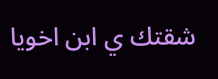شقتك ي ابن اخويا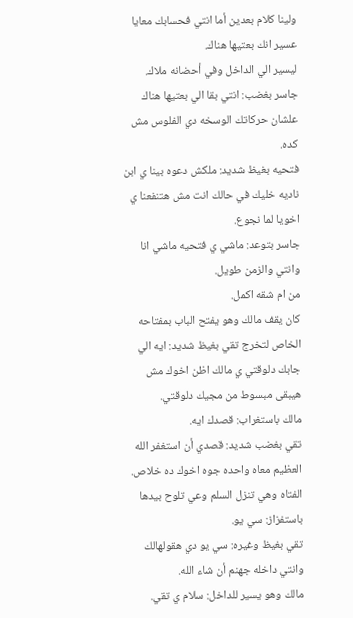ولينا كلام بعدين أما انتي فحسابك معايا عسير انك بعتيها هناك.
ليسير الي الداخل وفي أحضانه ملاك.
جاسر بغضب: انتي بقا الي بعتيها هناك علشان حركاتك الوسخه دي الفلوس مش كده.
فتحيه بغيظ شديد: ملكش دعوه بينا ي ابن ناديه خليك في حالك انت مش هتنفعنا ي اخويا لما نجوع.
جاسر بتوعد: ماشي ي فتحيه ماشي انا وانتي والزمن طويل.
من ام شقه اكمل.
كان يقف مالك وهو يفتح الباب بمفتاحه الخاص لتخرج تقي بغيظ شديد: ايه الي جابك دلوقتي ي مالك اظن اخوك مش هيبقى مبسوط من مجيك دلوقتي.
مالك باستغراب: قصدك ايه.
تقي بغضب شديد: قصدي أن استغفر الله العظيم معاه واحده جوه اخوك ده خلاص.
الفتاه وهي تنزل السلم وعي تلوح بيدها باستفزاز: سي يو.
تقي بغيظ وغيره: سي يو دي هقولهالك وانتي داخله جهنم أن شاء الله.
مالك وهو يسير للداخل: سلام ي تقي.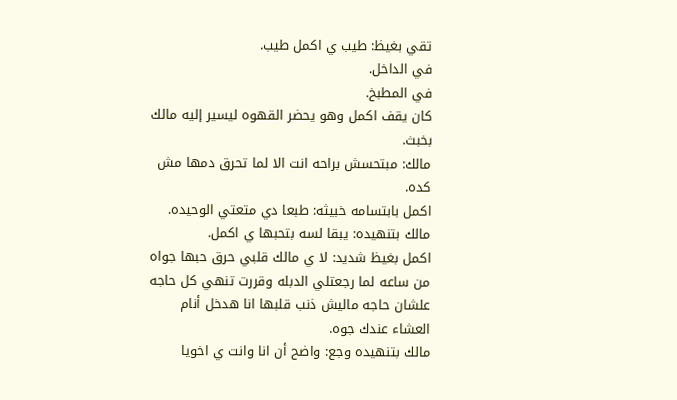تقي بغيظ: طيب ي اكمل طيب.
في الداخل.
في المطبخ.
كان يقف اكمل وهو يحضر القهوه ليسير إليه مالك بخبث.
مالك: مبتحسش براحه انت الا لما تحرق دمها مش كده.
اكمل بابتسامه خبيثه: طبعا دي متعتي الوحيده.
مالك بتنهيده: يبقا لسه بتحبها ي اكمل.
اكمل بغيظ شديد: لا ي مالك قلبي حرق حبها جواه من ساعه لما رجعتلي الدبله وقررت تنهي كل حاجه علشان حاجه ماليش ذنب قلبها انا هدخل أنام العشاء عندك جوه.
مالك بتنهيده وجع: واضح أن انا وانت ي اخويا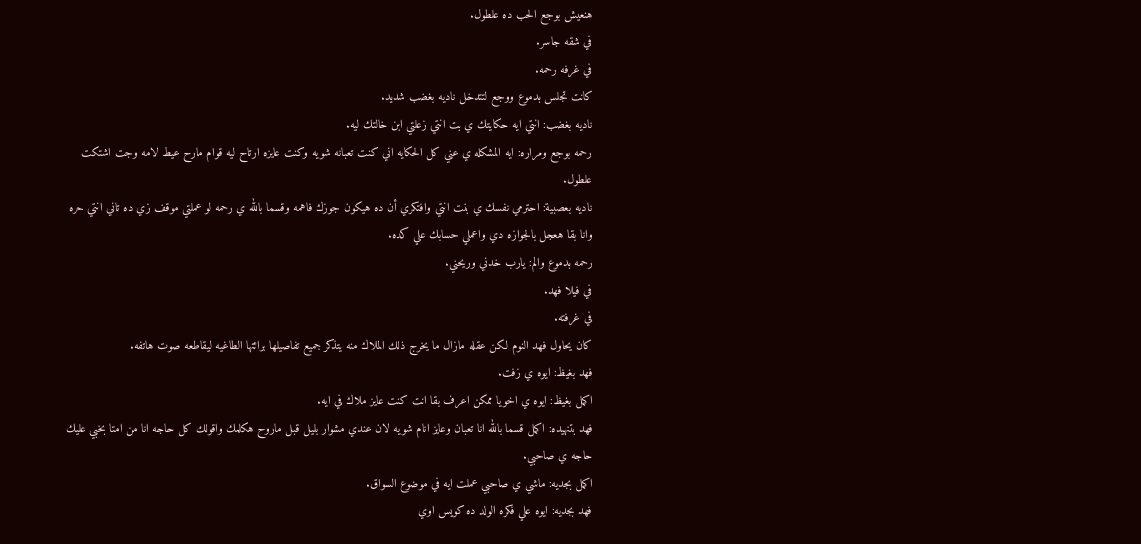هنعيش بوجع الحب ده علطول.
في شقه جاسر.
في غرفه رحمه.
كانت تجلس بدموع ووجع لتتدخل ناديه بغضب شديد.
ناديه بغضب: انتي ايه حكايتك ي بت انتي زعلتي ابن خالتك ليه.
رحمه بوجع ومراره: ايه المشكله ي عني كل الحكايه اني كنت تعبانه شويه وكنت عايزه ارتاح ليه قوام مارح عيط لامه وجت اشتكت علطول.
ناديه بعصبية: احترمي نفسك ي بنت انتي وافتكري أن ده هيكون جوزك فاهمه وقسما بالله ي رحمه لو عملتي موقف زي ده تاني انتي حره وانا بقا هعجل بالجوازه دي واعملي حسابك علي كده.
رحمه بدموع والم: يارب خدني وريحني.
في فيلا فهد.
في غرفته.
كان يحاول فهد النوم لكن عقله مازال ما يخرج ذلك الملاك منه يتذكر جميع تفاصيلها برائتها الطاغيه ليقاطعه صوت هاتفه.
فهد بغيظ: ايوه ي زفت.
اكمل بغيظ: ايوه ي اخويا ممكن اعرف بقا انت كنت عايز ملاك في ايه.
فهد بتنهيده: اكمل قسما بالله انا تعبان وعايز انام شويه لان عندي مشوار بليل قبل ماروح هكلمك واقولك كل حاجه انا من امتا بخبي عليك حاجه ي صاحبي.
اكمل بجديه: ماشي ي صاحبي عملت ايه في موضوع السواق.
فهد بجديه: ايوه علي فكره الولد ده كويس اوي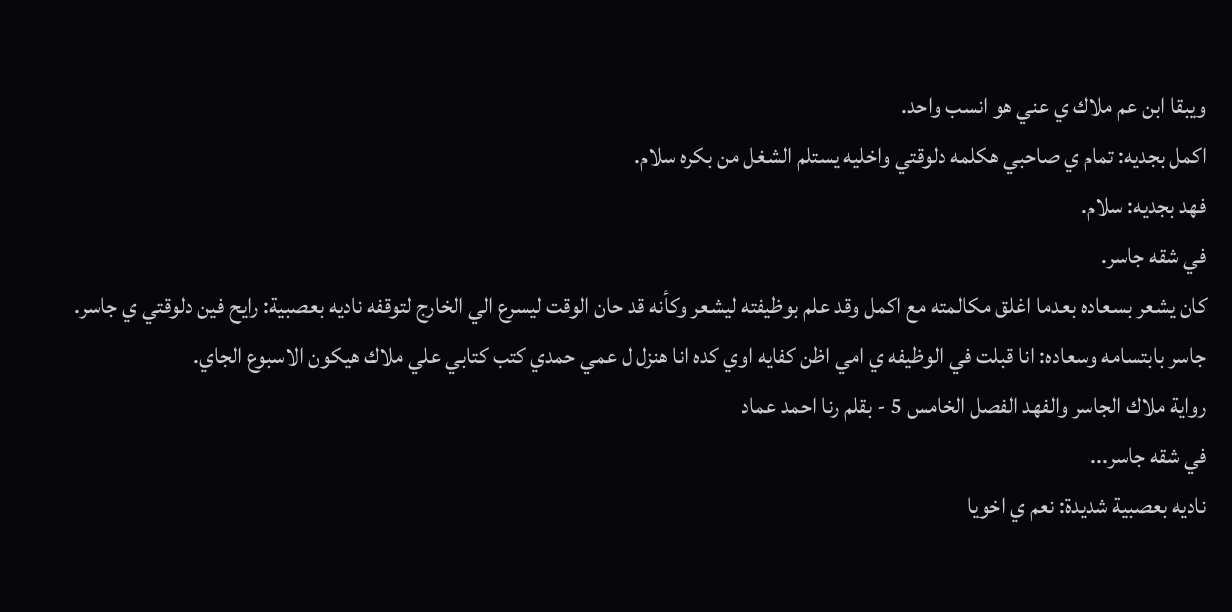ويبقا ابن عم ملاك ي عني هو انسب واحد.
اكمل بجديه: تمام ي صاحبي هكلمه دلوقتي واخليه يستلم الشغل من بكره سلام.
فهد بجديه: سلام.
في شقه جاسر.
كان يشعر بسعاده بعدما اغلق مكالمته مع اكمل وقد علم بوظيفته ليشعر وكأنه قد حان الوقت ليسرع الي الخارج لتوقفه ناديه بعصبية: رايح فين دلوقتي ي جاسر.
جاسر بابتسامه وسعاده: انا قبلت في الوظيفه ي امي اظن كفايه اوي كده انا هنزل ل عمي حمدي كتب كتابي علي ملاك هيكون الاسبوع الجاي.
رواية ملاك الجاسر والفهد الفصل الخامس 5 - بقلم رنا احمد عماد
في شقه جاسر...
ناديه بعصبية شديدة: نعم ي اخويا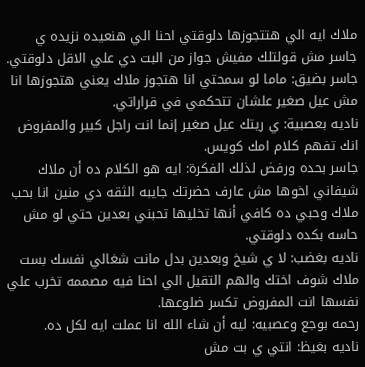ملاك ايه الي هتتجوزها دلوقتي احنا الي هنعيده نزيده ي جاسر مش قولتلك مفيش جواز من البت دي علي الاقل دلوقتي.
جاسر بضيق: ماما لو سمحتي انا هتجوز ملاك يعني هتجوزها انا مش عيل صغير علشان تتحكمي في قراراتي.
ناديه بعصبية: ي ريتك عيل صغير إنما انت راجل كبير والمفروض انك تفهم كلام امك كويس.
جاسر بحده ورفض لذلك الفكرة: ايه هو الكلام ده أن ملاك شيفاني اخوها مش عارف حضرتك جايبه الثقه دي منين انا بحب ملاك وحبي ده كافي أنها تخليها تحبني بعدين حتي لو مش حاسه بكده دلوقتي.
ناديه بغضب: لا ي شيخ وبعدين بدل مانت شغالي نفسك بست ملاك شوف اختك والهم التقيل الي احنا فيه مصممه تخرب علي نفسها انت المفروض تكسر ضلوعها.
رحمه بوجع وعصبيه: ليه أن شاء الله انا عملت ايه لكل ده.
ناديه بغيظ: انتي ي بت مش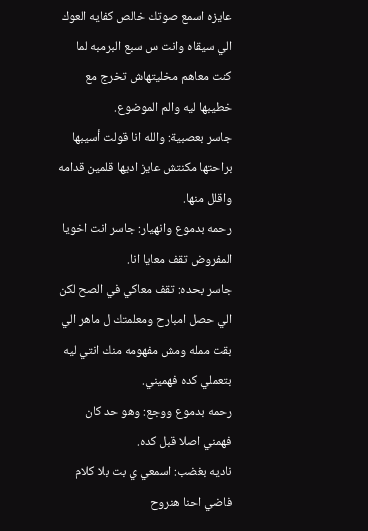عايزه اسمع صوتك خالص كفايه العوك الي سيقاه وانت س سبع البرمبه لما كنت معاهم مخليتهاش تخرج مع خطيبها ليه والم الموضوع.
جاسر بعصبية: والله انا قولت أسيبها براحتها مكنتش عايز اديها قلمين قدامه واقلل منها.
رحمه بدموع وانهيار: جاسر انت اخويا المفروض تقف معايا انا.
جاسر بحده: تقف معاكي في الصح لكن الي حصل امبارح ومعلمتك ل ماهر الي بقت ممله ومش مفهومه منك انتي ليه بتعملي كده فهميني.
رحمه بدموع ووجع: وهو حد كان فهمني اصلا قبل كده.
ناديه بغضب: اسمعي ي بت بلا كلام فاضي احنا هنروح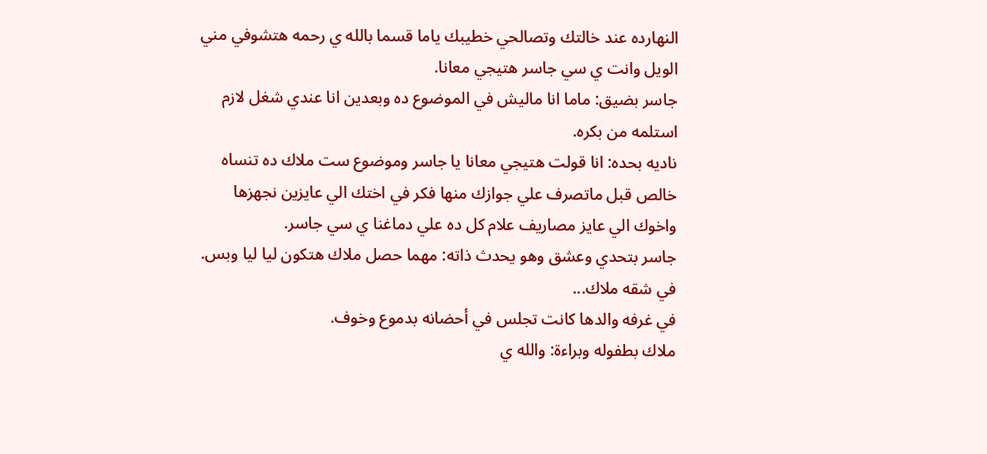النهارده عند خالتك وتصالحي خطيبك ياما قسما بالله ي رحمه هتشوفي مني الويل وانت ي سي جاسر هتيجي معانا.
جاسر بضيق: ماما انا ماليش في الموضوع ده وبعدين انا عندي شغل لازم استلمه من بكره.
ناديه بحده: انا قولت هتيجي معانا يا جاسر وموضوع ست ملاك ده تنساه خالص قبل ماتصرف علي جوازك منها فكر في اختك الي عايزين نجهزها واخوك الي عايز مصاريف علام كل ده علي دماغنا ي سي جاسر.
جاسر بتحدي وعشق وهو يحدث ذاته: مهما حصل ملاك هتكون ليا ليا وبس.
في شقه ملاك...
في غرفه والدها كانت تجلس في أحضانه بدموع وخوف.
ملاك بطفوله وبراءة: والله ي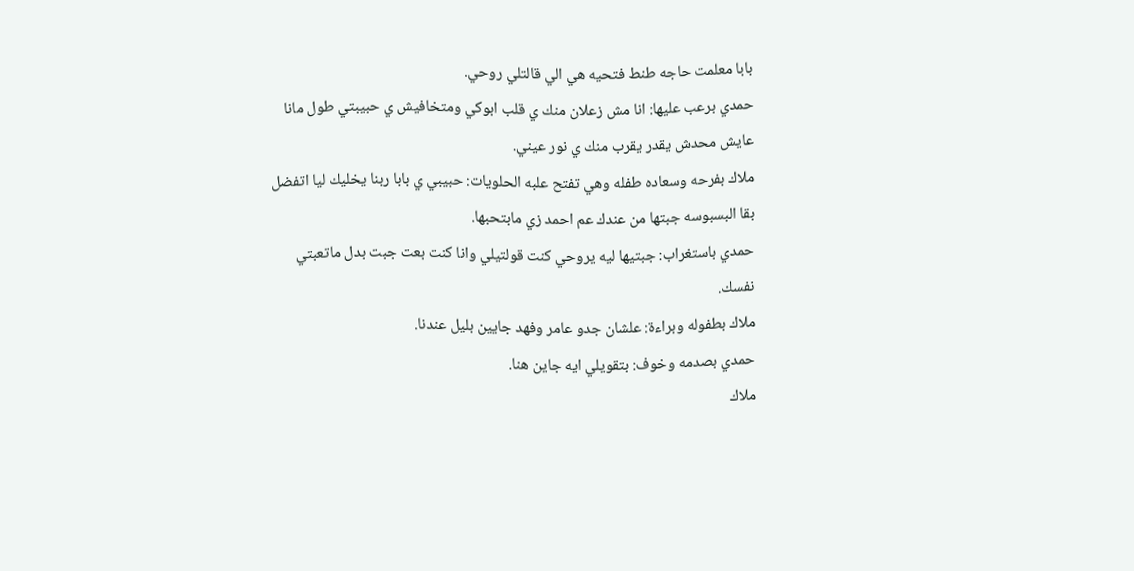بابا معلمت حاجه طنط فتحيه هي الي قالتلي روحي.
حمدي برعب عليها: انا مش زعلان منك ي قلب ابوكي ومتخافيش ي حبيبتي طول مانا عايش محدش يقدر يقرب منك ي نور عيني.
ملاك بفرحه وسعاده طفله وهي تفتح علبه الحلويات: حبيبي ي بابا ربنا يخليك ليا اتفضل بقا البسبوسه جبتها من عندك عم احمد زي مابتحبها.
حمدي باستغراب: جبتيها ليه يروحي كنت قولتيلي وانا كنت بعت جبت بدل ماتعبتي نفسك.
ملاك بطفوله وبراءة: علشان جدو عامر وفهد جايين بليل عندنا.
حمدي بصدمه وخوف: بتقويلي ايه جاين هنا.
ملاك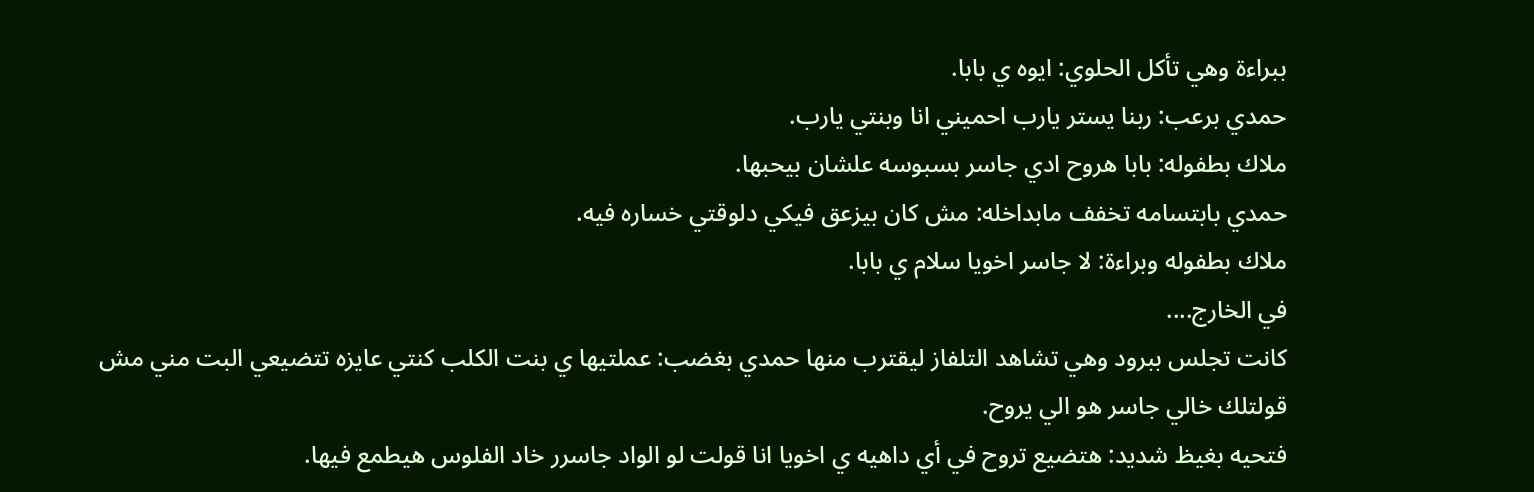ببراءة وهي تأكل الحلوي: ايوه ي بابا.
حمدي برعب: ربنا يستر يارب احميني انا وبنتي يارب.
ملاك بطفوله: بابا هروح ادي جاسر بسبوسه علشان بيحبها.
حمدي بابتسامه تخفف مابداخله: مش كان بيزعق فيكي دلوقتي خساره فيه.
ملاك بطفوله وبراءة: لا جاسر اخويا سلام ي بابا.
في الخارج....
كانت تجلس ببرود وهي تشاهد التلفاز ليقترب منها حمدي بغضب: عملتيها ي بنت الكلب كنتي عايزه تتضيعي البت مني مش قولتلك خالي جاسر هو الي يروح.
فتحيه بغيظ شديد: هتضيع تروح في أي داهيه ي اخويا انا قولت لو الواد جاسرر خاد الفلوس هيطمع فيها.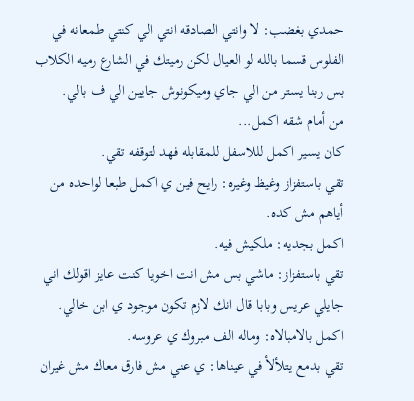حمدي بغضب: لا وانتي الصادقه انتي الي كنتي طمعانه في الفلوس قسما بالله لو العيال لكن رميتك في الشارع رميه الكلاب بس ربنا يستر من الي جاي وميكونوش جايين الي ف بالي.
من أمام شقه اكمل...
كان يسير اكمل لللاسفل للمقابله فهد لتوقفه تقي.
تقي باستفزاز وغيظ وغيره: رايح فين ي اكمل طبعا لواحده من أياهم مش كده.
اكمل بجديه: ملكيش فيه.
تقي باستفزاز: ماشي بس مش انت اخويا كنت عايز اقولك اني جايلي عريس وبابا قال انك لازم تكون موجود ي ابن خالي.
اكمل بالامبالاه: وماله الف مبروك ي عروسه.
تقي بدمع يتلألأ في عيناها: ي عني مش فارق معاك مش غيران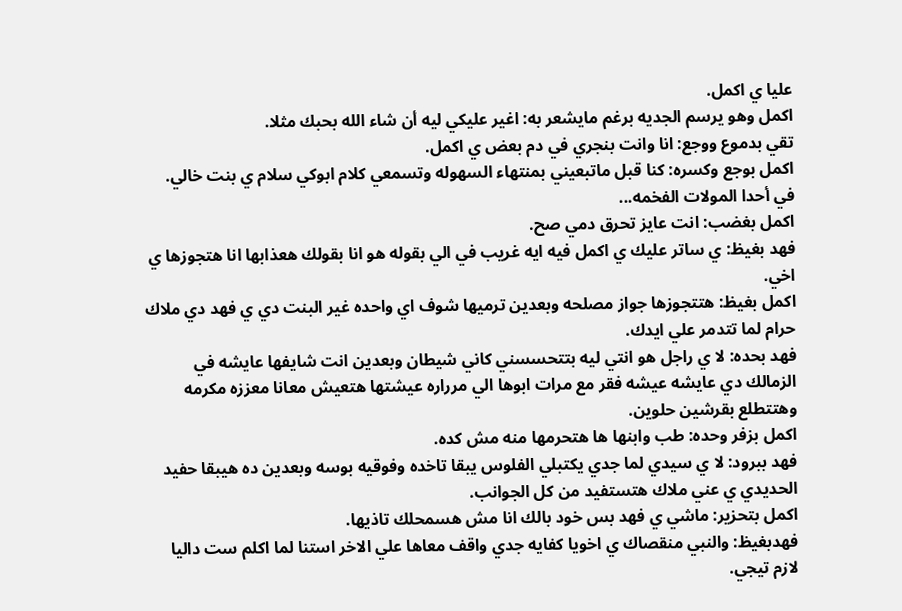عليا ي اكمل.
اكمل وهو يرسم الجديه برغم مايشعر به: اغير عليكي ليه أن شاء الله بحبك مثلا.
تقي بدموع ووجع: انا وانت بنجري في دم بعض ي اكمل.
اكمل بوجع وكسره: كنا قبل ماتبعيني بمنتهاء السهوله وتسمعي كلام ابوكي سلام ي بنت خالي.
في أحدا المولات الفخمه...
اكمل بغضب: انت عايز تحرق دمي صح.
فهد بغيظ: ي ساتر عليك ي اكمل فيه ايه غريب في الي بقوله هو انا بقولك هعذابها انا هتجوزها ي اخي.
اكمل بغيظ: هتتجوزها جواز مصلحه وبعدين ترميها شوف اي واحده غير البنت دي ي فهد دي ملاك حرام لما تتدمر علي ايدك.
فهد بحده: لا ي راجل هو انتي ليه بتتحسسني كاني شيطان وبعدين انت شايفها عايشه في الزمالك دي عايشه عيشه فقر مع مرات ابوها الي مرراره عيشتها هتعيش معانا معززه مكرمه وهتتطلع بقرشين حلوين.
اكمل بزفر وحده: طب وابنها ها هتحرمها منه مش كده.
فهد ببرود: لا ي سيدي لما جدي يكتبلي الفلوس يبقا تاخده وفوقيه بوسه وبعدين ده هيبقا حفيد الحديدي ي عني ملاك هتستفيد من كل الجوانب.
اكمل بتحزير: ماشي ي فهد بس خود بالك انا مش هسمحلك تاذيها.
فهدبغيظ: والنبي منقصاك ي اخويا كفايه جدي واقف معاها علي الاخر استنا لما اكلم ست داليا لازم تيجي.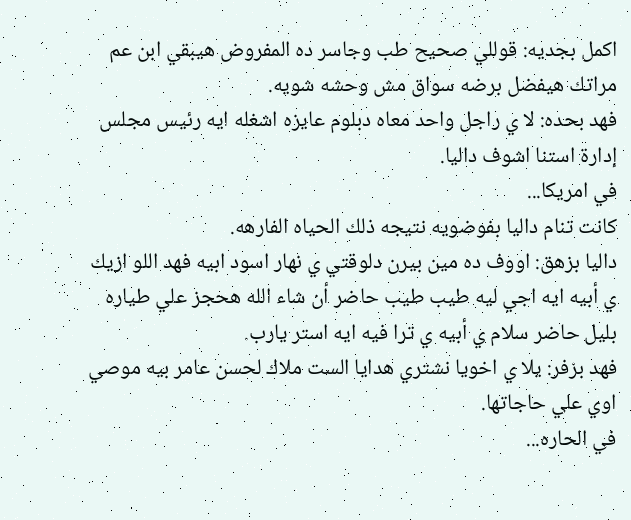اكمل بجديه: قوللي صحيح طب وجاسر ده المفروض هيبقي ابن عم مراتك هيفضل برضه سواق مش وحشه شويه.
فهد بحده: لا ي راجل واحد معاه دبلوم عايزه اشغله ايه رئيس مجلس إدارة استنا اشوف داليا.
في امريكا...
كانت تنام داليا بفوضويه نتيجه ذلك الحياه الفارهه.
داليا بزهق: اووف ده مين بيرن دلوقتي ي نهار اسود ابيه فهد اللو ازيك ي أبيه ايه اجي ليه طيب طيب حاضر أن شاء الله هحجز علي طياره بليل حاضر سلام ي أبيه ي ترا فيه ايه استر يارب.
فهد بزفر: يلا ي اخويا نشتري هدايا الست ملاك لحسن عامر بيه موصي اوي علي حاجاتها.
في الحاره...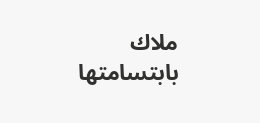ملاك بابتسامتها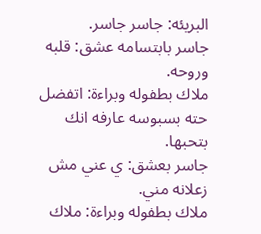البريئه: جاسر جاسر.
جاسر بابتسامه عشق: قلبه وروحه.
ملاك بطفوله وبراءة: اتفضل حته بسبوسه عارفه انك بتحبها.
جاسر بعشق: ي عني مش زعلانه مني.
ملاك بطفوله وبراءة: ملاك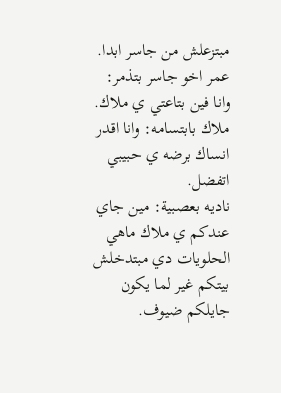مبتزعلش من جاسر ابدا.
عمر اخو جاسر بتذمر: وانا فين بتاعتي ي ملاك.
ملاك بابتسامه: وانا اقدر انساك برضه ي حبيبي اتفضل.
ناديه بعصبية: مين جاي عندكم ي ملاك ماهي الحلويات دي مبتدخلش بيتكم غير لما يكون جايلكم ضيوف.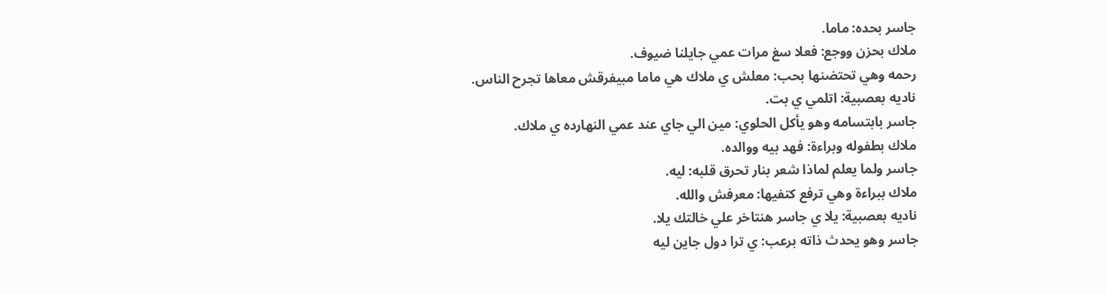جاسر بحده: ماما.
ملاك بحزن ووجع: فعلا سغ مرات عمي جايلنا ضيوف.
رحمه وهي تحتضنها بحب: معلش ي ملاك هي ماما مبيفرقش معاها تجرح الناس.
ناديه بعصبية: اتلمي ي بت.
جاسر بابتسامه وهو يأكل الحلوي: مين الي جاي عند عمي النهارده ي ملاك.
ملاك بطفوله وبراءة: فهد بيه ووالده.
جاسر ولما يعلم لماذا شعر بنار تحرق قلبه: ليه.
ملاك ببراءة وهي ترفع كتفيها: معرفش والله.
ناديه بعصبية: يلا ي جاسر هنتاخر علي خالتك يلا.
جاسر وهو يحدث ذاته برعب: ي ترا دول جاين ليه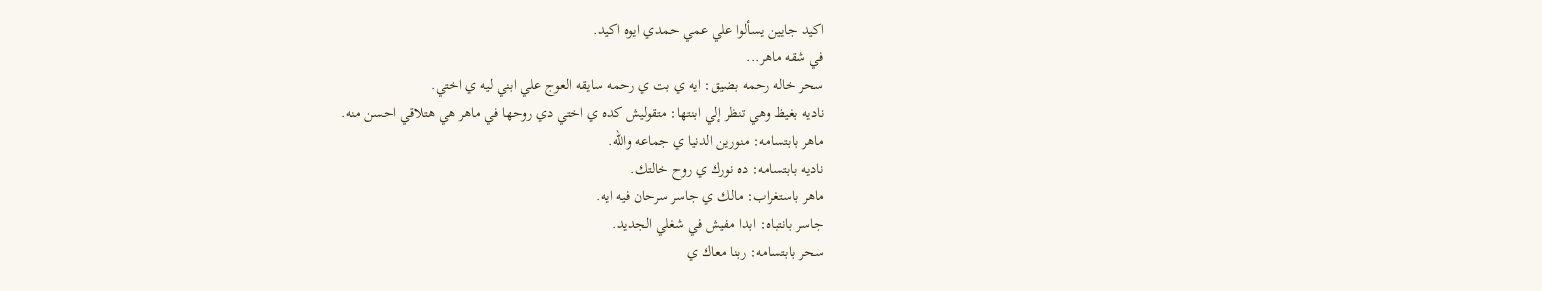اكيد جايين يسألوا علي عمي حمدي ايوه اكيد.
في شقه ماهر...
سحر خاله رحمه بضيق: ايه ي بت ي رحمه سايقه العوج علي ابني ليه ي اختي.
ناديه بغيظ وهي تنظر إلي ابنتها: متقوليش كده ي اختي دي روحها في ماهر هي هتلاقي احسن منه.
ماهر بابتسامه: منورين الدنيا ي جماعه والله.
ناديه بابتسامه: ده نورك ي روح خالتك.
ماهر باستغراب: مالك ي جاسر سرحان فيه ايه.
جاسر بانتباه: ابدا مفيش في شغلي الجديد.
سحر بابتسامه: ربنا معاك ي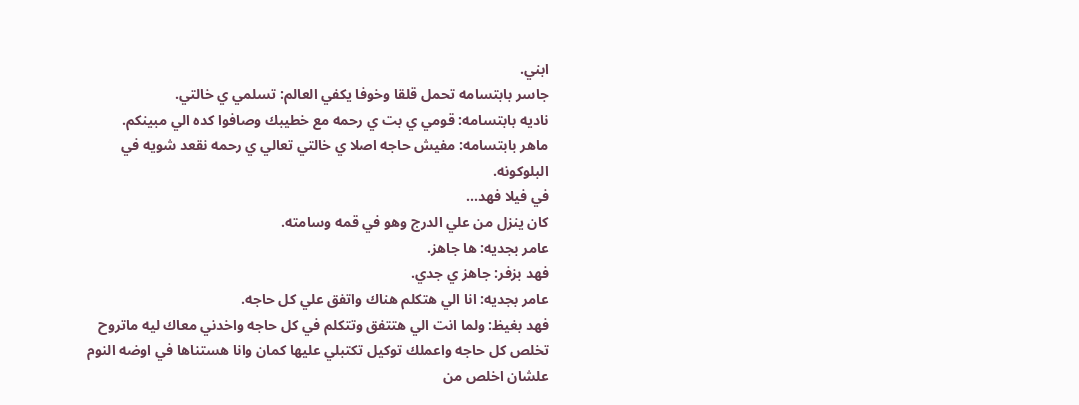ابني.
جاسر بابتسامه تحمل قلقا وخوفا يكفي العالم: تسلمي ي خالتي.
ناديه بابتسامه: قومي ي بت ي رحمه مع خطيبك وصافوا كده الي مبينكم.
ماهر بابتسامه: مفيش حاجه اصلا ي خالتي تعالي ي رحمه نقعد شويه في البلوكونه.
في فيلا فهد...
كان ينزل من علي الدرج وهو في قمه وسامته.
عامر بجديه: ها جاهز.
فهد بزفر: جاهز ي جدي.
عامر بجديه: انا الي هتكلم هناك واتفق علي كل حاجه.
فهد بغيظ: ولما انت الي هتتفق وتتكلم في كل حاجه واخدني معاك ليه ماتروح تخلص كل حاجه واعملك توكيل تكتبلي عليها كمان وانا هستناها في اوضه النوم علشان اخلص من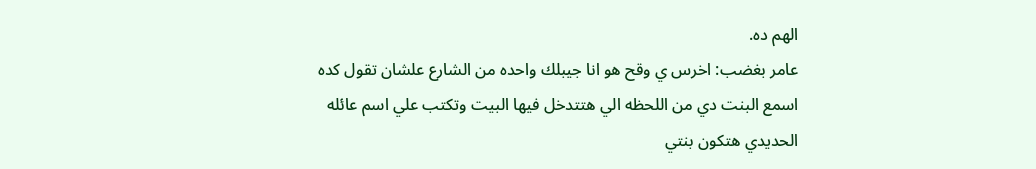الهم ده.
عامر بغضب: اخرس ي وقح هو انا جيبلك واحده من الشارع علشان تقول كده اسمع البنت دي من اللحظه الي هتتدخل فيها البيت وتكتب علي اسم عائله الحديدي هتكون بنتي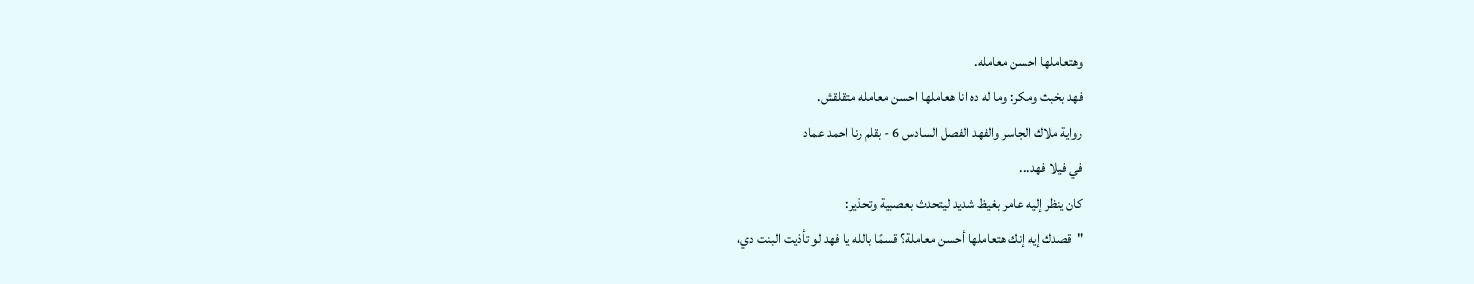وهتعاملها احسن معامله.
فهد بخبث ومكر: وما له ده انا هعاملها احسن معامله متقلقش.
رواية ملاك الجاسر والفهد الفصل السادس 6 - بقلم رنا احمد عماد
في فيلا فهد...
كان ينظر إليه عامر بغيظ شديد ليتحدث بعصبية وتحذير:
"قصدك إيه إنك هتعاملها أحسن معاملة؟ قسمًا بالله يا فهد لو تأذيت البنت دي،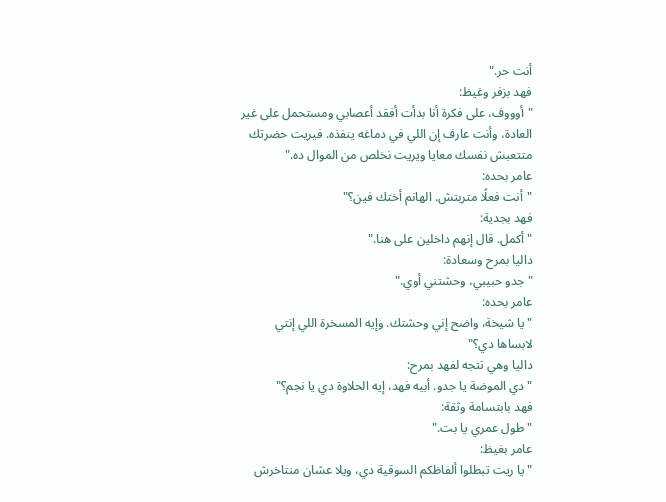أنت حر."
فهد بزفر وغيظ:
"أوووف، على فكرة أنا بدأت أفقد أعصابي ومستحمل على غير العادة، وأنت عارف إن اللي في دماغه ينفذه. فيريت حضرتك متتعبش نفسك معايا ويريت نخلص من الموال ده."
عامر بحده:
"أنت فعلًا متربتش. الهانم أختك فين؟"
فهد بجدية:
"أكمل. قال إنهم داخلين على هنا."
داليا بمرح وسعادة:
"جدو حبيبي، وحشتني أوي."
عامر بحده:
"يا شيخة، واضح إني وحشتك. وإيه المسخرة اللي إنتي لابساها دي؟"
داليا وهي تتجه لفهد بمرح:
"دي الموضة يا جدو. أبيه فهد، إيه الحلاوة دي يا نجم؟"
فهد بابتسامة وثقة:
"طول عمري يا بت."
عامر بغيظ:
"يا ريت تبطلوا ألفاظكم السوقية دي، ويلا عشان منتاخرش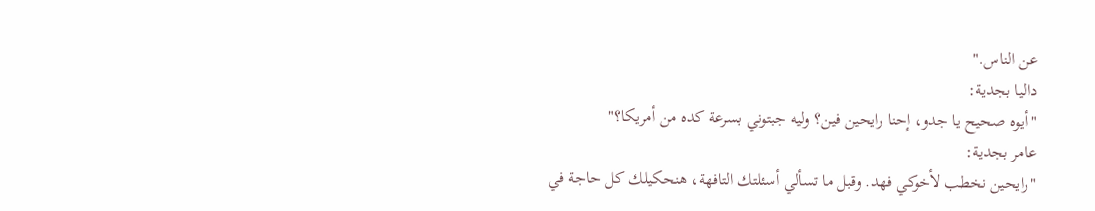عن الناس."
داليا بجدية:
"أيوه صحيح يا جدو، إحنا رايحين فين؟ وليه جبتوني بسرعة كده من أمريكا؟"
عامر بجدية:
"رايحين نخطب لأخوكي فهد. وقبل ما تسألي أسئلتك التافهة، هنحكيلك كل حاجة في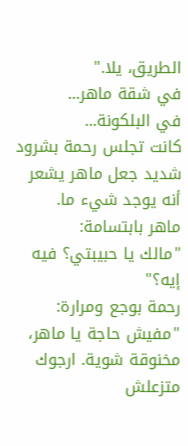الطريق، يلا."
في شقة ماهر...
في البلكونة...
كانت تجلس رحمة بشرود شديد جعل ماهر يشعر أنه يوجد شيء ما.
ماهر بابتسامة:
"مالك يا حبيبتي؟ فيه إيه؟"
رحمة بوجع ومرارة:
"مفيش حاجة يا ماهر، مخنوقة شوية. ارجوك متزعلش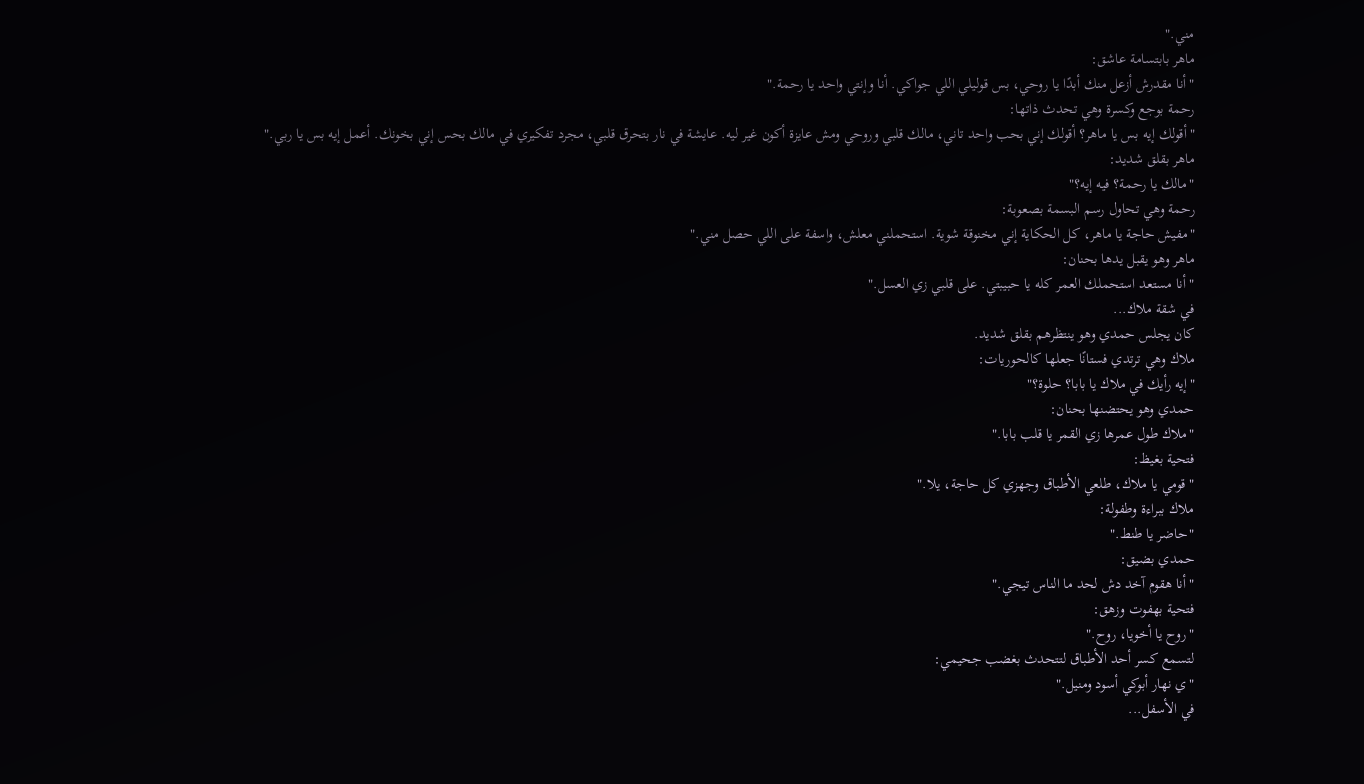مني."
ماهر بابتسامة عاشق:
"أنا مقدرش أزعل منك أبدًا يا روحي، بس قوليلي اللي جواكي. أنا وإنتي واحد يا رحمة."
رحمة بوجع وكسرة وهي تحدث ذاتها:
"أقولك إيه بس يا ماهر؟ أقولك إني بحب واحد تاني، مالك قلبي وروحي ومش عايزة أكون غير ليه. عايشة في نار بتحرق قلبي، مجرد تفكيري في مالك بحس إني بخونك. أعمل إيه بس يا ربي."
ماهر بقلق شديد:
"مالك يا رحمة؟ فيه إيه؟"
رحمة وهي تحاول رسم البسمة بصعوبة:
"مفيش حاجة يا ماهر، كل الحكاية إني مخنوقة شوية. استحملني معلش، واسفة على اللي حصل مني."
ماهر وهو يقبل يدها بحنان:
"أنا مستعد استحملك العمر كله يا حبيبتي. على قلبي زي العسل."
في شقة ملاك...
كان يجلس حمدي وهو ينتظرهم بقلق شديد.
ملاك وهي ترتدي فستانًا جعلها كالحوريات:
"إيه رأيك في ملاك يا بابا؟ حلوة؟"
حمدي وهو يحتضنها بحنان:
"ملاك طول عمرها زي القمر يا قلب بابا."
فتحية بغيظ:
"قومي يا ملاك، طلعي الأطباق وجهزي كل حاجة، يلا."
ملاك ببراءة وطفولة:
"حاضر يا طنط."
حمدي بضيق:
"أنا هقوم آخد دش لحد ما الناس تيجي."
فتحية بهفوت وزهق:
"روح يا أخويا، روح."
لتسمع كسر أحد الأطباق لتتحدث بغضب جحيمي:
"ي نهار أبوكي أسود ومنيل."
في الأسفل...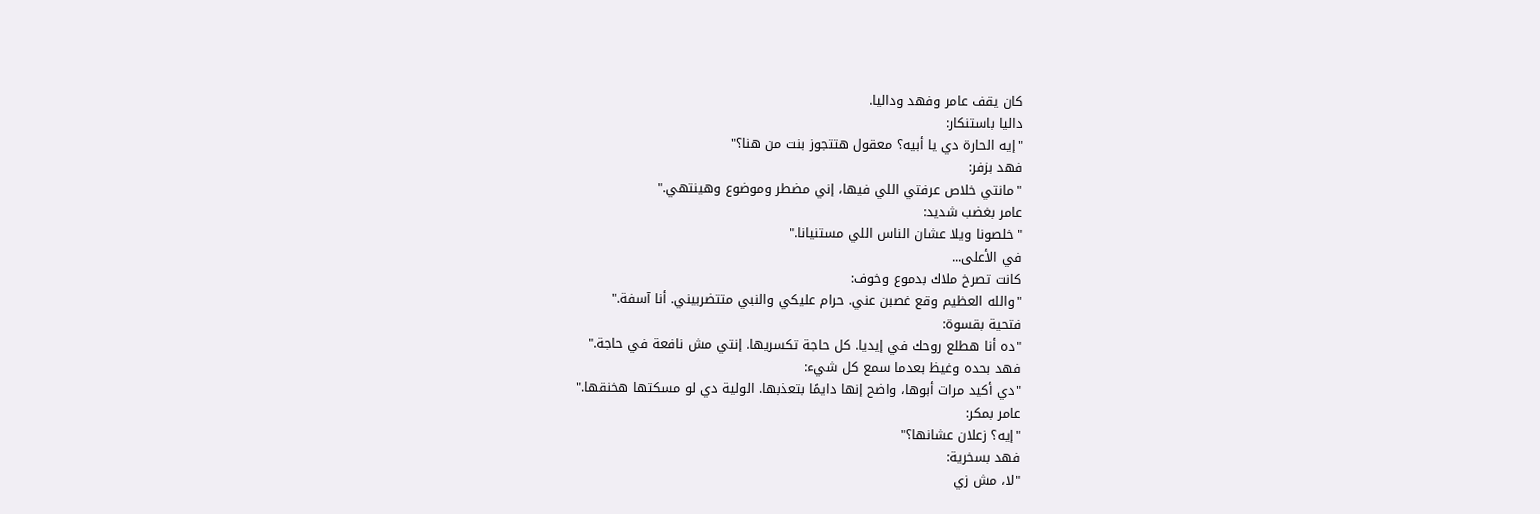كان يقف عامر وفهد وداليا.
داليا باستنكار:
"إيه الحارة دي يا أبيه؟ معقول هتتجوز بنت من هنا؟"
فهد بزفر:
"مانتي خلاص عرفتي اللي فيها، إني مضطر وموضوع وهينتهي."
عامر بغضب شديد:
"خلصونا ويلا عشان الناس اللي مستنيانا."
في الأعلى...
كانت تصرخ ملاك بدموع وخوف:
"والله العظيم وقع غصبن عني. حرام عليكي والنبي متتضربيني. أنا آسفة."
فتحية بقسوة:
"ده أنا هطلع روحك في إيديا. كل حاجة تكسريها. إنتي مش نافعة في حاجة."
فهد بحده وغيظ بعدما سمع كل شيء:
"دي أكيد مرات أبوها، واضح إنها دايمًا بتعذبها. الولية دي لو مسكتها هخنقها."
عامر بمكر:
"إيه؟ زعلان عشانها؟"
فهد بسخرية:
"لا، مش زي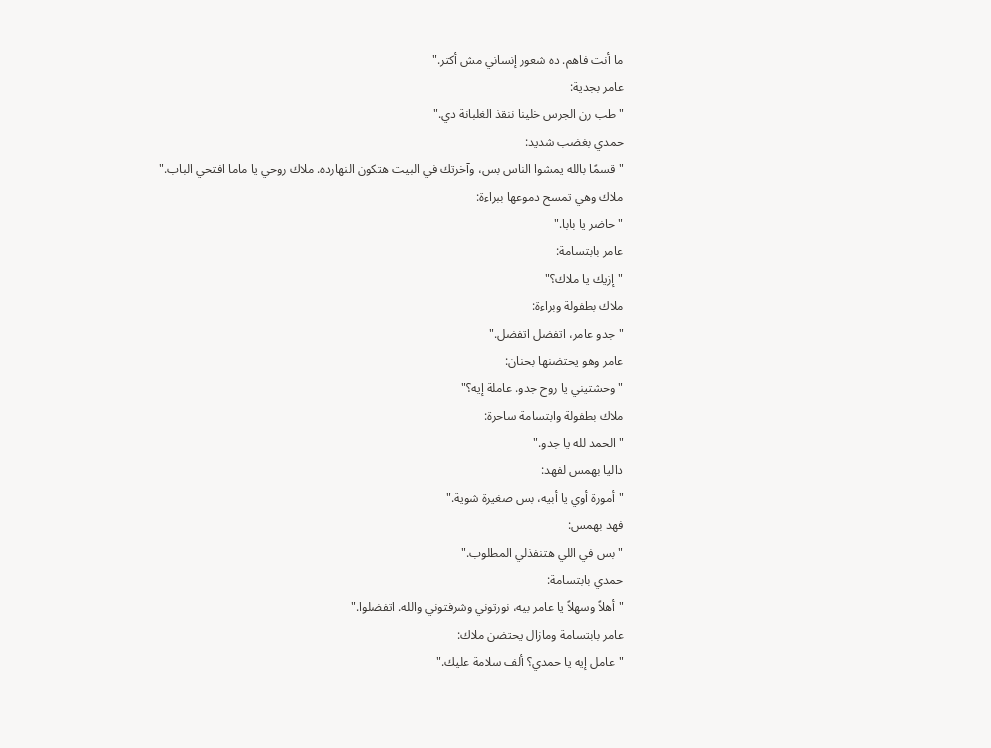ما أنت فاهم. ده شعور إنساني مش أكتر."
عامر بجدية:
"طب رن الجرس خلينا ننقذ الغلبانة دي."
حمدي بغضب شديد:
"قسمًا بالله يمشوا الناس بس، وآخرتك في البيت هتكون النهارده. ملاك روحي يا ماما افتحي الباب."
ملاك وهي تمسح دموعها ببراءة:
"حاضر يا بابا."
عامر بابتسامة:
"إزيك يا ملاك؟"
ملاك بطفولة وبراءة:
"جدو عامر، اتفضل اتفضل."
عامر وهو يحتضنها بحنان:
"وحشتيني يا روح جدو. عاملة إيه؟"
ملاك بطفولة وابتسامة ساحرة:
"الحمد لله يا جدو."
داليا بهمس لفهد:
"أمورة أوي يا أبيه، بس صغيرة شوية."
فهد بهمس:
"بس في اللي هتنفذلي المطلوب."
حمدي بابتسامة:
"أهلاً وسهلاً يا عامر بيه، نورتوني وشرفتوني والله. اتفضلوا."
عامر بابتسامة ومازال يحتضن ملاك:
"عامل إيه يا حمدي؟ ألف سلامة عليك."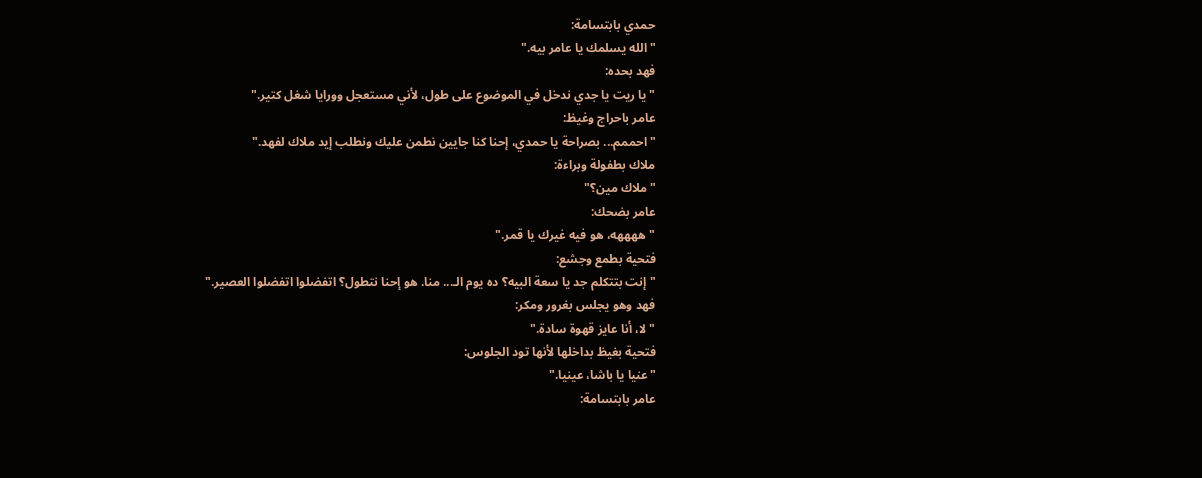حمدي بابتسامة:
"الله يسلمك يا عامر بيه."
فهد بحده:
"يا ريت يا جدي ندخل في الموضوع على طول، لأني مستعجل وورايا شغل كتير."
عامر باحراج وغيظ:
"احممم... بصراحة يا حمدي، إحنا كنا جايين نطمن عليك ونطلب إيد ملاك لفهد."
ملاك بطفولة وبراءة:
"ملاك مين؟"
عامر بضحك:
"ههههه، هو فيه غيرك يا قمر."
فتحية بطمع وجشع:
"إنت بتتكلم جد يا سعة البيه؟ ده يوم الـ... منا. هو إحنا نتطول؟ اتفضلوا اتفضلوا العصير."
فهد وهو يجلس بغرور ومكر:
"لا، أنا عايز قهوة سادة."
فتحية بغيظ بداخلها لأنها تود الجلوس:
"عنيا يا باشا، عينيا."
عامر بابتسامة: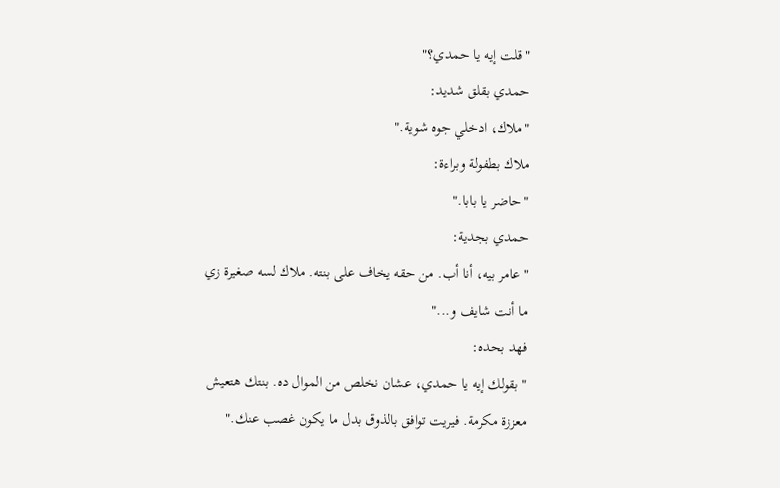"قلت إيه يا حمدي؟"
حمدي بقلق شديد:
"ملاك، ادخلي جوه شوية."
ملاك بطفولة وبراءة:
"حاضر يا بابا."
حمدي بجدية:
"عامر بيه، أنا أب. من حقه يخاف على بنته. ملاك لسه صغيرة زي ما أنت شايف و..."
فهد بحده:
"بقولك إيه يا حمدي، عشان نخلص من الموال ده. بنتك هتعيش معززة مكرمة. فيريت توافق بالذوق بدل ما يكون غصب عنك."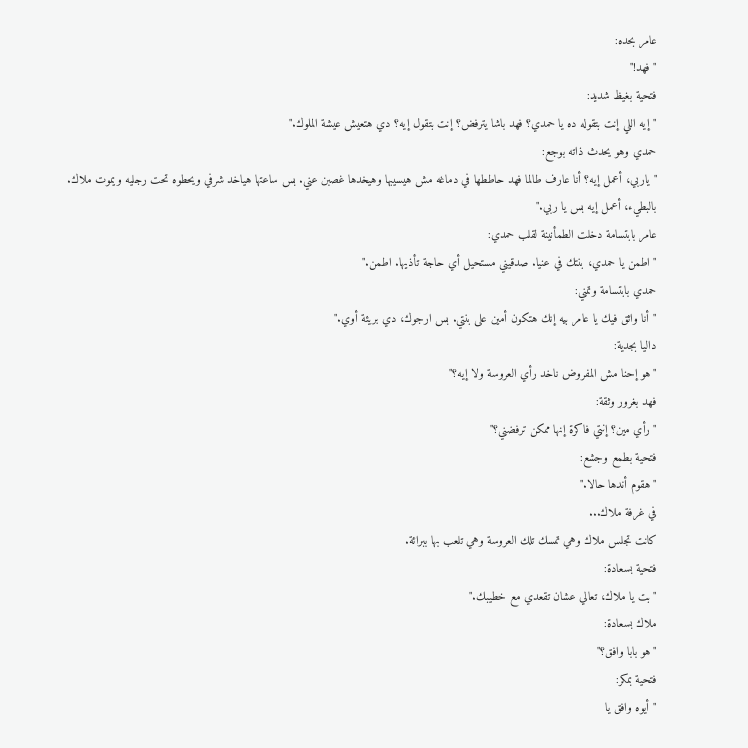عامر بحده:
"فهد!"
فتحية بغيظ شديد:
"إيه اللي إنت بتقوله ده يا حمدي؟ فهد باشا يترفض؟ إنت بتقول إيه؟ دي هتعيش عيشة الملوك."
حمدي وهو يحدث ذاته بوجع:
"ياربي، أعمل إيه؟ أنا عارف طالما فهد حاططها في دماغه مش هيسيبها وهيخدها غصبن عني. بس ساعتها هياخد شرفي ويحطوه تحت رجليه ويموت ملاك. بالبطيء، أعمل إيه بس يا ربي."
عامر بابتسامة دخلت الطمأنينة لقلب حمدي:
"اطمن يا حمدي، بنتك في عنيا. صدقيني مستحيل أي حاجة تأذيها. اطمن."
حمدي بابتسامة وتمني:
"أنا واثق فيك يا عامر بيه إنك هتكون أمين على بنتي. بس ارجوك، دي بريئة أوي."
داليا بجدية:
"هو إحنا مش المفروض ناخد رأي العروسة ولا إيه؟"
فهد بغرور وثقة:
"رأي مين؟ إنتي فاكرة إنها ممكن ترفضني؟"
فتحية بطمع وجشع:
"هقوم أندها حالا."
في غرفة ملاك...
كانت تجلس ملاك وهي تمسك تلك العروسة وهي تلعب بها ببرائة.
فتحية بسعادة:
"بت يا ملاك، تعالي عشان تقعدي مع خطيبك."
ملاك بسعادة:
"هو بابا وافق؟"
فتحية بمكر:
"أيوه وافق يا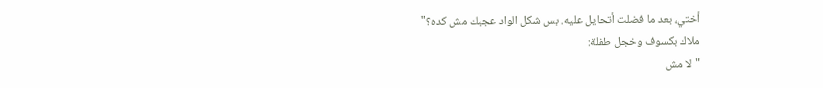أختي، بعد ما فضلت أتحايل عليه. بس شكل الواد عجبك مش كده؟"
ملاك بكسوف وخجل طفلة:
"لا مش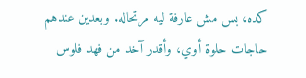كده، بس مش عارفة ليه مرتحاله. وبعدين عندهم حاجات حلوة أوي، وأقدر آخد من فهد فلوس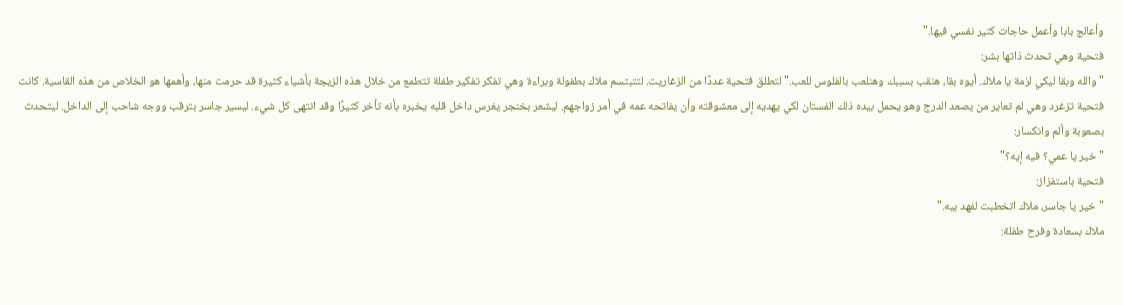وأعالج بابا وأعمل حاجات كتير نفسي فيها."
فتحية وهي تحدث ذاتها بشر:
"والله وبقا ليكي لزمة يا ملاك. أيوه بقا، هنقب بسببك وهنلعب بالفلوس للعب." لتطلق فتحية عددًا من الزغاريت. لتتبتسم ملاك بطفولة وبراءة وهي تفكر تفكير طفلة تتطمع من خلال هذه الزيجة بأشياء كثيرة قد حرمت منها، وأهمها هو الخلاص من هذه القاسية. كانت فتحية تزغرد وهي لم تعاير من يصعد الدرج وهو يحمل بيده ذلك الفستان لكي يهديه إلى معشوقته وأن يفاتحه عمه في أمر زواجهم. ليشعر بخنجر يغرس داخل قلبه يخبره بأنه تأخر كثيرًا وقد انتهى كل شيء. ليسير جاسر بترقب ووجه شاحب إلى الداخل. ليتحدث بصعوبة وألم وانكسار:
"خير يا عمي؟ فيه إيه؟"
فتحية باستفزاز:
"خير يا جاسر، ملاك اتخطبت لفهد بيه."
ملاك بسعادة وفرح طفلة: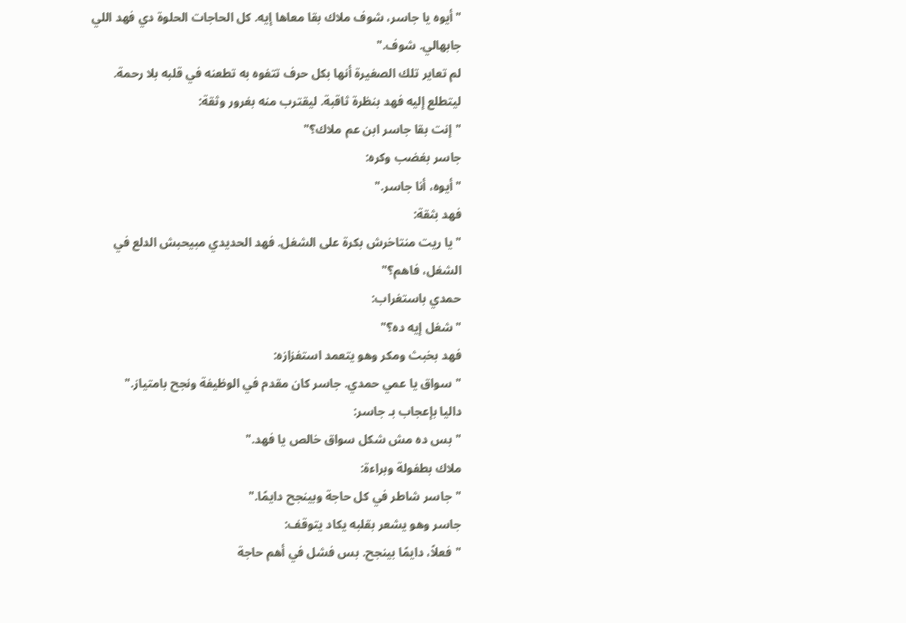"أيوه يا جاسر، شوف ملاك بقا معاها إيه. كل الحاجات الحلوة دي فهد اللي جابهالي. شوف."
لم تعاير تلك الصغيرة أنها بكل حرف تتفوه به تطعنه في قلبه بلا رحمة. ليتطلع إليه فهد بنظرة ثاقبة. ليقترب منه بغرور وثقة:
"إنت بقا جاسر ابن عم ملاك؟"
جاسر بغضب وكره:
"أيوه، أنا جاسر."
فهد بثقة:
"يا ريت منتاخرش بكرة على الشغل. فهد الحديدي مبيحبش الدلع في الشغل، فاهم؟"
حمدي باستغراب:
"شغل إيه ده؟"
فهد بخبث ومكر وهو يتعمد استفزازه:
"سواق يا عمي حمدي. جاسر كان مقدم في الوظيفة ونجح بامتياز."
داليا بإعجاب بـ جاسر:
"بس ده مش شكل سواق خالص يا فهد."
ملاك بطفولة وبراءة:
"جاسر شاطر في كل حاجة وبينجح دايمًا."
جاسر وهو يشعر بقلبه يكاد يتوقف:
"فعلاً، دايمًا بينجح. بس فشل في أهم حاجة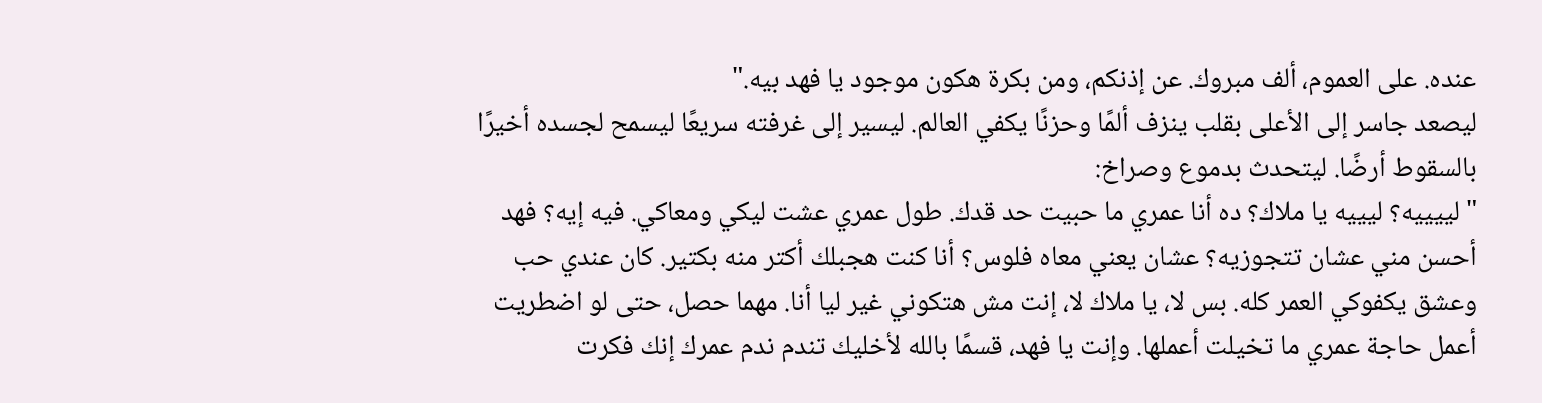عنده. على العموم، ألف مبروك. عن إذنكم، ومن بكرة هكون موجود يا فهد بيه."
ليصعد جاسر إلى الأعلى بقلب ينزف ألمًا وحزنًا يكفي العالم. ليسير إلى غرفته سريعًا ليسمح لجسده أخيرًا بالسقوط أرضًا. ليتحدث بدموع وصراخ:
"لييييه؟ ليييه يا ملاك؟ ده أنا عمري ما حبيت حد قدك. طول عمري عشت ليكي ومعاكي. فيه إيه؟ فهد أحسن مني عشان تتجوزيه؟ عشان يعني معاه فلوس؟ أنا كنت هجبلك أكتر منه بكتير. كان عندي حب وعشق يكفوكي العمر كله. بس لا، يا ملاك لا، إنت مش هتكوني غير ليا أنا. مهما حصل، حتى لو اضطريت أعمل حاجة عمري ما تخيلت أعملها. وإنت يا فهد، قسمًا بالله لأخليك تندم ندم عمرك إنك فكرت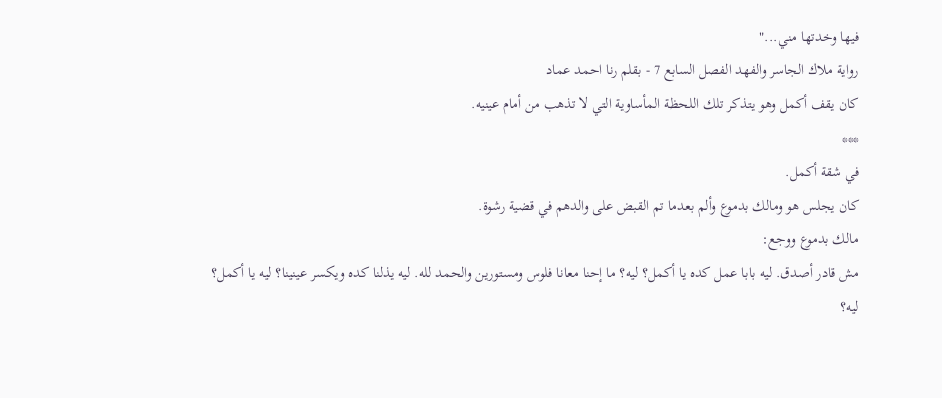فيها وخدتها مني..."
رواية ملاك الجاسر والفهد الفصل السابع 7 - بقلم رنا احمد عماد
كان يقف أكمل وهو يتذكر تلك اللحظة المأساوية التي لا تذهب من أمام عينيه.
***
في شقة أكمل.
كان يجلس هو ومالك بدموع وألم بعدما تم القبض على والدهم في قضية رشوة.
مالك بدموع ووجع:
مش قادر أصدق. ليه بابا عمل كده يا أكمل؟ ليه؟ ما إحنا معانا فلوس ومستورين والحمد لله. ليه يذلنا كده ويكسر عينينا؟ ليه يا أكمل؟ ليه؟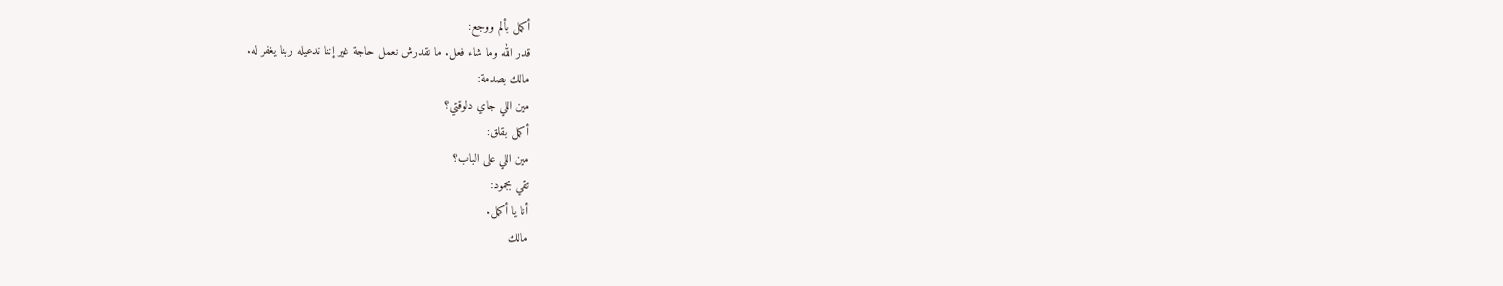أكمل بألم ووجع:
قدر الله وما شاء فعل. ما نقدرش نعمل حاجة غير إننا ندعيله ربنا يغفر له.
مالك بصدمة:
مين اللي جاي دلوقتي؟
أكمل بقلق:
مين اللي على الباب؟
تقي بجمود:
أنا يا أكمل.
مالك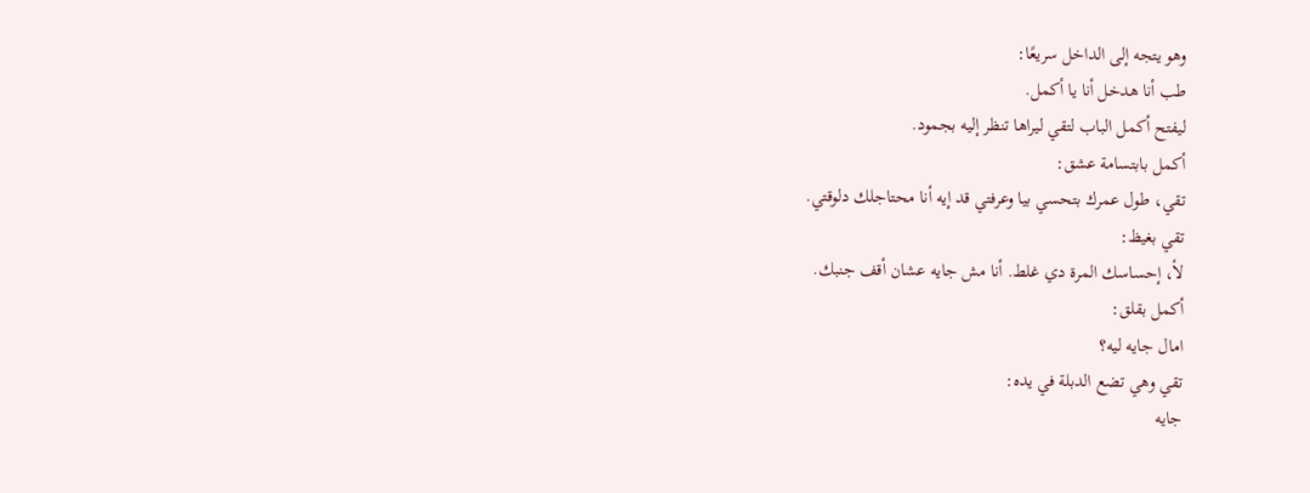وهو يتجه إلى الداخل سريعًا:
طب أنا هدخل أنا يا أكمل.
ليفتح أكمل الباب لتقي ليراها تنظر إليه بجمود.
أكمل بابتسامة عشق:
تقي، طول عمرك بتحسي بيا وعرفتي قد إيه أنا محتاجلك دلوقتي.
تقي بغيظ:
لأ، إحساسك المرة دي غلط. أنا مش جايه عشان أقف جنبك.
أكمل بقلق:
امال جايه ليه؟
تقي وهي تضع الدبلة في يده:
جايه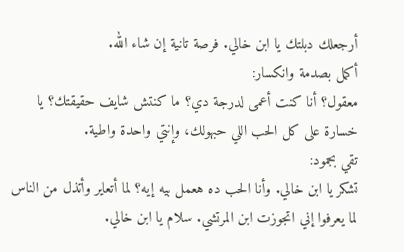أرجعلك دبلتك يا ابن خالي. فرصة تانية إن شاء الله.
أكمل بصدمة وانكسار:
معقول؟ أنا كنت أعمى لدرجة دي؟ ما كنتش شايف حقيقتك؟ يا خسارة على كل الحب اللي حبهولك، وإنتي واحدة واطية.
تقي بجمود:
تشكر يا ابن خالي. وأنا الحب ده هعمل بيه إيه؟ لما أتعاير وأتذل من الناس لما يعرفوا إني اتجوزت ابن المرتشي. سلام يا ابن خالي.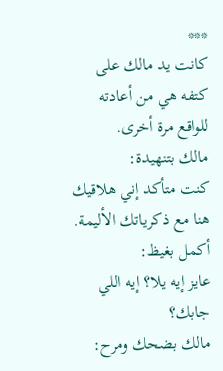***
كانت يد مالك على كتفه هي من أعادته للواقع مرة أخرى.
مالك بتنهيدة:
كنت متأكد إني هلاقيك هنا مع ذكرياتك الأليمة.
أكمل بغيظ:
عايز إيه يلا؟ إيه اللي جابك؟
مالك بضحك ومرح: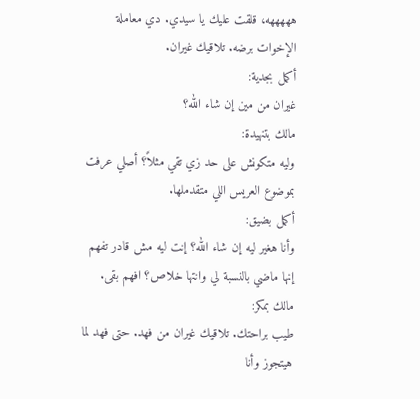هههههه، قلقت عليك يا سيدي. دي معاملة الإخوات برضه. تلاقيك غيران.
أكمل بجدية:
غيران من مين إن شاء الله؟
مالك بتنهيدة:
وليه متكونش على حد زي تقي مثلاً؟ أصلي عرفت بموضوع العريس اللي متقدملها.
أكمل بضيق:
وأنا هغير ليه إن شاء الله؟ إنت ليه مش قادر تفهم إنها ماضي بالنسبة لي وانتها خلاص؟ افهم بقى.
مالك بمكر:
طيب براحتك. تلاقيك غيران من فهد. حتى فهد لما هيتجوز وأنا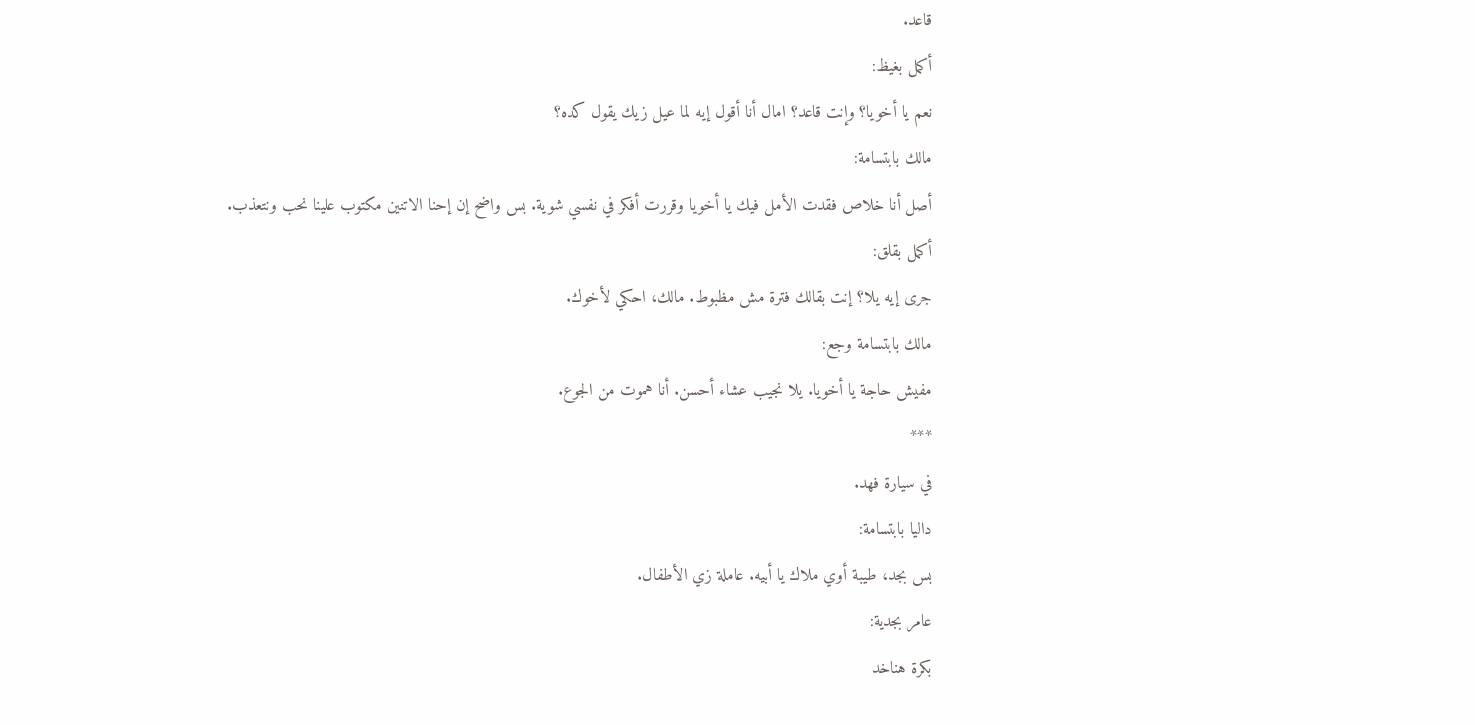قاعد.
أكمل بغيظ:
نعم يا أخويا؟ وإنت قاعد؟ امال أنا أقول إيه لما عيل زيك يقول كده؟
مالك بابتسامة:
أصل أنا خلاص فقدت الأمل فيك يا أخويا وقررت أفكر في نفسي شوية. بس واضح إن إحنا الاتنين مكتوب علينا نحب ونتعذب.
أكمل بقلق:
جرى إيه يلا؟ إنت بقالك فترة مش مظبوط. مالك، احكي لأخوك.
مالك بابتسامة وجع:
مفيش حاجة يا أخويا. يلا نجيب عشاء أحسن. أنا هموت من الجوع.
***
في سيارة فهد.
داليا بابتسامة:
بس بجد، طيبة أوي ملاك يا أبيه. عاملة زي الأطفال.
عامر بجدية:
بكرة هناخد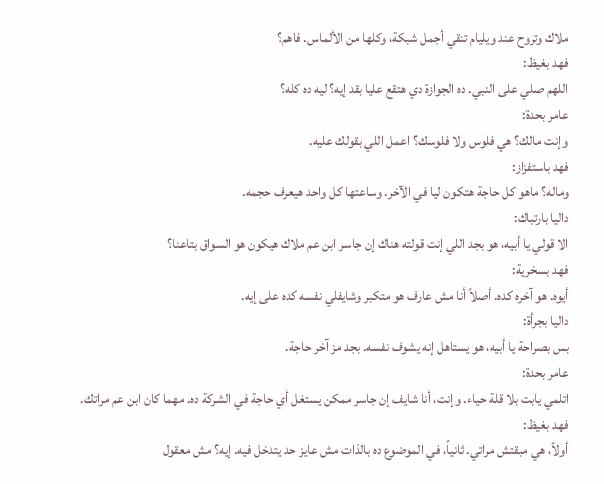ملاك وتروح عند ويليام تنقي أجمل شبكة، وكلها من الألماس. فاهم؟
فهد بغيظ:
اللهم صلي على النبي. ده الجوازة دي هتقع عليا بقد إيه؟ ليه ده كله؟
عامر بحدة:
وإنت مالك؟ هي فلوس ولا فلوسك؟ اعمل اللي بقولك عليه.
فهد باستفزاز:
وماله؟ ماهو كل حاجة هتكون ليا في الآخر. وساعتها كل واحد هيعرف حجمه.
داليا بارتباك:
الا قولي يا أبيه، هو بجد اللي إنت قولته هناك إن جاسر ابن عم ملاك هيكون هو السواق بتاعنا؟
فهد بسخرية:
أيوه. هو آخره كده. أصلاً أنا مش عارف هو متكبر وشايفلي نفسه كده على إيه.
داليا بجرأة:
بس بصراحة يا أبيه، هو يستاهل إنه يشوف نفسه. بجد مز آخر حاجة.
عامر بحدة:
اتلمي يابت بلا قلة حياء. وإنت، أنا شايف إن جاسر ممكن يستغل أي حاجة في الشركة ده. مهما كان ابن عم مراتك.
فهد بغيظ:
أولاً، هي مبقتش مراتي. ثانياً، في الموضوع ده بالذات مش عايز حد يتدخل فيه. إيه؟ مش معقول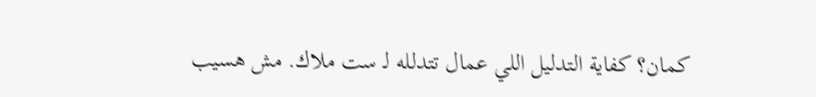كمان؟ كفاية التدليل اللي عمال تتدلله لـ ست ملاك. مش هسيب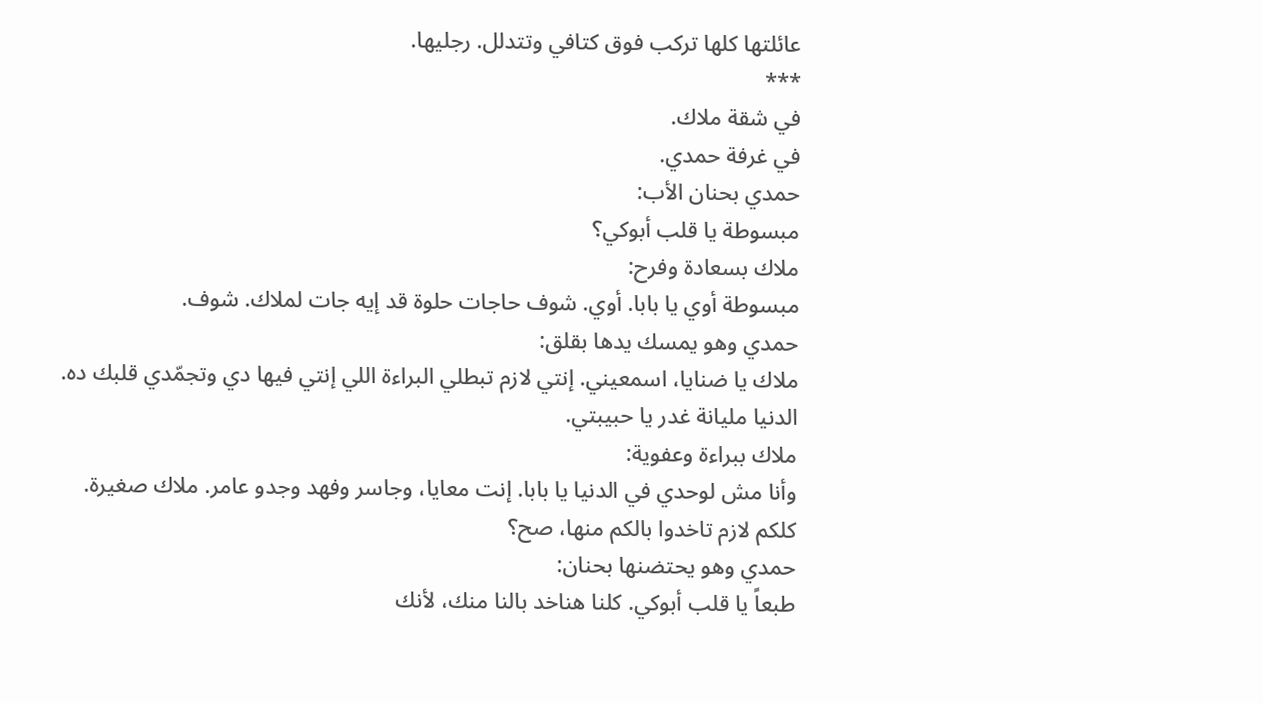عائلتها كلها تركب فوق كتافي وتتدلل. رجليها.
***
في شقة ملاك.
في غرفة حمدي.
حمدي بحنان الأب:
مبسوطة يا قلب أبوكي؟
ملاك بسعادة وفرح:
مبسوطة أوي يا بابا. أوي. شوف حاجات حلوة قد إيه جات لملاك. شوف.
حمدي وهو يمسك يدها بقلق:
ملاك يا ضنايا، اسمعيني. إنتي لازم تبطلي البراءة اللي إنتي فيها دي وتجمّدي قلبك ده. الدنيا مليانة غدر يا حبيبتي.
ملاك ببراءة وعفوية:
وأنا مش لوحدي في الدنيا يا بابا. إنت معايا، وجاسر وفهد وجدو عامر. ملاك صغيرة. كلكم لازم تاخدوا بالكم منها، صح؟
حمدي وهو يحتضنها بحنان:
طبعاً يا قلب أبوكي. كلنا هناخد بالنا منك، لأنك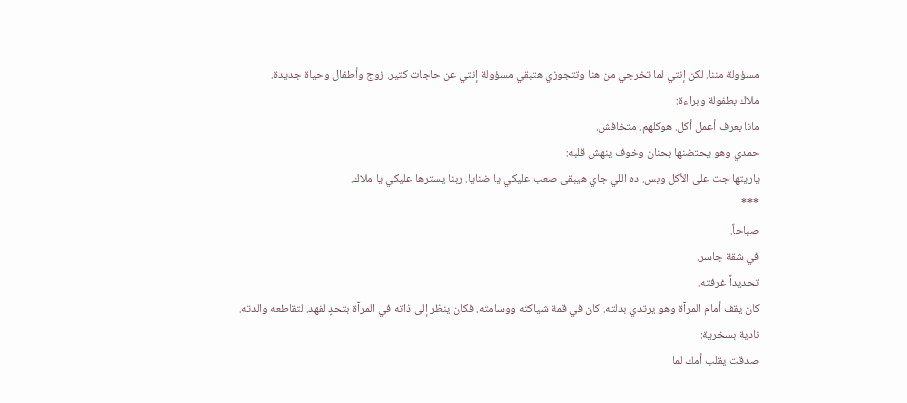مسؤولة مننا. لكن إنتي لما تخرجي من هنا وتتجوزي هتبقي مسؤولة إنتي عن حاجات كتير. زوج وأطفال وحياة جديدة.
ملاك بطفولة وبراءة:
مانا بعرف أعمل أكل. هوكلهم. متخافش.
حمدي وهو يحتضنها بحنان وخوف ينهش قلبه:
ياريتها جت على الأكل وبس. ده اللي جاي هيبقى صعب عليكي يا ضنايا. ربنا يسترها عليكي يا ملاك.
***
صباحاً.
في شقة جاسر.
تحديداً غرفته.
كان يقف أمام المرآة وهو يرتدي بدلته. كان في قمة شياكته ووسامته. فكان ينظر إلى ذاته في المرآة بتحدٍ لفهد. لتقاطعه والدته.
نادية بسخرية:
صدقت يقلب أمك لما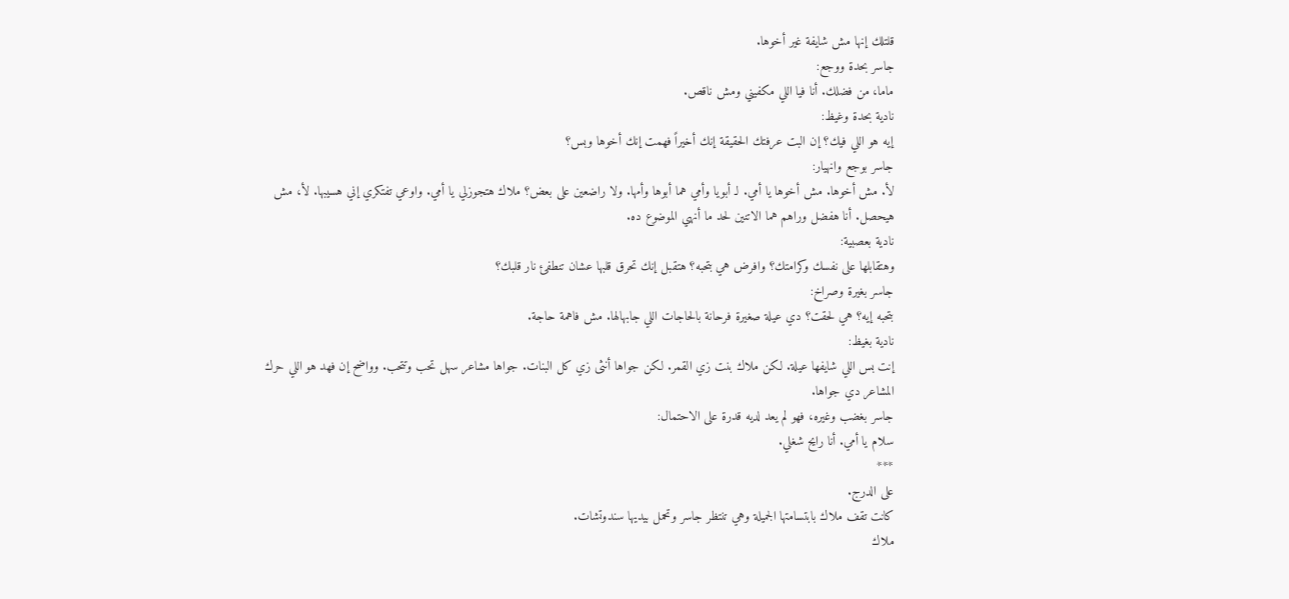قلتلك إنها مش شايفة غير أخوها.
جاسر بحدة ووجع:
ماما، من فضلك. أنا فيا اللي مكفيني ومش ناقص.
نادية بحدة وغيظ:
إيه هو اللي فيك؟ إن البت عرفتك الحقيقة إنك أخيراً فهمت إنك أخوها وبس؟
جاسر بوجع وانهيار:
لأ. مش أخوها. مش أخوها يا أمي. لـ أبويا وأمي هما أبوها وأمها. ولا راضعين على بعض؟ ملاك هتجوزلي يا أمي. واوعي تفتكري إني هسيبها. لأ، مش هيحصل. أنا هفضل وراهم هما الاتنين لحد ما أنهي الموضوع ده.
نادية بعصبية:
وهتقابلها على نفسك وكرامتك؟ وافرض هي بتحبه؟ هتقبل إنك تحرق قلبها عشان تنطفئ نار قلبك؟
جاسر بغيرة وصراخ:
بتحبه إيه؟ هي لحقت؟ دي عيلة صغيرة فرحانة بالحاجات اللي جابهالها. مش فاهمة حاجة.
نادية بغيظ:
إنت بس اللي شايفها عيلة. لكن ملاك بنت زي القمر. لكن جواها أنثى زي كل البنات. جواها مشاعر سهل تحب وتتحب. وواضح إن فهد هو اللي حرك المشاعر دي جواها.
جاسر بغضب وغيره، فهو لم يعد لديه قدرة على الاحتمال:
سلام يا أمي. أنا رايح شغلي.
***
على الدرج.
كانت تقف ملاك بابتسامتها الجميلة وهي تنتظر جاسر وتحمل بيديها سندوتشات.
ملاك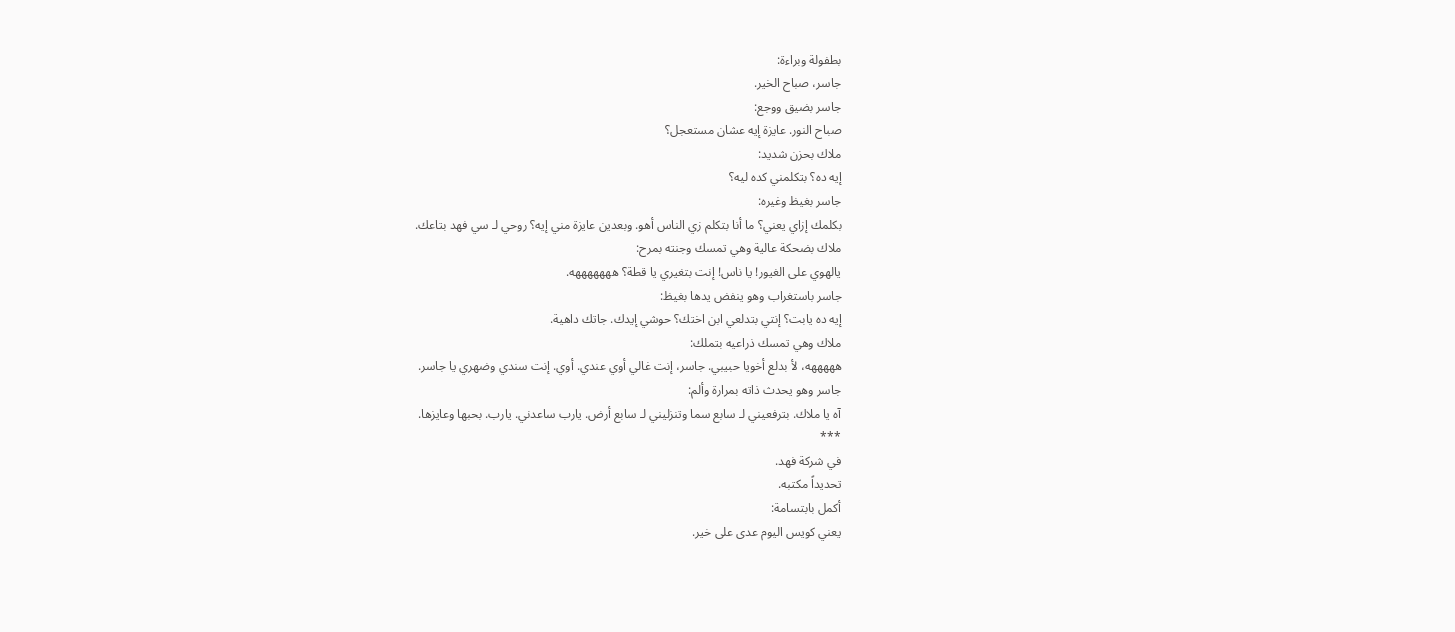بطفولة وبراءة:
جاسر، صباح الخير.
جاسر بضيق ووجع:
صباح النور. عايزة إيه عشان مستعجل؟
ملاك بحزن شديد:
إيه ده؟ بتكلمني كده ليه؟
جاسر بغيظ وغيره:
بكلمك إزاي يعني؟ ما أنا بتكلم زي الناس أهو. وبعدين عايزة مني إيه؟ روحي لـ سي فهد بتاعك.
ملاك بضحكة عالية وهي تمسك وجنته بمرح:
يالهوي على الغيور! يا ناس! إنت بتغيري يا قطة؟ هههههههه.
جاسر باستغراب وهو ينفض يدها بغيظ:
إيه ده يابت؟ إنتي بتدلعي ابن اختك؟ حوشي إيدك. جاتك داهية.
ملاك وهي تمسك ذراعيه بتملك:
هههههه، لأ بدلع أخويا حبيبي. جاسر، إنت غالي أوي عندي. أوي. إنت سندي وضهري يا جاسر.
جاسر وهو يحدث ذاته بمرارة وألم:
آه يا ملاك. بترفعيني لـ سابع سما وتنزليني لـ سابع أرض. يارب ساعدني. يارب. بحبها وعايزها.
***
في شركة فهد.
تحديداً مكتبه.
أكمل بابتسامة:
يعني كويس اليوم عدى على خير.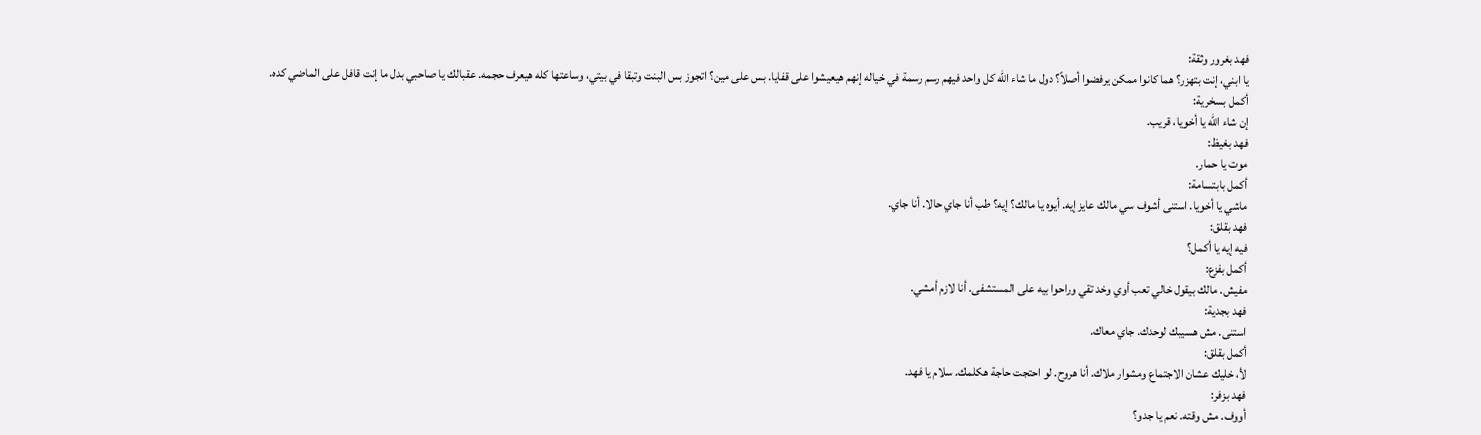فهد بغرور وثقة:
يا ابني، إنت بتهزر؟ هما كانوا ممكن يرفضوا أصلاً؟ دول ما شاء الله كل واحد فيهم رسم رسمة في خياله إنهم هيعيشوا على قفايا. بس على مين؟ اتجوز بس البنت وتبقا في بيتي، وساعتها كله هيعرف حجمه. عقبالك يا صاحبي بدل ما إنت قافل على الماضي كده.
أكمل بسخرية:
إن شاء الله يا أخويا، قريب.
فهد بغيظ:
موت يا حمار.
أكمل بابتسامة:
ماشي يا أخويا. استنى أشوف سي مالك عايز إيه. أيوه يا مالك؟ إيه؟ طب أنا جاي حالا. أنا جاي.
فهد بقلق:
فيه إيه يا أكمل؟
أكمل بفزع:
مفيش. مالك بيقول خالي تعب أوي وخد تقي وراحوا بيه على المستشفى. أنا لازم أمشي.
فهد بجدية:
استنى. مش هسيبك لوحدك. جاي معاك.
أكمل بقلق:
لأ، خليك عشان الاجتماع ومشوار ملاك. أنا هروح. لو احتجت حاجة هكلمك. سلام يا فهد.
فهد بزفر:
أووف. مش وقته. نعم يا جدو؟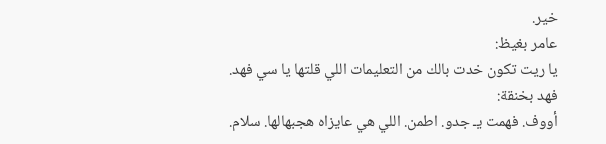خير.
عامر بغيظ:
يا ريت تكون خدت بالك من التعليمات اللي قلتها يا سي فهد.
فهد بخنقة:
أووف. فهمت يـ جدو. اطمن. اللي هي عايزاه هجبهالها. سلام.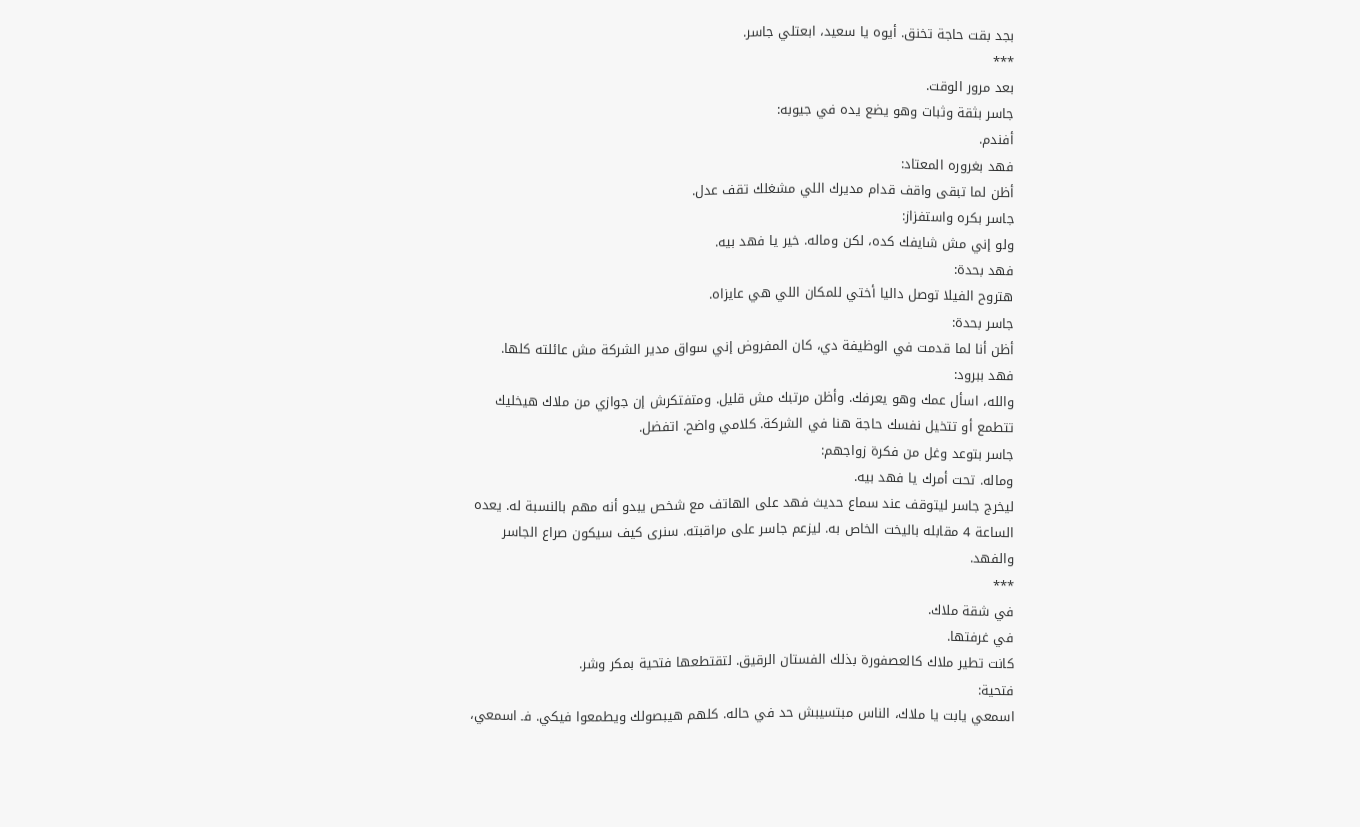بجد بقت حاجة تخنق. أيوه يا سعيد، ابعتلي جاسر.
***
بعد مرور الوقت.
جاسر بثقة وثبات وهو يضع يده في جيوبه:
أفندم.
فهد بغروره المعتاد:
أظن لما تبقى واقف قدام مديرك اللي مشغلك تقف عدل.
جاسر بكره واستفزاز:
ولو إني مش شايفك كده، لكن وماله. خير يا فهد بيه.
فهد بحدة:
هتروح الفيلا توصل داليا أختي للمكان اللي هي عايزاه.
جاسر بحدة:
أظن أنا لما قدمت في الوظيفة دي، كان المفروض إني سواق مدير الشركة مش عائلته كلها.
فهد ببرود:
والله، اسأل عمك وهو يعرفك. وأظن مرتبك مش قليل. ومتفتكرش إن جوازي من ملاك هيخليك تتطمع أو تتخيل نفسك حاجة هنا في الشركة. كلامي واضح. اتفضل.
جاسر بتوعد وغل من فكرة زواجهم:
وماله. تحت أمرك يا فهد بيه.
ليخرج جاسر ليتوقف عند سماع حديث فهد على الهاتف مع شخص يبدو أنه مهم بالنسبة له. يعده الساعة 4 مقابله باليخت الخاص به. ليزعم جاسر على مراقبته. سنرى كيف سيكون صراع الجاسر والفهد.
***
في شقة ملاك.
في غرفتها.
كانت تطير ملاك كالعصفورة بذلك الفستان الرقيق. لتقتطعها فتحية بمكر وشر.
فتحية:
اسمعي يابت يا ملاك، الناس مبتسيبش حد في حاله. كلهم هيبصولك ويطمعوا فيكي. فـ اسمعي،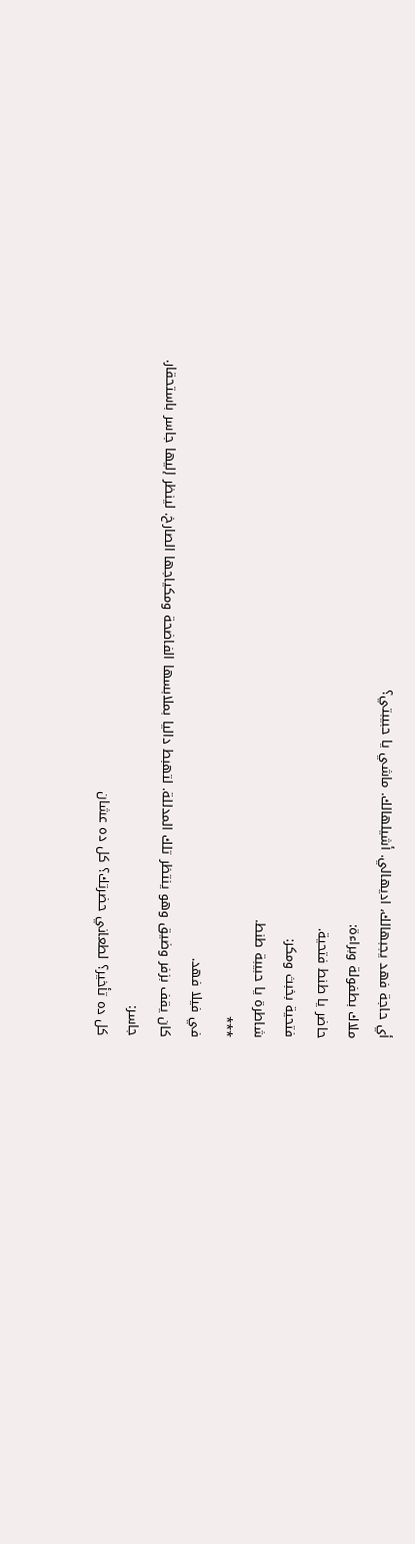أي حاجة فهد يجبهالك، اديهالي. أشيلهالك. ماشي يا حبيبتي؟
ملاك بطفولة وبراءة:
حاضر يا طنط فتحية.
فتحية بخبث ومكر:
شاطرة يا حبيبة طنط.
***
في فيلا فهد.
كان يقف بزفر وضيق وهو ينتظر تلك المدللة. لتهبط داليا بملابسها الفاضحة ومكياجها الصارخ. لينظر إليها جاسر باستحقار.
جاسر:
كل ده تأخير؟ لطعاني حضرتك؟ كل ده عشان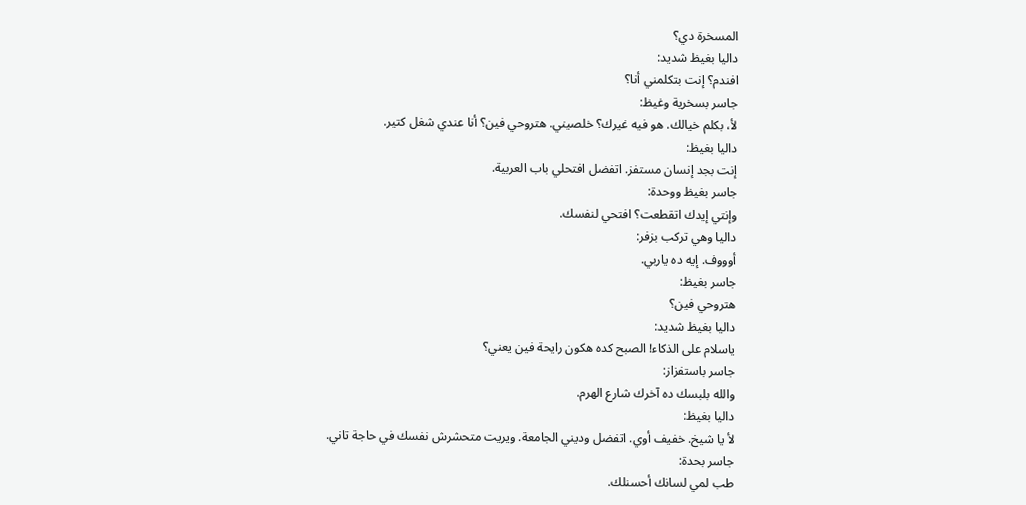المسخرة دي؟
داليا بغيظ شديد:
افندم؟ إنت بتكلمني أنا؟
جاسر بسخرية وغيظ:
لأ، بكلم خيالك. هو فيه غيرك؟ خلصيني. هتروحي فين؟ أنا عندي شغل كتير.
داليا بغيظ:
إنت بجد إنسان مستفز. اتفضل افتحلي باب العربية.
جاسر بغيظ ووحدة:
وإنتي إيدك اتقطعت؟ افتحي لنفسك.
داليا وهي تركب بزفر:
أوووف. إيه ده ياربي.
جاسر بغيظ:
هتروحي فين؟
داليا بغيظ شديد:
ياسلام على الذكاء! الصبح كده هكون رايحة فين يعني؟
جاسر باستفزاز:
والله بلبسك ده آخرك شارع الهرم.
داليا بغيظ:
لأ يا شيخ. خفيف أوي. اتفضل وديني الجامعة. ويريت متحشرش نفسك في حاجة تاني.
جاسر بحدة:
طب لمي لسانك أحسنلك.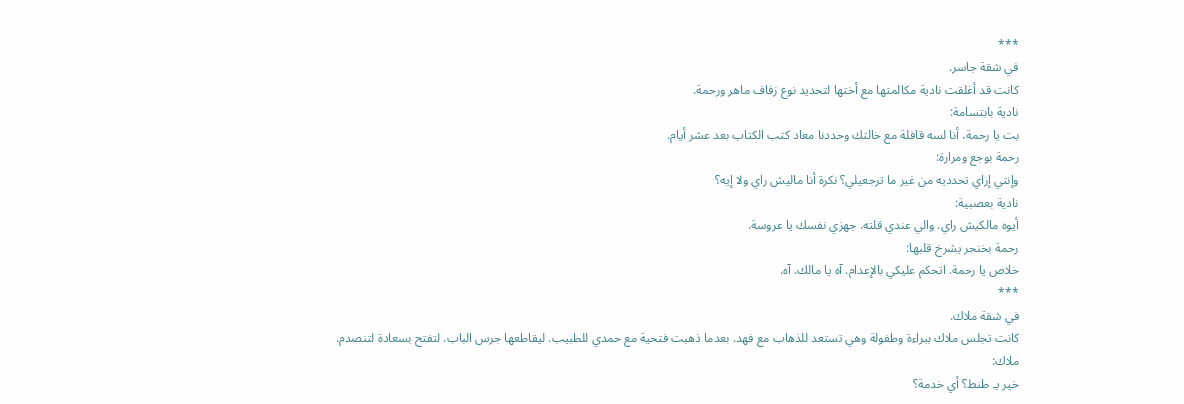***
في شقة جاسر.
كانت قد أغلقت نادية مكالمتها مع أختها لتحديد نوع زفاف ماهر ورحمة.
نادية بابتسامة:
بت يا رحمة، أنا لسه قافلة مع خالتك وحددنا معاد كتب الكتاب بعد عشر أيام.
رحمة بوجع ومرارة:
وإنتي إزاي تحدديه من غير ما ترجعيلي؟ نكرة أنا ماليش راي ولا إيه؟
نادية بعصبية:
أيوه مالكيش راي. والي عندي قلته. جهزي نفسك يا عروسة.
رحمة بخنجر يشرخ قلبها:
خلاص يا رحمة. اتحكم عليكي بالإعدام. آه يا مالك. آه.
***
في شقة ملاك.
كانت تجلس ملاك ببراءة وطفولة وهي تستعد للذهاب مع فهد. بعدما ذهبت فتحية مع حمدي للطبيب. ليقاطعها جرس الباب. لتفتح بسعادة لتنصدم.
ملاك:
خير يـ طنط؟ أي خدمة؟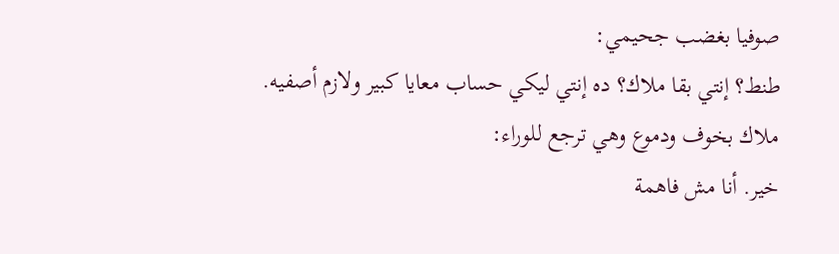صوفيا بغضب جحيمي:
طنط؟ إنتي بقا ملاك؟ ده إنتي ليكي حساب معايا كبير ولازم أصفيه.
ملاك بخوف ودموع وهي ترجع للوراء:
خير. أنا مش فاهمة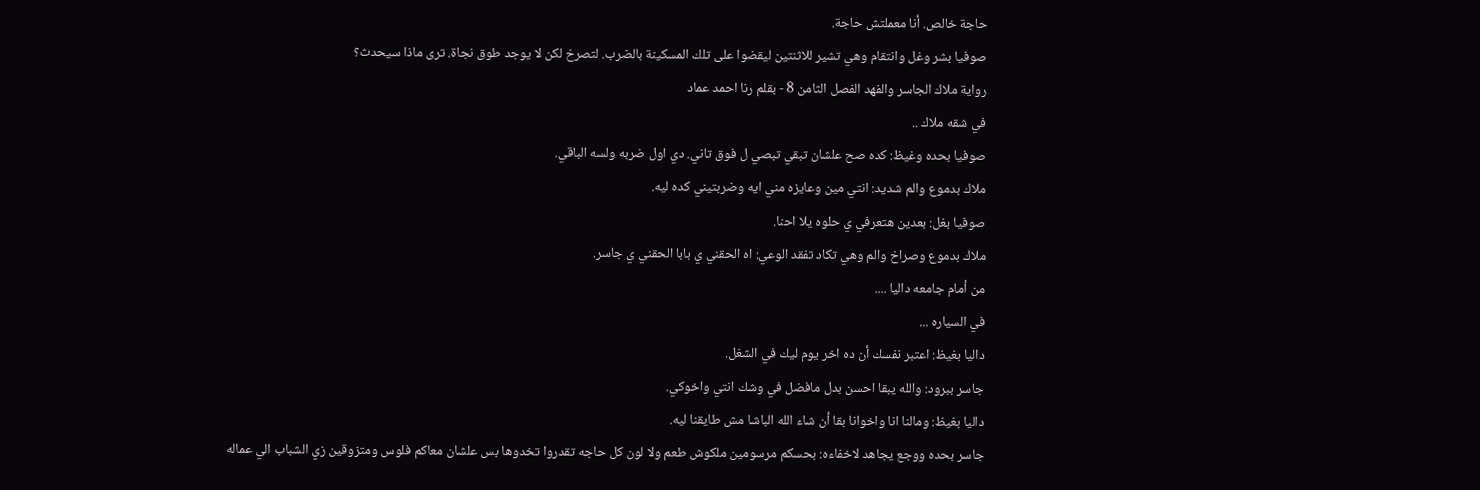حاجة خالص. أنا معملتش حاجة.
صوفيا بشر وغل وانتقام وهي تشير للاثنتين ليقضوا على تلك المسكينة بالضرب. لتصرخ لكن لا يوجد طوق نجاة. ترى ماذا سيحدث؟
رواية ملاك الجاسر والفهد الفصل الثامن 8 - بقلم رنا احمد عماد
في شقه ملاك ..
صوفيا بحده وغيظ: كده صح علشان تبقي تبصي ل فوق تاني. دي اول ضربه ولسه الباقي.
ملاك بدموع والم شديد: انتي مين وعايزه مني ايه وضربتيني كده ليه.
صوفيا بغل: بعدين هتعرفي ي حلوه يلا احنا.
ملاك بدموع وصراخ والم وهي تكاد تفقد الوعي: اه الحقني ي بابا الحقني ي جاسر.
من أمام جامعه داليا ....
في السياره ...
داليا بغيظ: اعتبر نفسك أن ده اخر يوم ليك في الشغل.
جاسر ببرود: والله يبقا احسن بدل مافضل في وشك انتي واخوكي.
داليا بغيظ: ومالنا انا واخوانا بقا أن شاء الله الباشا مش طايقنا ليه.
جاسر بحده ووجع يجاهد لاخفاءه: بحسكم مرسومين ملكوش طعم ولا لون كل حاجه تقدروا تخدوها بس علشان معاكم فلوس ومتزوقين زي الشباب الي عماله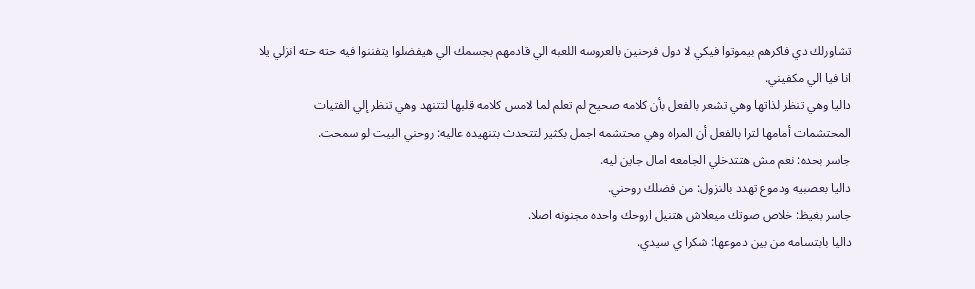تشاورلك دي فاكرهم بيموتوا فيكي لا دول فرحنين بالعروسه اللعبه الي قادمهم بجسمك الي هيفضلوا يتفننوا فيه حته حته انزلي يلا انا فيا الي مكفيني.
داليا وهي تنظر لذاتها وهي تشعر بالفعل بأن كلامه صحيح لم تعلم لما لامس كلامه قلبها لتتنهد وهي تنظر إلي الفتيات المحتشمات أمامها لترا بالفعل أن المراه وهي محتشمه اجمل بكثير لتتحدث بتنهيده عاليه: روحني البيت لو سمحت.
جاسر بحده: نعم مش هتتدخلي الجامعه امال جاين ليه.
داليا بعصبيه ودموع تهدد بالنزول: من فضلك روحني.
جاسر بغيظ: خلاص صوتك ميعلاش هتنيل اروحك واحده مجنونه اصلا.
داليا بابتسامه من بين دموعها: شكرا ي سيدي.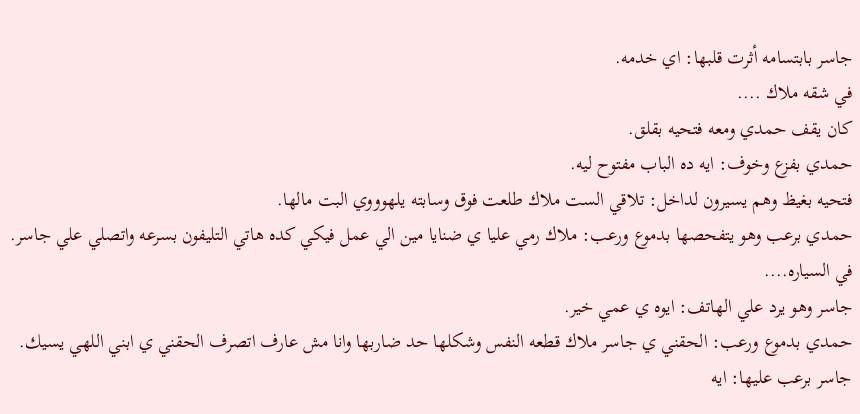جاسر بابتسامه أثرت قلبها: اي خدمه.
في شقه ملاك ....
كان يقف حمدي ومعه فتحيه بقلق.
حمدي بفزع وخوف: ايه ده الباب مفتوح ليه.
فتحيه بغيظ وهم يسيرون لداخل: تلاقي الست ملاك طلعت فوق وسابته يلهوووي البت مالها.
حمدي برعب وهو يتفحصها بدموع ورعب: ملاك رمي عليا ي ضنايا مين الي عمل فيكي كده هاتي التليفون بسرعه واتصلي علي جاسر.
في السياره....
جاسر وهو يرد علي الهاتف: ايوه ي عمي خير.
حمدي بدموع ورعب: الحقني ي جاسر ملاك قطعه النفس وشكلها حد ضاربها وانا مش عارف اتصرف الحقني ي ابني اللهي يسيك.
جاسر برعب عليها: ايه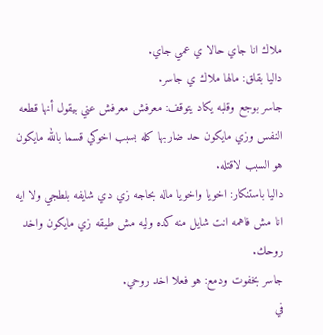ملاك انا جاي حالا ي عمي جاي.
داليا بقلق: مالها ملاك ي جاسر.
جاسر بوجع وقلبه يكاد يتوقف: معرفش معرفش عني بيقول أنها قطعه النفس وزي مايكون حد ضاربها كله بسبب اخوكي قسما بالله مايكون هو السبب لاقتله.
داليا باستنكار: اخويا واخويا ماله بحاجه زي دي شايفه بلطجي ولا ايه انا مش فاهمه انت شايل منه كده وليه مش طيقه زي مايكون واخد روحك.
جاسر بخفوت ودمع: هو فعلا اخد روحي.
في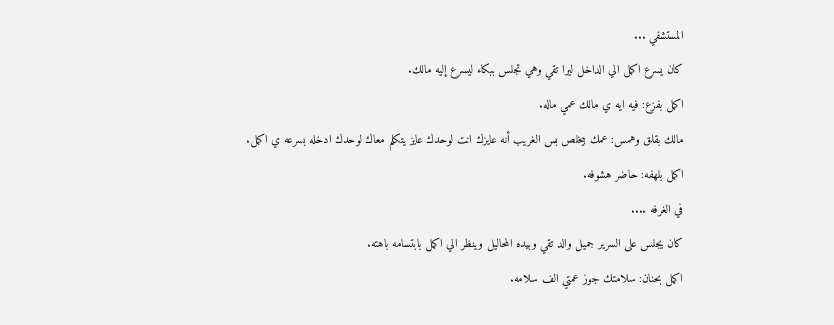المستشفي ...
كان يسرع اكمل الي الداخل ليرا تقي وهي تجلس ببكاء ليسرع إليه مالك.
اكمل بفزع: فيه ايه ي مالك عمي ماله.
مالك بقلق وهمس: عمك بيخلص بس الغريب أنه عايزك انت لوحدك عايز يتكلم معاك لوحدك ادخله بسرعه ي اكمل.
اكمل بلهفه: حاضر هشوفه.
في الغرفه ....
كان يجلس على السرير جميل والد تقي وبيده المحاليل وينظر الي اكمل بابتسامه باهته.
اكمل بحنان: سلامتك جوز عمتي الف سلامه.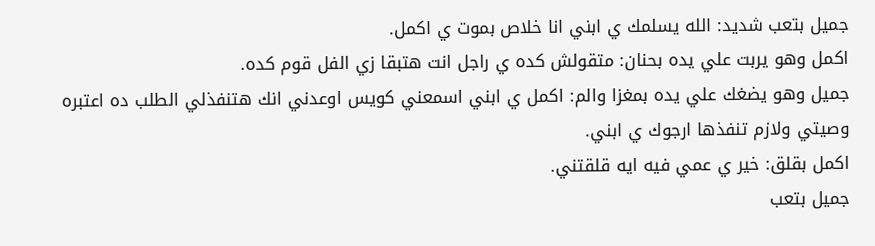جميل بتعب شديد: الله يسلمك ي ابني انا خلاص بموت ي اكمل.
اكمل وهو يربت علي يده بحنان: متقولش كده ي راجل انت هتبقا زي الفل قوم كده.
جميل وهو يضغك علي يده بمغزا والم: اكمل ي ابني اسمعني كويس اوعدني انك هتنفذلي الطلب ده اعتبره وصيتي ولازم تنفذها ارجوك ي ابني.
اكمل بقلق: خير ي عمي فيه ايه قلقتني.
جميل بتعب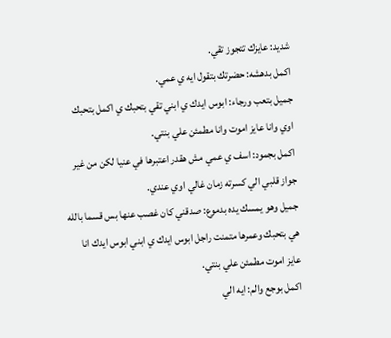شديد: عايزك تتجوز تقي.
اكمل بدهشه: حضرتك بتقول ايه ي عمي.
جميل بتعب ورجاء: ابوس ايدك ي ابني تقي بتحبك ي اكمل بتحبك اوي وانا عايز اموت وانا مطمئن علي بنتي.
اكمل بجمود: اسف ي عمي مش هقدر اعتبرها في عنيا لكن من غير جواز قلبي الي كسرته زمان غالي اوي عندي.
جميل وهو يمسك يده بدموع: صدقني كان غصب عنها بس قسما بالله هي بتحبك وعمرها متمنت راجل ابوس ايدك ي ابني ابوس ايدك انا عايز اموت مطمئن علي بنتي.
اكمل بوجع والم: ايه الي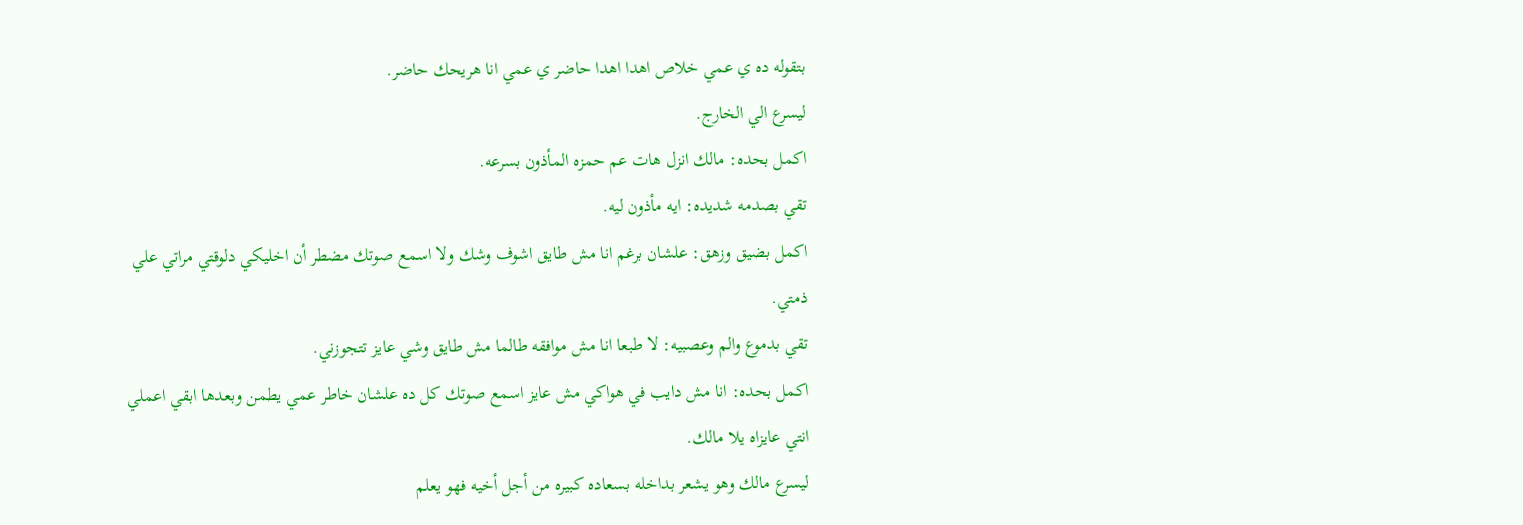بتقوله ده ي عمي خلاص اهدا اهدا حاضر ي عمي انا هريحك حاضر.
ليسرع الي الخارج.
اكمل بحده: مالك انزل هات عم حمزه المأذون بسرعه.
تقي بصدمه شديده: ايه مأذون ليه.
اكمل بضيق وزهق: علشان برغم انا مش طايق اشوف وشك ولا اسمع صوتك مضطر أن اخليكي دلوقتي مراتي علي ذمتي.
تقي بدموع والم وعصبيه: لا طبعا انا مش موافقه طالما مش طايق وشي عايز تتجوزني.
اكمل بحده: انا مش دايب في هواكي مش عايز اسمع صوتك كل ده علشان خاطر عمي يطمن وبعدها ابقي اعملي انتي عايزاه يلا مالك.
ليسرع مالك وهو يشعر بداخله بسعاده كبيره من أجل أخيه فهو يعلم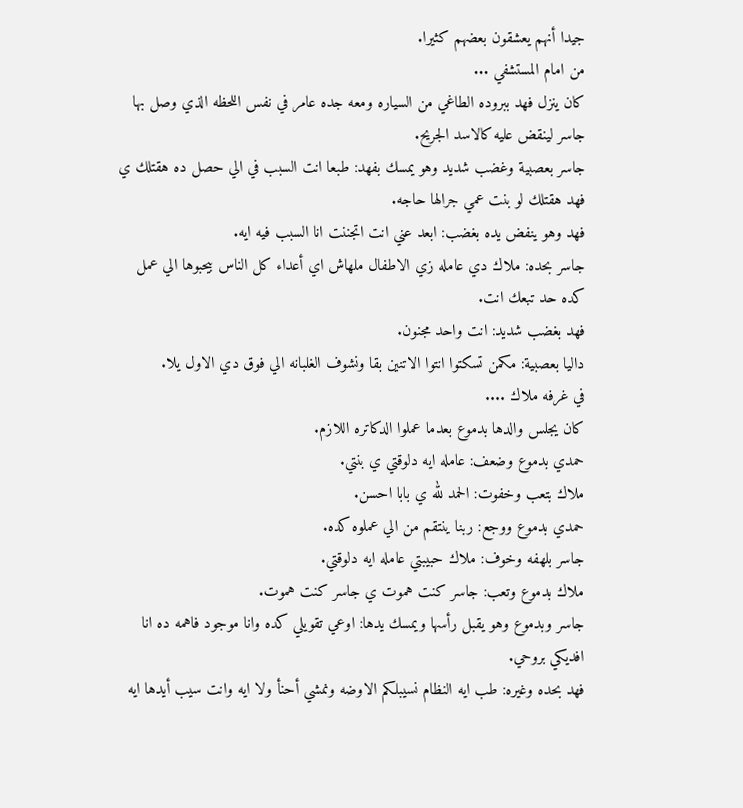جيدا أنهم يعشقون بعضهم كثيرا.
من امام المستشفي ...
كان ينزل فهد ببروده الطاغي من السياره ومعه جده عامر في نفس اللحظه الذي وصل بها جاسر لينقض عليه كالاسد الجريح.
جاسر بعصبية وغضب شديد وهو يمسك بفهد: طبعا انت السبب في الي حصل ده هقتلك ي فهد هقتلك لو بنت عمي جرالها حاجه.
فهد وهو ينفض يده بغضب: ابعد عني انت اتجننت انا السبب فيه ايه.
جاسر بحده: ملاك دي عامله زي الاطفال ملهاش اي أعداء كل الناس بيحبوها الي عمل كده حد تبعك انت.
فهد بغضب شديد: انت واحد مجنون.
داليا بعصبية: مكمن تسكتوا انتوا الاتنين بقا ونشوف الغلبانه الي فوق دي الاول يلا.
في غرفه ملاك ....
كان يجلس والدها بدموع بعدما عملوا الدكاتره اللازم.
حمدي بدموع وضعف: عامله ايه دلوقتي ي بنتي.
ملاك بتعب وخفوت: الحمد لله ي بابا احسن.
حمدي بدموع ووجع: ربنا ينتقم من الي عملوه كده.
جاسر بلهفه وخوف: ملاك حبيبتي عامله ايه دلوقتي.
ملاك بدموع وتعب: جاسر كنت هموت ي جاسر كنت هموت.
جاسر وبدموع وهو يقبل رأسها ويمسك يدها: اوعي تقويلي كده وانا موجود فاهمه ده انا افديكي بروحي.
فهد بحده وغيره: طب ايه النظام نسيبلكم الاوضه ونمشي أحنأ ولا ايه وانت سيب أيدها ايه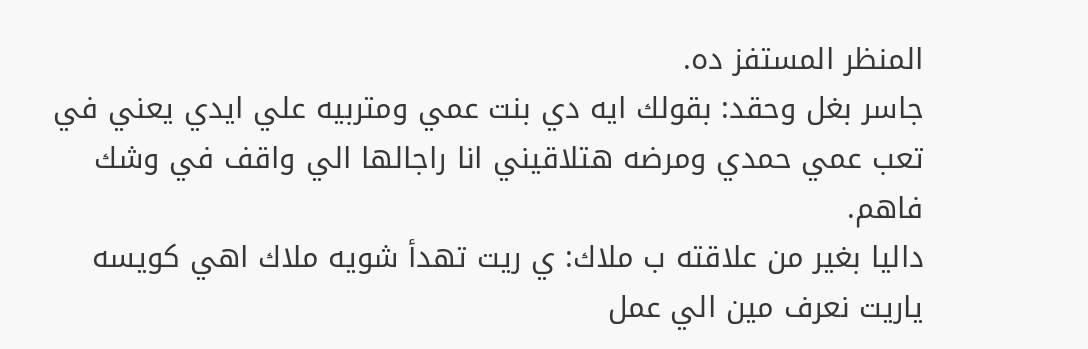المنظر المستفز ده.
جاسر بغل وحقد: بقولك ايه دي بنت عمي ومتربيه علي ايدي يعني في تعب عمي حمدي ومرضه هتلاقيني انا راجالها الي واقف في وشك فاهم.
داليا بغير من علاقته ب ملاك: ي ريت تهدأ شويه ملاك اهي كويسه ياريت نعرف مين الي عمل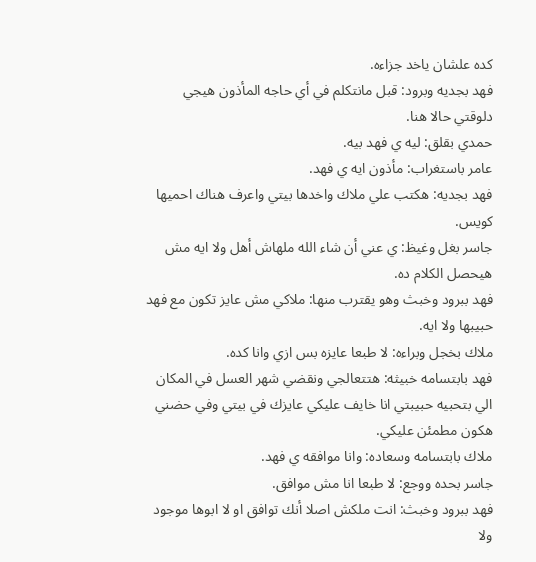كده علشان ياخد جزاءه.
فهد بجديه وبرود: قبل مانتكلم في أي حاجه المأذون هيجي دلوقتي حالا هنا.
حمدي بقلق: ليه ي فهد بيه.
عامر باستغراب: مأذون ايه ي فهد.
فهد بجديه: هكتب علي ملاك واخدها بيتي واعرف هناك احميها كويس.
جاسر بغل وغيظ: ي عني أن شاء الله ملهاش أهل ولا ايه مش هيحصل الكلام ده.
فهد ببرود وخبث وهو يقترب منها: ملاكي مش عايز تكون مع فهد حبيبها ولا ايه.
ملاك بخجل وبراءه: لا طبعا عايزه بس ازي وانا كده.
فهد بابتسامه خبيثه: هتتعالجي ونقضي شهر العسل في المكان الي بتحبيه حبيبتي انا خايف عليكي عايزك في بيتي وفي حضني هكون مطمئن عليكي.
ملاك بابتسامه وسعاده: وانا موافقه ي فهد.
جاسر بحده ووجع: لا طبعا انا مش موافق.
فهد ببرود وخبث: انت ملكش اصلا أنك توافق او لا ابوها موجود ولا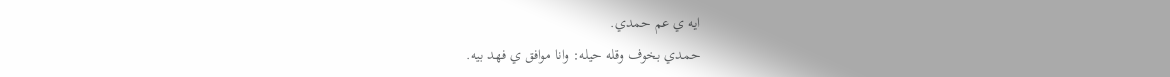ايه ي عم حمدي.
حمدي بخوف وقله حيله: وانا موافق ي فهد بيه.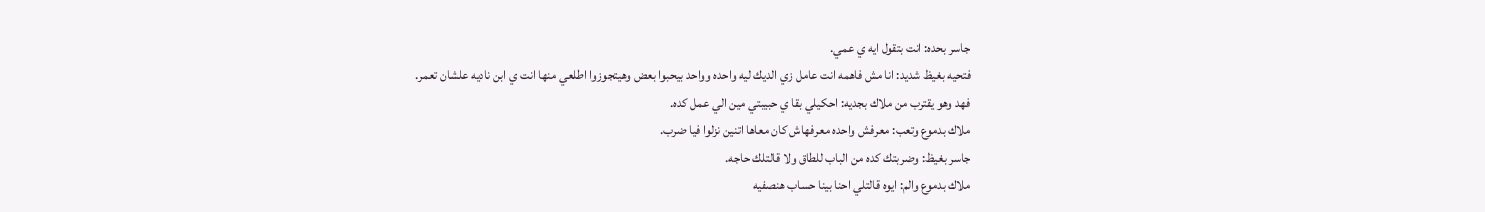جاسر بحده: انت بتقول ايه ي عمي.
فتحيه بغيظ شديد: انا مش فاهمه انت عامل زي الديك ليه واحده وواحد بيحبوا بعض وهيتجوزوا اطلعي منها انت ي ابن ناديه علشان تعمر.
فهد وهو يقترب من ملاك بجديه: احكيلي بقا ي حبيبتي مين الي عمل كده.
ملاك بدموع وتعب: معرفش واحده معرفهاش كان معاها اتنين نزلوا فيا ضرب.
جاسر بغيظ: وضربتك كده من الباب للطاق ولا قالتلك حاجه.
ملاك بدموع والم: ايوه قالتلي احنا بينا حساب هنصفيه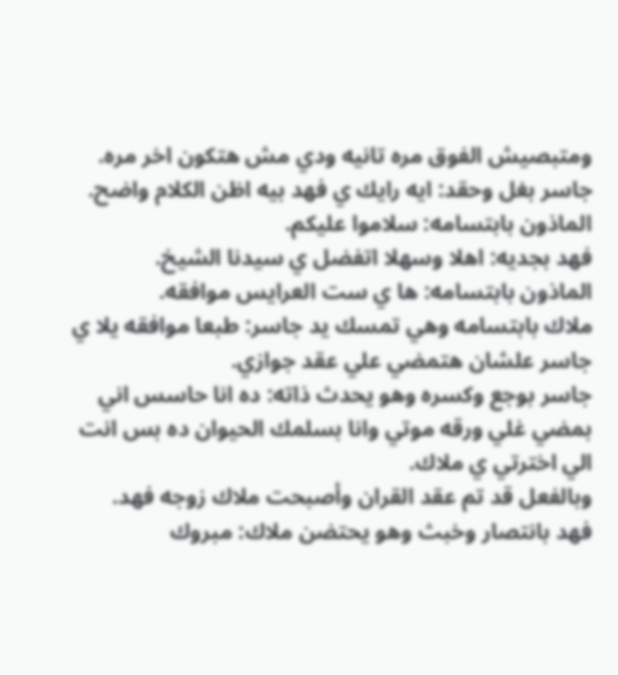ومتبصيش الفوق مره تانيه ودي مش هتكون اخر مره.
جاسر بغل وحقد: ايه رايك ي فهد بيه اظن الكلام واضح.
الماذون بابتسامه: سلاموا عليكم.
فهد بجديه: اهلا وسهلا اتفضل ي سيدنا الشيخ.
الماذون بابتسامه: ها ي ست العرايس موافقه.
ملاك بابتسامه وهي تمسك يد جاسر: طبعا موافقه يلا ي جاسر علشان هتمضي علي عقد جوازي.
جاسر بوجع وكسره وهو يحدث ذاته: ده انا حاسس اني بمضي غلي ورقه موتي وانا بسلمك الحيوان ده بس انت الي اخترتي ي ملاك.
وبالفعل قد تم عقد القران وأصبحت ملاك زوجه فهد.
فهد بانتصار وخبث وهو يحتضن ملاك: مبروك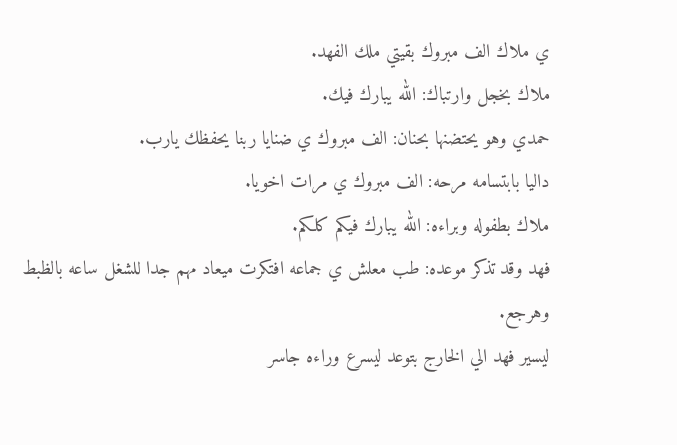ي ملاك الف مبروك بقيتي ملك الفهد.
ملاك بخجل وارتباك: الله يبارك فيك.
حمدي وهو يحتضنها بحنان: الف مبروك ي ضنايا ربنا يحفظك يارب.
داليا بابتسامه مرحه: الف مبروك ي مرات اخويا.
ملاك بطفوله وبراءه: الله يبارك فيكم كلكم.
فهد وقد تذكر موعده: طب معلش ي جماعه افتكرت ميعاد مهم جدا للشغل ساعه بالظبط وهرجع.
ليسير فهد الي الخارج بتوعد ليسرع وراءه جاسر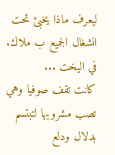ليعرف ماذا يخبئ تحت انشغال الجميع ب ملاك.
في اليخت ...
كانت تقف صوفيا وهي تصب مشروبها لتبتسم بدلال ودلع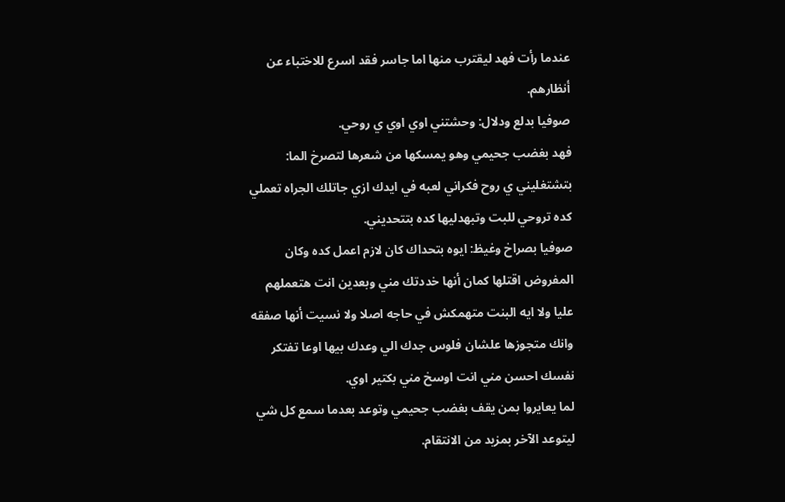عندما رأت فهد ليقترب منها اما جاسر فقد اسرع للاختباء عن أنظارهم.
صوفيا بدلع ودلال: وحشتني اوي اوي ي روحي.
فهد بغضب جحيمي وهو يمسكها من شعرها لتصرخ الما: بتشتغليني ي روح فكراني لعبه في ايدك ازي جاتلك الجراه تعملي كده تروحي للبت وتبهدليها كده بتتحديني.
صوفيا بصراخ وغيظ: ايوه بتحداك كان لازم اعمل كده وكان المفروض اقتلها كمان أنها خددتك مني وبعدين انت هتعملهم عليا ولا ايه البنت متهمكش في حاجه اصلا ولا نسيت أنها صفقه وانك متجوزها علشان فلوس جدك الي وعدك بيها اوعا تفتكر نفسك احسن مني انت اوسخ مني بكتير اوي.
لما يعايروا بمن يقف بغضب جحيمي وتوعد بعدما سمع كل شي ليتوعد الآخر بمزيد من الانتقام.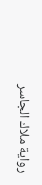رواية ملاك الجاسر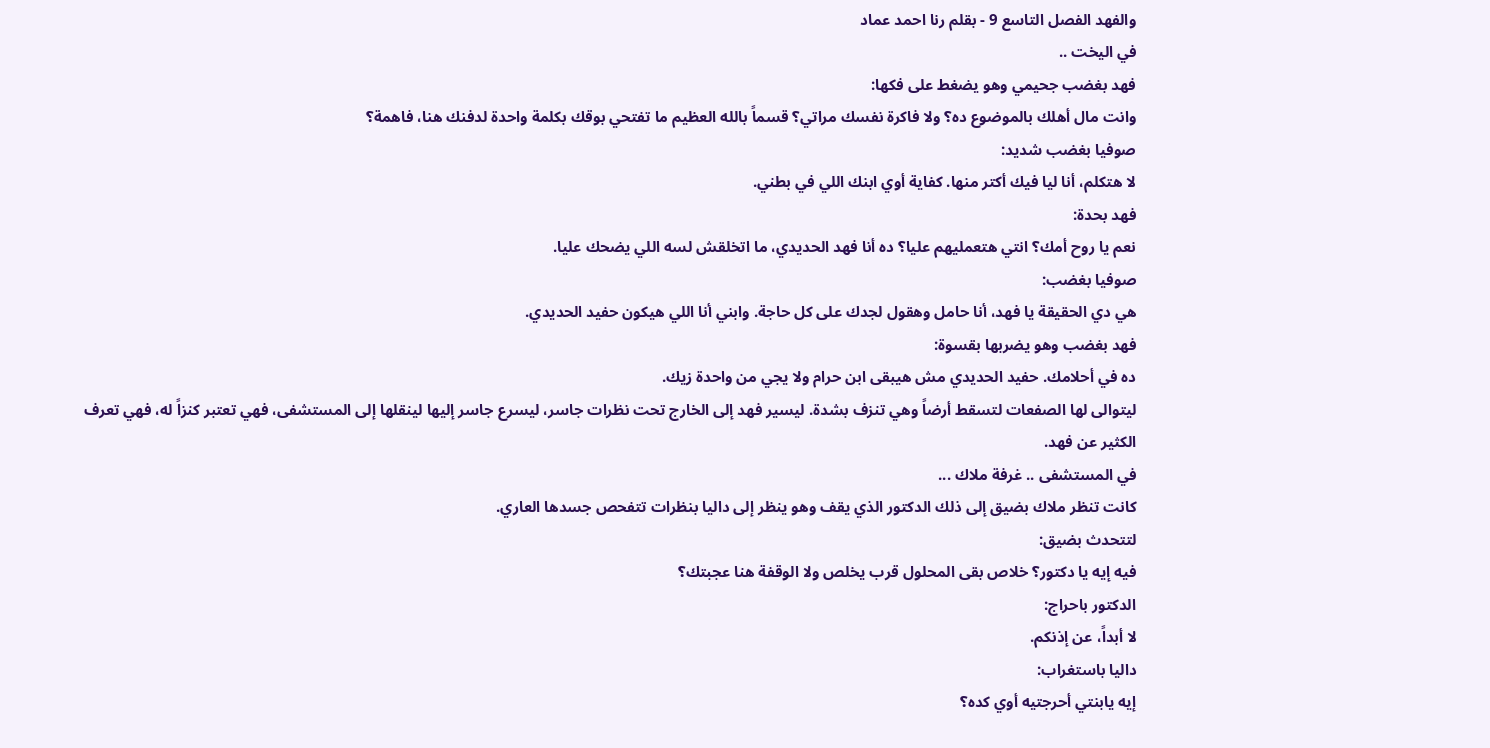والفهد الفصل التاسع 9 - بقلم رنا احمد عماد
في اليخت ..
فهد بغضب جحيمي وهو يضغط على فكها:
وانت مال أهلك بالموضوع ده؟ ولا فاكرة نفسك مراتي؟ قسماً بالله العظيم ما تفتحي بوقك بكلمة واحدة لدفنك هنا، فاهمة؟
صوفيا بغضب شديد:
لا هتكلم، أنا ليا فيك أكتر منها. كفاية أوي ابنك اللي في بطني.
فهد بحدة:
نعم يا روح أمك؟ انتي هتعمليهم عليا؟ ده أنا فهد الحديدي، ما اتخلقش لسه اللي يضحك عليا.
صوفيا بغضب:
هي دي الحقيقة يا فهد، أنا حامل وهقول لجدك على كل حاجة. وابني أنا اللي هيكون حفيد الحديدي.
فهد بغضب وهو يضربها بقسوة:
ده في أحلامك. حفيد الحديدي مش هيبقى ابن حرام ولا يجي من واحدة زيك.
ليتوالى لها الصفعات لتسقط أرضاً وهي تنزف بشدة. ليسير فهد إلى الخارج تحت نظرات جاسر، ليسرع جاسر إليها لينقلها إلى المستشفى، فهي تعتبر كنزاً له، فهي تعرف الكثير عن فهد.
في المستشفى .. غرفة ملاك ...
كانت تنظر ملاك بضيق إلى ذلك الدكتور الذي يقف وهو ينظر إلى داليا بنظرات تتفحص جسدها العاري.
لتتحدث بضيق:
فيه إيه يا دكتور؟ خلاص بقى المحلول قرب يخلص ولا الوقفة هنا عجبتك؟
الدكتور باحراج:
لا أبداً، عن إذنكم.
داليا باستغراب:
إيه يابنتي أحرجتيه أوي كده؟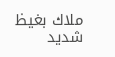ملاك بغيظ شديد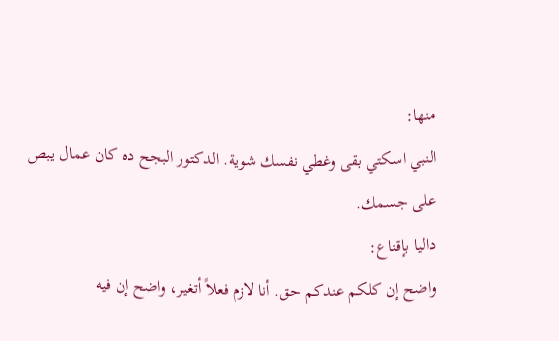منها:
النبي اسكتي بقى وغطي نفسك شوية. الدكتور البجح ده كان عمال يبص على جسمك.
داليا بإقناع:
واضح إن كلكم عندكم حق. أنا لازم فعلاً أتغير، واضح إن فيه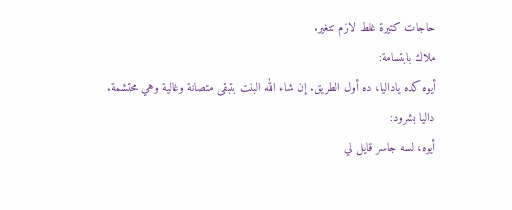حاجات كتيرة غلط لازم تتغير.
ملاك بابتسامة:
أيوه كده ياداليا، ده أول الطريق. إن شاء الله البنت بتبقى متصانة وغالية وهي محتشمة.
داليا بشرود:
أيوه، لسه جاسر قايل لي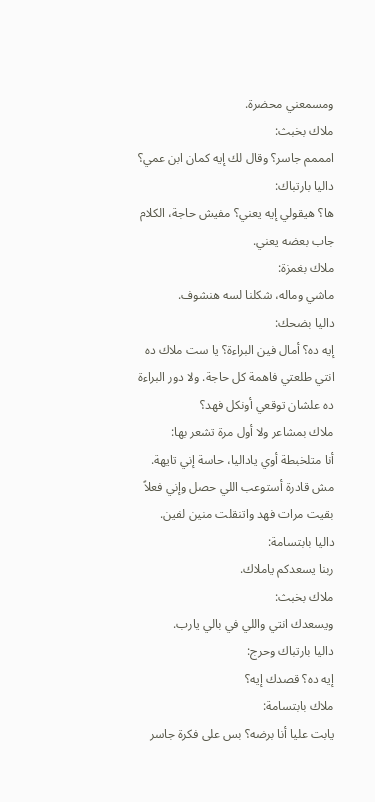ومسمعني محضرة.
ملاك بخبث:
امممم جاسر؟ وقال لك إيه كمان ابن عمي؟
داليا بارتباك:
ها؟ هيقولي إيه يعني؟ مفيش حاجة، الكلام جاب بعضه يعني.
ملاك بغمزة:
ماشي وماله، شكلنا لسه هنشوف.
داليا بضحك:
إيه ده؟ أمال فين البراءة؟ يا ست ملاك ده انتي طلعتي فاهمة كل حاجة. ولا دور البراءة ده علشان توقعي أونكل فهد؟
ملاك بمشاعر ولا أول مرة تشعر بها:
أنا متلخبطة أوي ياداليا، حاسة إني تايهة. مش قادرة أستوعب اللي حصل وإني فعلاً بقيت مرات فهد واتنقلت منين لفين.
داليا بابتسامة:
ربنا يسعدكم ياملاك.
ملاك بخبث:
ويسعدك انتي واللي في بالي يارب.
داليا بارتباك وحرج:
إيه ده؟ قصدك إيه؟
ملاك بابتسامة:
يابت عليا أنا برضه؟ بس على فكرة جاسر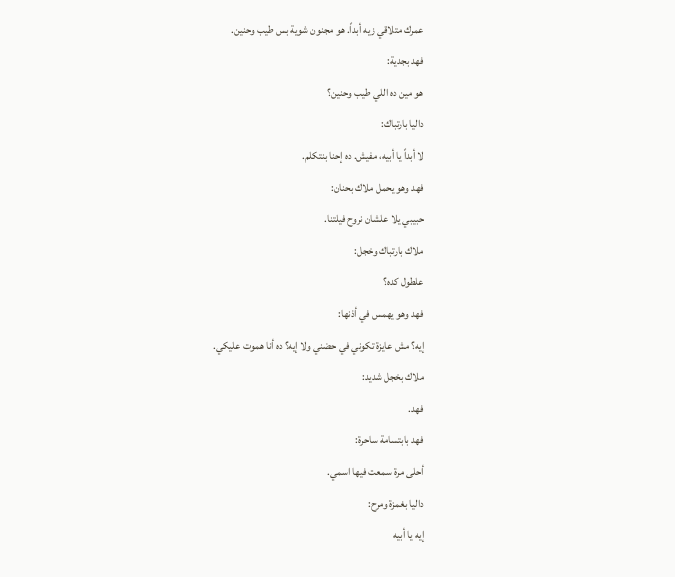عمرك متلاقي زيه أبداً. هو مجنون شوية بس طيب وحنين.
فهد بجدية:
هو مين ده اللي طيب وحنين؟
داليا بارتباك:
لا أبداً يا أبيه، مفيش. ده إحنا بنتكلم.
فهد وهو يحمل ملاك بحنان:
حبيبي يلا علشان نروح فيلتنا.
ملاك بارتباك وخجل:
علطول كده؟
فهد وهو يهمس في أذنها:
إيه؟ مش عايزة تكوني في حضني ولا إيه؟ ده أنا هموت عليكي.
ملاك بخجل شديد:
فهد.
فهد بابتسامة ساحرة:
أحلى مرة سمعت فيها اسمي.
داليا بغمزة ومرح:
إيه يا أبيه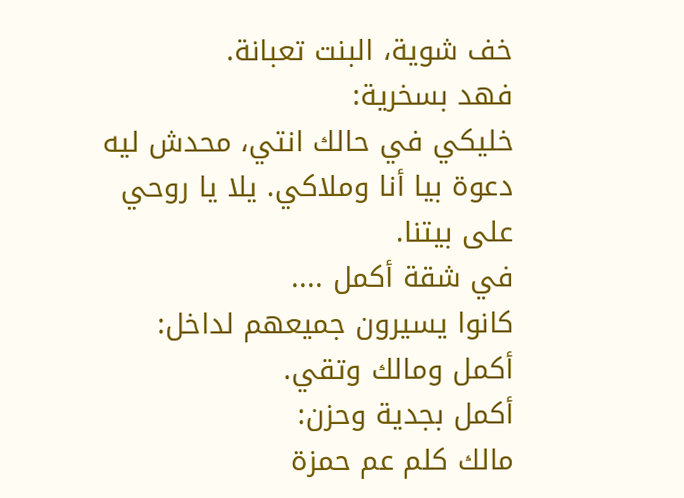خف شوية، البنت تعبانة.
فهد بسخرية:
خليكي في حالك انتي، محدش ليه دعوة بيا أنا وملاكي. يلا يا روحي على بيتنا.
في شقة أكمل ....
كانوا يسيرون جميعهم لداخل: أكمل ومالك وتقي.
أكمل بجدية وحزن:
مالك كلم عم حمزة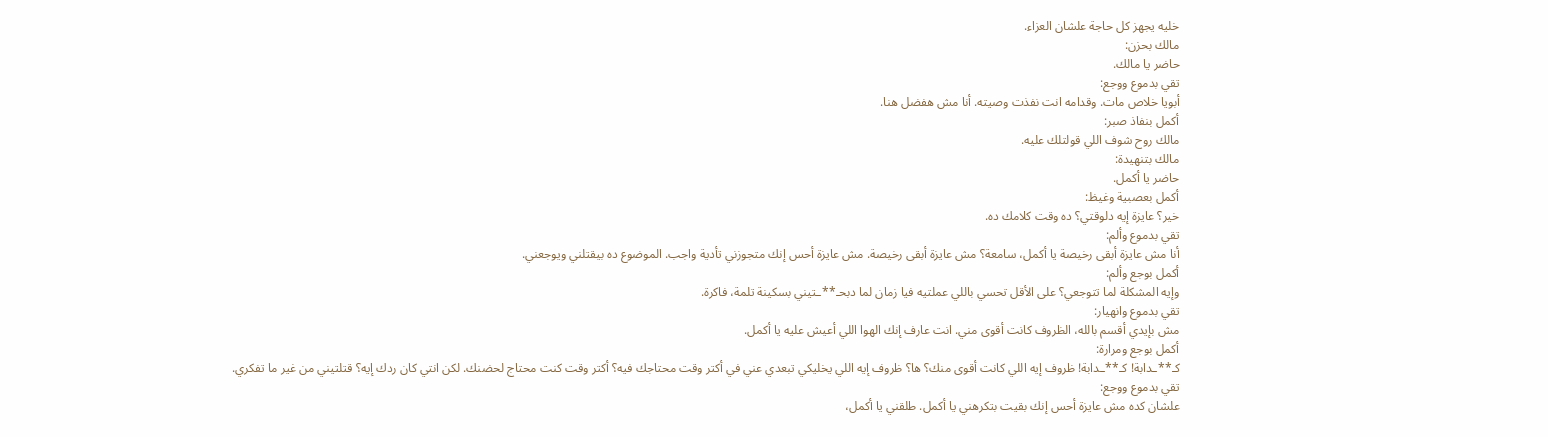خليه يجهز كل حاجة علشان العزاء.
مالك بحزن:
حاضر يا مالك.
تقي بدموع ووجع:
أبويا خلاص مات. وقدامه انت نفذت وصيته. أنا مش هفضل هنا.
أكمل بنفاذ صبر:
مالك روح شوف اللي قولتلك عليه.
مالك بتنهيدة:
حاضر يا أكمل.
أكمل بعصبية وغيظ:
خير؟ عايزة إيه دلوقتي؟ ده وقت كلامك ده.
تقي بدموع وألم:
أنا مش عايزة أبقى رخيصة يا أكمل، سامعة؟ مش عايزة أبقى رخيصة. مش عايزة أحس إنك متجوزني تأدية واجب. الموضوع ده بيقتلني ويوجعني.
أكمل بوجع وألم:
وإيه المشكلة لما تتوجعي؟ على الأقل تحسي باللي عملتيه فيا زمان لما دبحـ**ـتيني بسكينة تلمة، فاكرة.
تقي بدموع وانهيار:
مش بإيدي أقسم بالله، الظروف كانت أقوى مني. انت عارف إنك الهوا اللي أعيش عليه يا أكمل.
أكمل بوجع ومرارة:
كـ**ـدابة! كـ**ـدابة! ظروف إيه اللي كانت أقوى منك؟ ها؟ ظروف إيه اللي يخليكي تبعدي عني في أكتر وقت محتاجك فيه؟ أكتر وقت كنت محتاج لحضنك. لكن انتي كان ردك إيه؟ قتلتيني من غير ما تفكري.
تقي بدموع ووجع:
علشان كده مش عايزة أحس إنك بقيت بتكرهني يا أكمل. طلقني يا أكمل،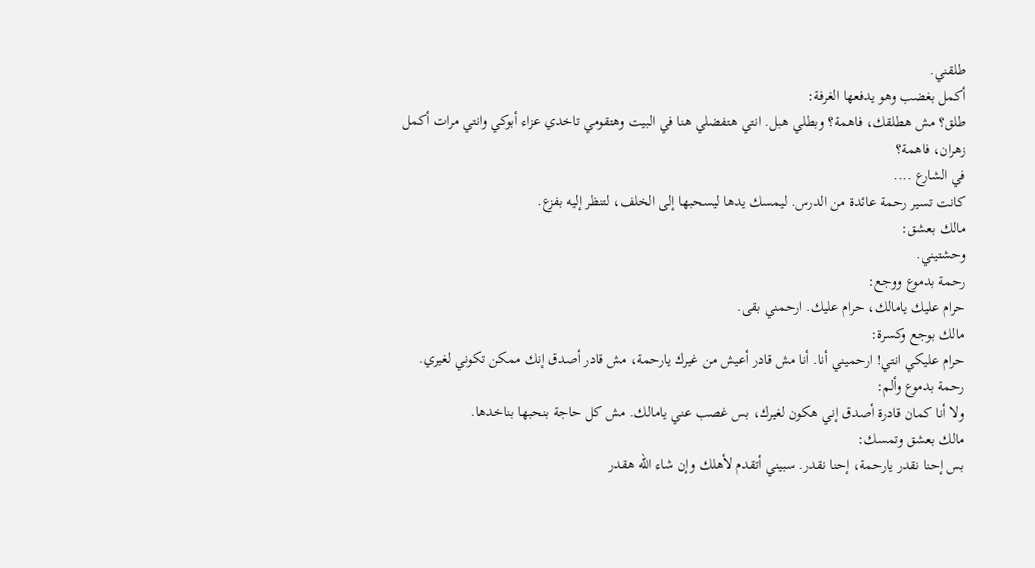طلقني.
أكمل بغضب وهو يدفعها الغرفة:
طلق؟ مش هطلقك، فاهمة؟ وبطلي هبل. انتي هتفضلي هنا في البيت وهتقومي تاخدي عزاء أبوكي وانتي مرات أكمل زهران، فاهمة؟
في الشارع ....
كانت تسير رحمة عائدة من الدرس. ليمسك يدها ليسحبها إلى الخلف، لتنظر إليه بفزع.
مالك بعشق:
وحشتيني.
رحمة بدموع ووجع:
حرام عليك يامالك، حرام عليك. ارحمني بقى.
مالك بوجع وكسرة:
حرام عليكي انتي! ارحميني أنا. أنا مش قادر أعيش من غيرك يارحمة، مش قادر أصدق إنك ممكن تكوني لغيري.
رحمة بدموع وألم:
ولا أنا كمان قادرة أصدق إني هكون لغيرك، بس غصب عني يامالك. مش كل حاجة بنحبها بناخدها.
مالك بعشق وتمسك:
بس إحنا نقدر يارحمة، إحنا نقدر. سبيني أتقدم لأهلك وإن شاء الله هقدر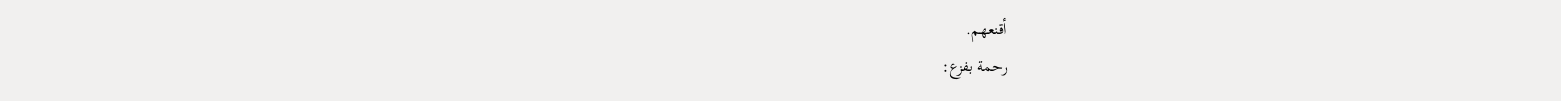أقنعهم.
رحمة بفزع: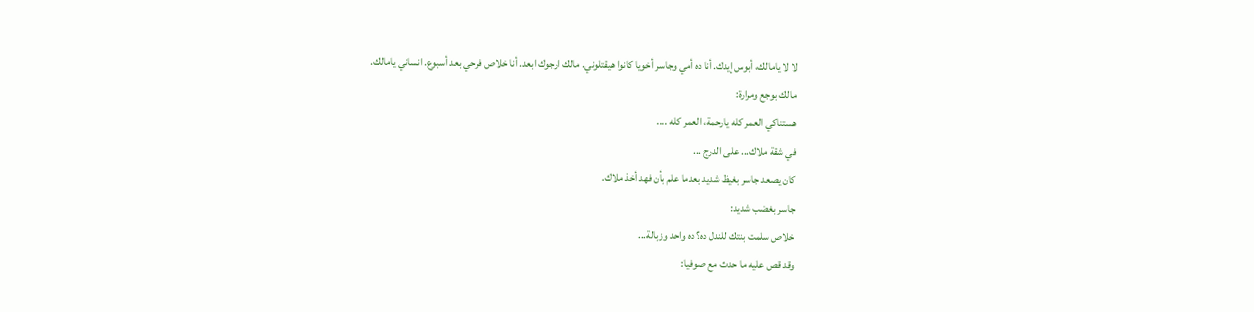لا لا يامالك، أبوس إيدك. أنا ده أمي وجاسر أخويا كانوا هيقتلوني. مالك ارجوك ابعد. أنا خلاص فرحي بعد أسبوع. انساني يامالك.
مالك بوجع ومرارة:
هستناكي العمر كله يارحمة، العمر كله ....
في شقة ملاك... على الدرج ...
كان يصعد جاسر بغيظ شديد بعدما علم بأن فهد أخذ ملاك.
جاسر بغضب شديد:
خلاص سلمت بنتك للندل ده؟ ده واحد وزبالة...
وقد قص عليه ما حدث مع صوفيا: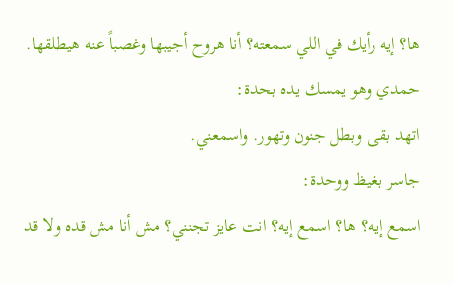ها؟ إيه رأيك في اللي سمعته؟ أنا هروح أجيبها وغصباً عنه هيطلقها.
حمدي وهو يمسك يده بحدة:
اتهد بقى وبطل جنون وتهور. واسمعني.
جاسر بغيظ ووحدة:
اسمع إيه؟ ها؟ اسمع إيه؟ انت عايز تجنني؟ مش أنا مش قده ولا قد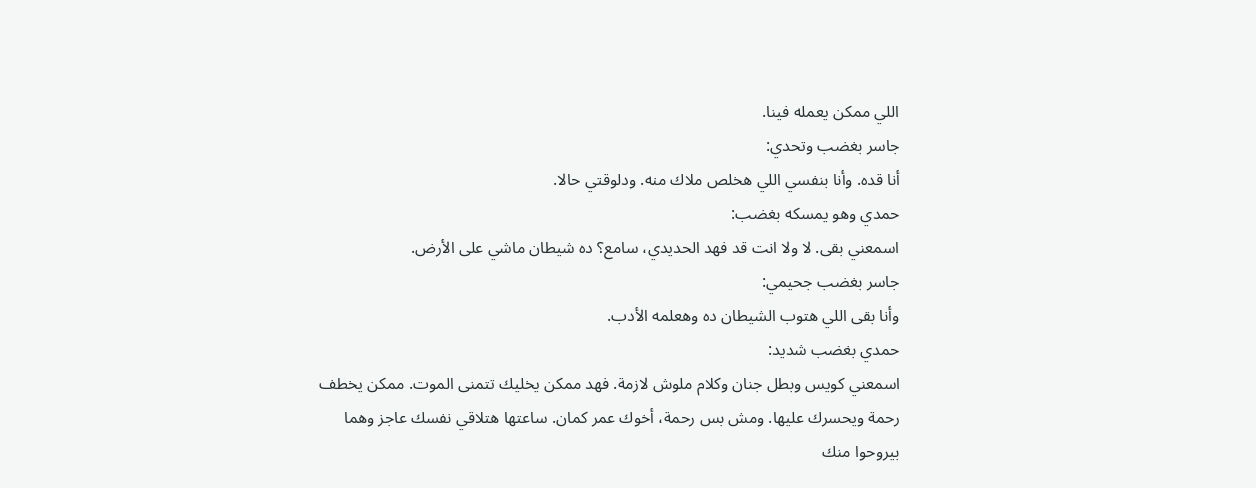اللي ممكن يعمله فينا.
جاسر بغضب وتحدي:
أنا قده. وأنا بنفسي اللي هخلص ملاك منه. ودلوقتي حالا.
حمدي وهو يمسكه بغضب:
اسمعني بقى. لا ولا انت قد فهد الحديدي، سامع؟ ده شيطان ماشي على الأرض.
جاسر بغضب جحيمي:
وأنا بقى اللي هتوب الشيطان ده وهعلمه الأدب.
حمدي بغضب شديد:
اسمعني كويس وبطل جنان وكلام ملوش لازمة. فهد ممكن يخليك تتمنى الموت. ممكن يخطف رحمة ويحسرك عليها. ومش بس رحمة، أخوك عمر كمان. ساعتها هتلاقي نفسك عاجز وهما بيروحوا منك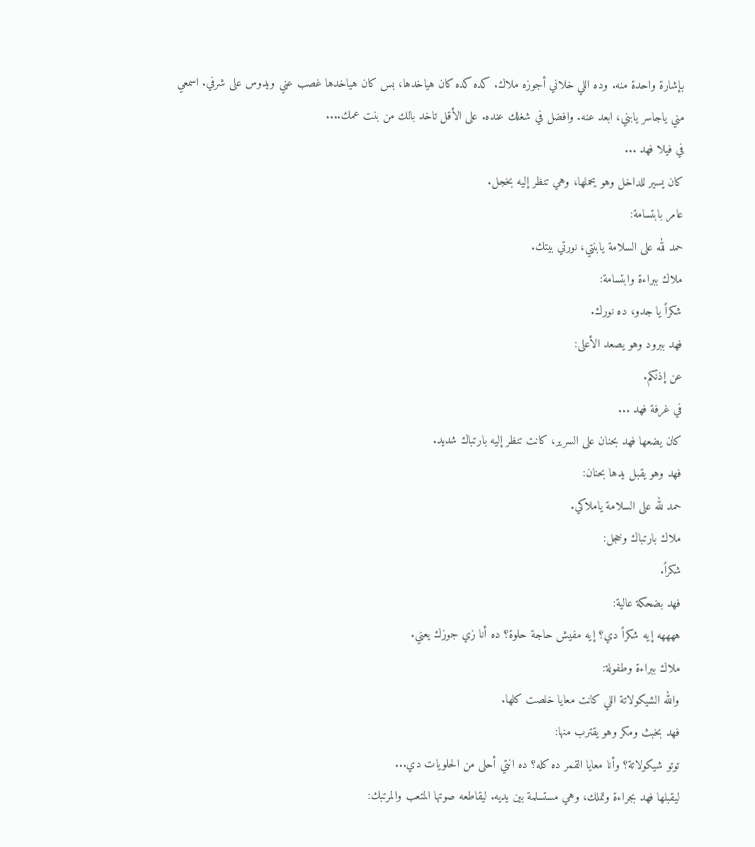بإشارة واحدة منه. وده اللي خلاني أجوزه ملاك. كده كده كان هياخدها، بس كان هياخدها غصب عني ويدوس على شرفي. اسمعي مني ياجاسر يابني، ابعد عنه. وافضل في شغلك عنده. على الأقل تاخد بالك من بنت عمك....
في فيلا فهد ...
كان يسير للداخل وهو يحملها، وهي تنظر إليه بخجل.
عامر بابتسامة:
حمد لله على السلامة يابنتي، نورتي بيتك.
ملاك ببراءة وابتسامة:
شكراً يا جدو، ده نورك.
فهد ببرود وهو يصعد الأعلى:
عن إذنكم.
في غرفة فهد ...
كان يضعها فهد بحنان على السرير، كانت تنظر إليه بارتباك شديد.
فهد وهو يقبل يدها بحنان:
حمد لله على السلامة ياملاكي.
ملاك بارتباك وخجل:
شكراً.
فهد بضحكة عالية:
ههههه إيه شكراً دي؟ إيه مفيش حاجة حلوة؟ ده أنا زي جوزك يعني.
ملاك ببراءة وطفولة:
والله الشيكولاتة اللي كانت معايا خلصت كلها.
فهد بخبث ومكر وهو يقترب منها:
توتو شيكولاتة؟ وأنا معايا القمر ده كله؟ ده انتي أحلى من الحلويات دي...
ليقبلها فهد بجراءة وتملك، وهي مستسلمة بين يديه. ليقاطعه صوتها المتعب والمرتبك: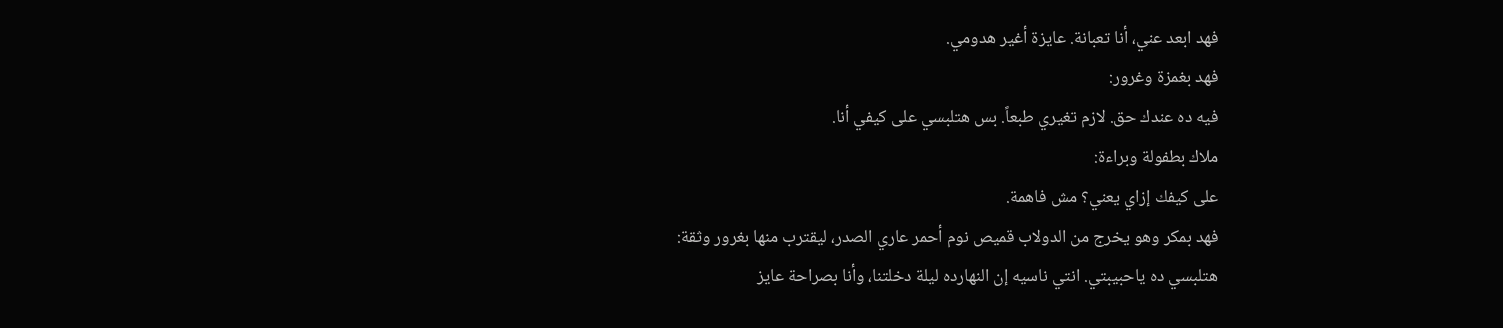فهد ابعد عني، أنا تعبانة. عايزة أغير هدومي.
فهد بغمزة وغرور:
فيه ده عندك حق. لازم تغيري طبعاً. بس هتلبسي على كيفي أنا.
ملاك بطفولة وبراءة:
على كيفك إزاي يعني؟ مش فاهمة.
فهد بمكر وهو يخرج من الدولاب قميص نوم أحمر عاري الصدر، ليقترب منها بغرور وثقة:
هتلبسي ده ياحبيبتي. انتي ناسيه إن النهارده ليلة دخلتنا، وأنا بصراحة عايز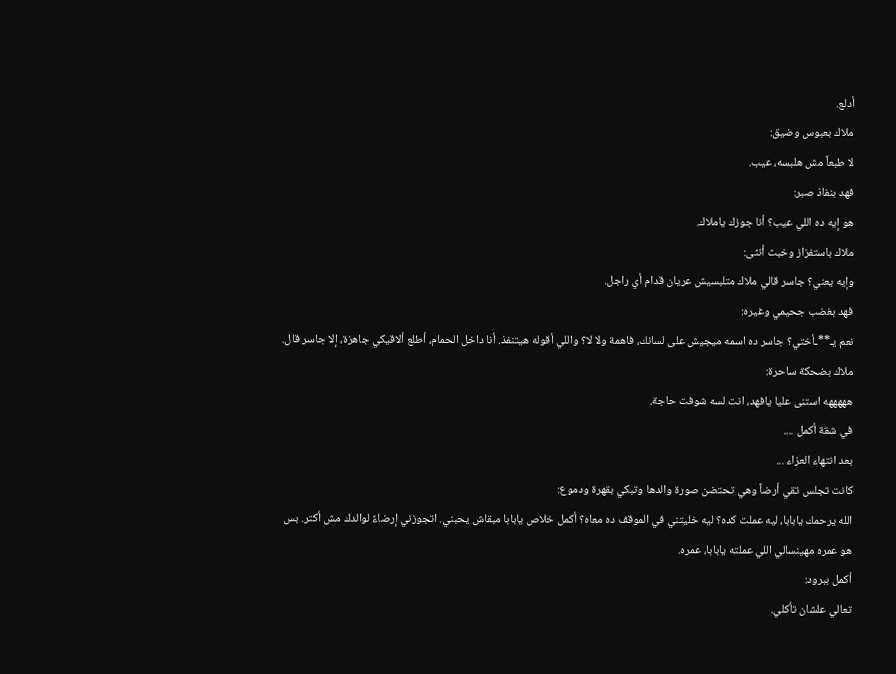أدلع.
ملاك بعبوس وضيق:
لا طبعاً مش هلبسه، عيب.
فهد بنفاذ صبر:
هو إيه ده اللي عيب؟ أنا جوزك ياملاك.
ملاك باستفزاز وخبث أنثى:
وإيه يعني؟ جاسر قالي ملاك متلبسيش عريان قدام أي راجل.
فهد بغضب جحيمي وغيره:
نعم يـ**ـأختي؟ جاسر ده اسمه ميجيش على لسانك، فاهمة ولا لا؟ واللي أقوله هيتنفذ. أنا داخل الحمام، أطلع ألاقيكي جاهزة، إلا جاسر قال.
ملاك بضحكة ساحرة:
هههههه استنى عليا يافهد، انت لسه شوفت حاجة.
في شقة أكمل ....
بعد انتهاء العزاء ...
كانت تجلس تقي أرضاً وهي تحتضن صورة والدها وتبكي بقهرة ودموع:
الله يرحمك يابابا، ليه عملت كده؟ ليه خليتني في الموقف ده معاه؟ أكمل خلاص يابابا مبقاش يحبني. اتجوزني إرضاءً لوالدك مش أكتر. بس هو عمره مهينسالي اللي عملته يابابا، عمره.
أكمل ببرود:
تعالي علشان تأكلي.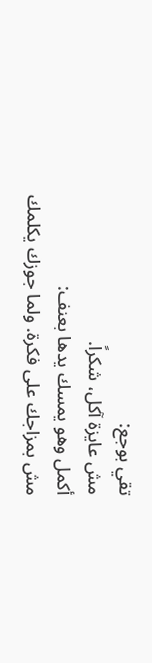تقي بوجع:
مش عايزة آكل، شكراً.
أكمل وهو يمسك يدها بعنف:
مش بمزاجك على فكرة. ولما جوزك يكلمك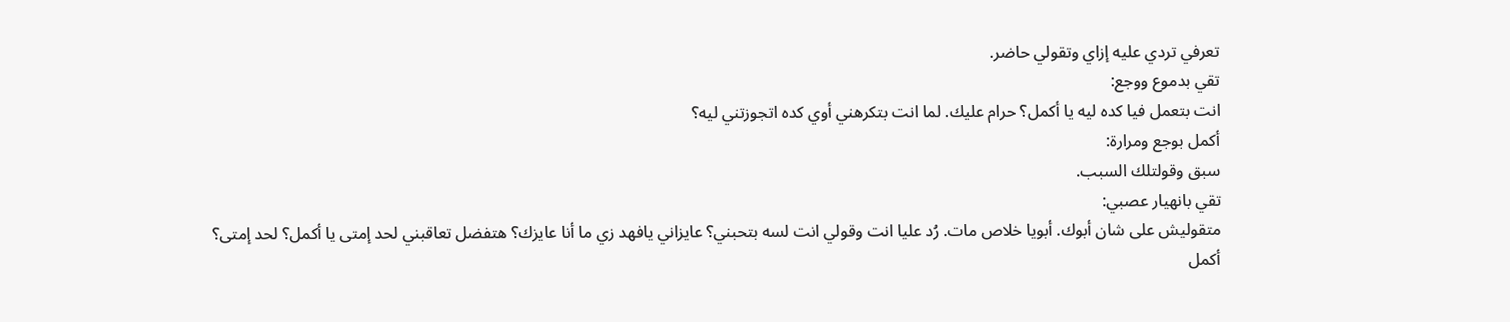تعرفي تردي عليه إزاي وتقولي حاضر.
تقي بدموع ووجع:
انت بتعمل فيا كده ليه يا أكمل؟ حرام عليك. لما انت بتكرهني أوي كده اتجوزتني ليه؟
أكمل بوجع ومرارة:
سبق وقولتلك السبب.
تقي بانهيار عصبي:
متقوليش على شان أبوك. أبويا خلاص مات. رُد عليا انت وقولي انت لسه بتحبني؟ عايزاني يافهد زي ما أنا عايزك؟ هتفضل تعاقبني لحد إمتى يا أكمل؟ لحد إمتى؟
أكمل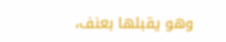وهو يقبلها بعنف،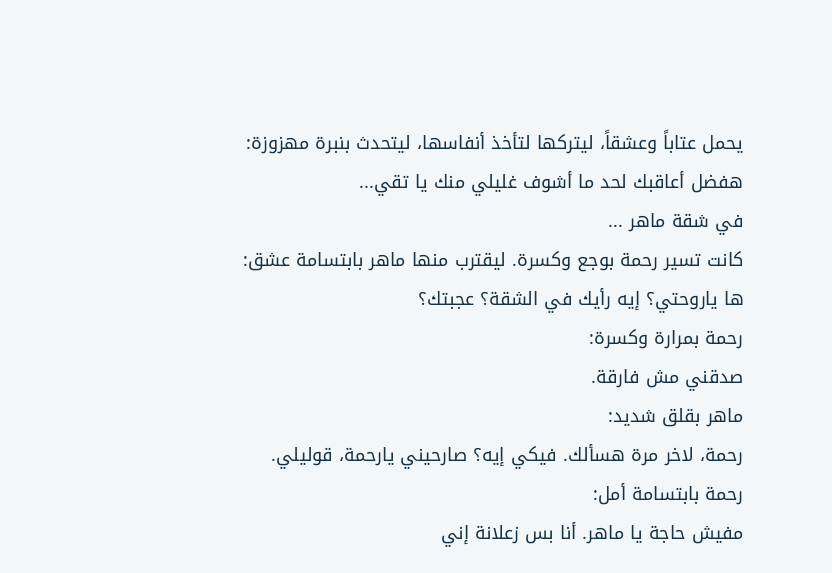يحمل عتاباً وعشقاً، ليتركها لتأخذ أنفاسها، ليتحدث بنبرة مهزوزة:
هفضل أعاقبك لحد ما أشوف غليلي منك يا تقي...
في شقة ماهر ...
كانت تسير رحمة بوجع وكسرة. ليقترب منها ماهر بابتسامة عشق:
ها ياروحتي؟ إيه رأيك في الشقة؟ عجبتك؟
رحمة بمرارة وكسرة:
صدقني مش فارقة.
ماهر بقلق شديد:
رحمة، لاخر مرة هسألك. فيكي إيه؟ صارحيني يارحمة، قوليلي.
رحمة بابتسامة أمل:
مفيش حاجة يا ماهر. أنا بس زعلانة إني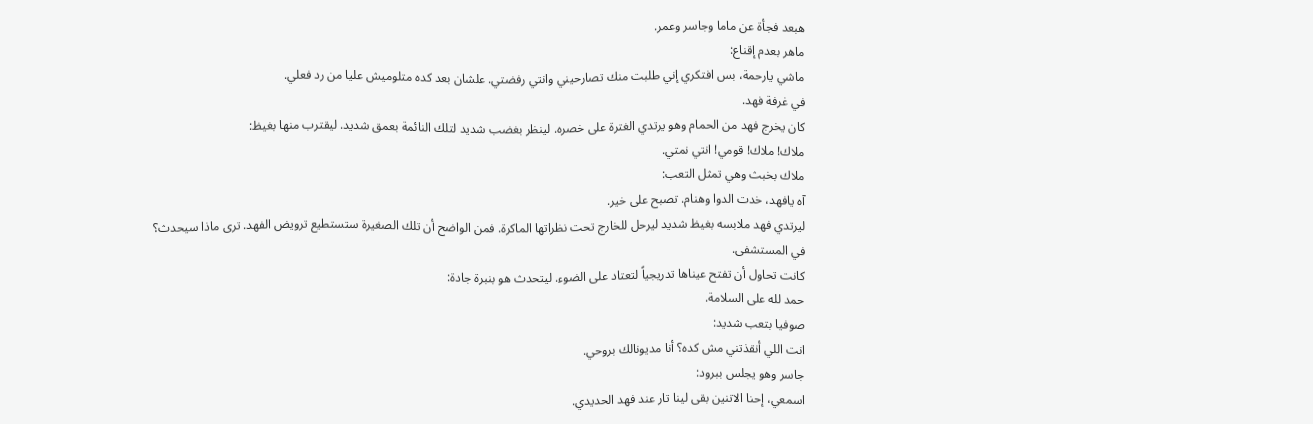هبعد فجأة عن ماما وجاسر وعمر.
ماهر بعدم إقناع:
ماشي يارحمة، بس افتكري إني طلبت منك تصارحيني وانتي رفضتي. علشان بعد كده متلوميش عليا من رد فعلي.
في غرفة فهد.
كان يخرج فهد من الحمام وهو يرتدي الغترة على خصره. لينظر بغضب شديد لتلك النائمة بعمق شديد. ليقترب منها بغيظ:
ملاك! ملاك! قومي! انتي نمتي.
ملاك بخبث وهي تمثل التعب:
آه يافهد، خدت الدوا وهنام. تصبح على خير.
ليرتدي فهد ملابسه بغيظ شديد ليرحل للخارج تحت نظراتها الماكرة. فمن الواضح أن تلك الصغيرة ستستطيع ترويض الفهد. ترى ماذا سيحدث؟
في المستشفى.
كانت تحاول أن تفتح عيناها تدريجياً لتعتاد على الضوء. ليتحدث هو بنبرة جادة:
حمد لله على السلامة.
صوفيا بتعب شديد:
انت اللي أنقذتني مش كده؟ أنا مديونالك بروحي.
جاسر وهو يجلس ببرود:
اسمعي، إحنا الاتنين بقى لينا تار عند فهد الحديدي.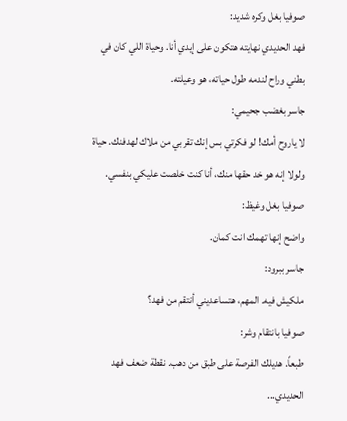صوفيا بغل وكره شديد:
فهد الحديدي نهايته هتكون على إيدي أنا. وحياة اللي كان في بطني وراح لندمه طول حياته، هو وعيلته.
جاسر بغضب جحيمي:
لا ياروح أمك! لو فكرتي بس إنك تقربي من ملاك لهدفنك. حياة ولولا إنه هو خد حقها منك، أنا كنت خلصت عليكي بنفسي.
صوفيا بغل وغيظ:
واضح إنها تهمك انت كمان.
جاسر ببرود:
ملكيش فيه. المهم، هتساعديني أنتقم من فهد؟
صوفيا بانتقام وشر:
طبعاً. هديلك الفرصة على طبق من دهب. نقطة ضعف فهد الحديدي...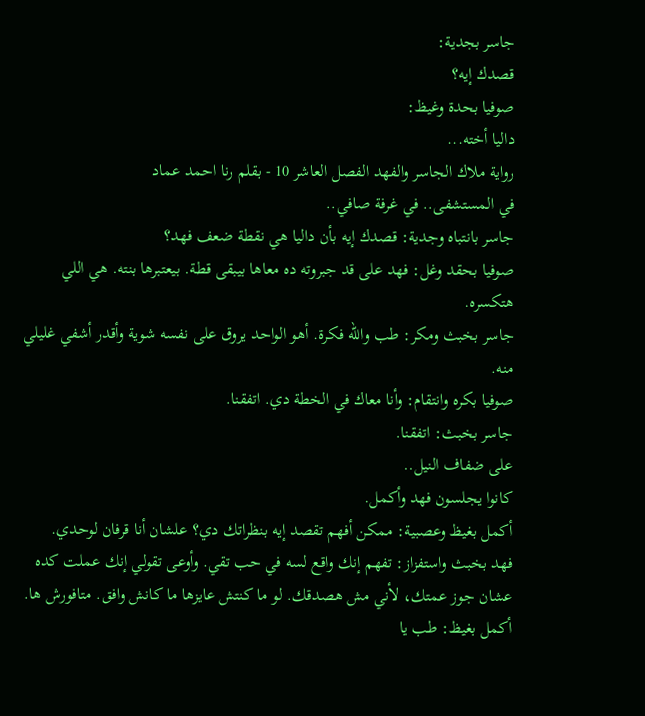جاسر بجدية:
قصدك إيه؟
صوفيا بحدة وغيظ:
داليا أخته...
رواية ملاك الجاسر والفهد الفصل العاشر 10 - بقلم رنا احمد عماد
في المستشفى.. في غرفة صافي..
جاسر بانتباه وجدية: قصدك إيه بأن داليا هي نقطة ضعف فهد؟
صوفيا بحقد وغل: فهد على قد جبروته ده معاها بيبقى قطة. بيعتبرها بنته. هي اللي هتكسره.
جاسر بخبث ومكر: طب والله فكرة. أهو الواحد يروق على نفسه شوية وأقدر أشفي غليلي منه.
صوفيا بكره وانتقام: وأنا معاك في الخطة دي. اتفقنا.
جاسر بخبث: اتفقنا.
على ضفاف النيل..
كانوا يجلسون فهد وأكمل.
أكمل بغيظ وعصبية: ممكن أفهم تقصد إيه بنظراتك دي؟ علشان أنا قرفان لوحدي.
فهد بخبث واستفزاز: تفهم إنك واقع لسه في حب تقي. وأوعى تقولي إنك عملت كده عشان جوز عمتك، لأني مش هصدقك. لو ما كنتش عايزها ما كانش وافق. متافورش ها.
أكمل بغيظ: طب يا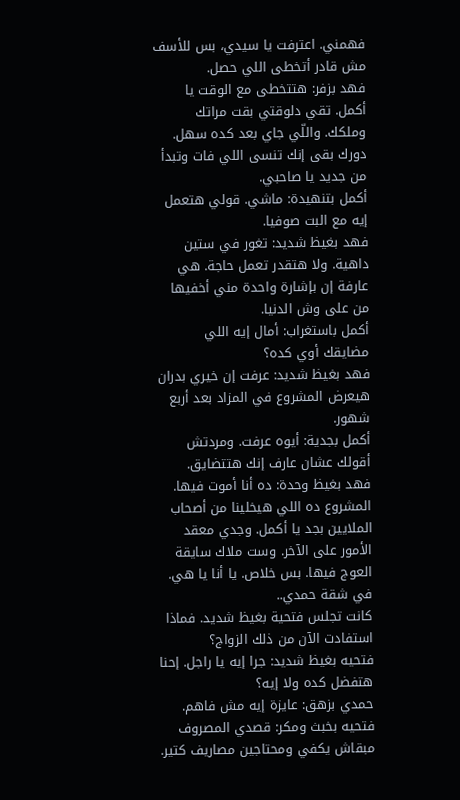فهمني. اعترفت يا سيدي، بس للأسف مش قادر أتخطى اللي حصل.
فهد بزفر: هتتخطى مع الوقت يا أكمل. تقي دلوقتي بقت مراتك وملكك. واللّي جاي بعد كده سهل. دورك بقى إنك تنسى اللي فات وتبدأ من جديد يا صاحبي.
أكمل بتنهيدة: ماشي. قولي هتعمل إيه مع البت صوفيا.
فهد بغيظ شديد: تغور في ستين داهية. ولا هتقدر تعمل حاجة. هي عارفة إن بإشارة واحدة مني أخفيها من على وش الدنيا.
أكمل باستغراب: أمال إيه اللي مضايقك أوي كده؟
فهد بغيظ شديد: عرفت إن خيري بدران هيعرض المشروع في المزاد بعد أربع شهور.
أكمل بجدية: أيوه عرفت. ومردتش أقولك عشان عارف إنك هتتضايق.
فهد بغيظ وحدة: ده أنا أموت فيها. المشروع ده اللي هيخلينا من أصحاب الملايين بجد يا أكمل. وجدي معقد الأمور على الآخر. وست ملاك سايقة العوج فيها. بس خلاص. يا أنا يا هي.
في شقة حمدي..
كانت تجلس فتحية بغيظ شديد. فماذا استفادت الآن من ذلك الزواج؟
فتحيه بغيظ شديد: جرا إيه يا راجل. إحنا هتفضل كده ولا إيه؟
حمدي بزهق: عايزة إيه مش فاهم.
فتحيه بخبث ومكر: قصدي المصروف مبقاش يكفي ومحتاجين مصاريف كتير.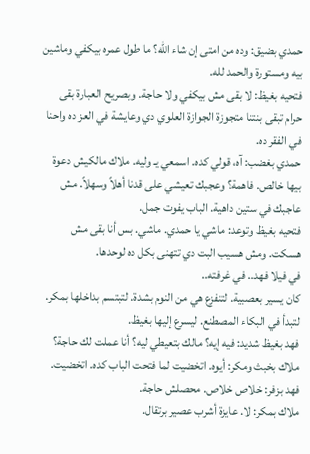حمدي بضيق: وده من امتى إن شاء الله؟ ما طول عمره بيكفي وماشين بيه ومستورة والحمد لله.
فتحيه بغيظ: لا بقى مش بيكفي ولا حاجة. وبصريح العبارة بقى حرام تبقى بنتنا متجوزة الجوازة العلوي دي وعايشة في العز ده واحنا في الفقر ده.
حمدي بغضب: آه، قولي كده. اسمعي يـ وليه. ملاك مالكيش دعوة بيها خالص. فاهمة؟ وعجبك تعيشي على قدنا أهلاً وسهلاً. مش عاجبك في ستين داهية. الباب يفوت جمل.
فتحيه بغيظ وتوعد: ماشي يا حمدي. ماشي. بس أنا بقى مش هسكت. ومش هسيب البت دي تتهنى بكل ده لوحدها.
في فيلا فهد.. في غرفته..
كان يسير بعصبية. لتنفزع هي من النوم بشدة. لتبتسم بداخلها بمكر. لتبدأ في البكاء المصطنع. ليسرع إليها بغيظ.
فهد بغيظ شديد: فيه إيه؟ مالك بتعيطي ليه؟ أنا عملت لك حاجة؟
ملاك بخبث ومكر: أيوه. اتخضيت لما فتحت الباب كده. اتخضيت.
فهد بزفر: خلاص خلاص. محصلش حاجة.
ملاك بمكر: لا. عايزة أشرب عصير برتقال.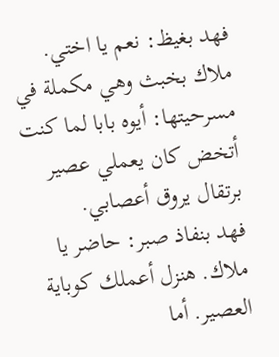فهد بغيظ: نعم يا اختي.
ملاك بخبث وهي مكملة في مسرحيتها: أيوه بابا لما كنت أتخض كان يعملي عصير برتقال يروق أعصابي.
فهد بنفاذ صبر: حاضر يا ملاك. هنزل أعملك كوباية العصير. أما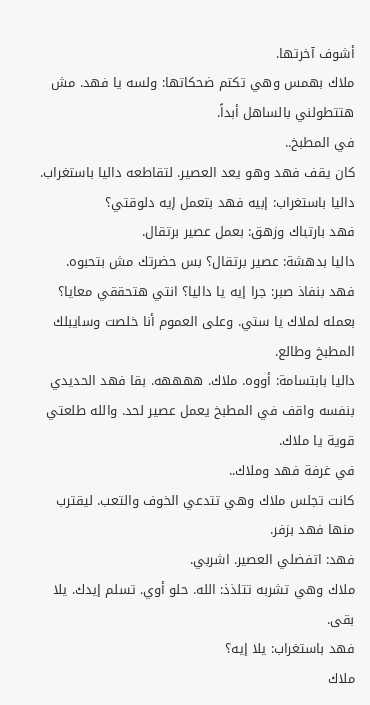أشوف آخرتها.
ملاك بهمس وهي تكتم ضحكاتها: ولسه يا فهد. مش هتتطولني بالساهل أبداً.
في المطبخ..
كان يقف فهد وهو يعد العصير. لتقاطعه داليا باستغراب.
داليا باستغراب: إبيه فهد بتعمل إيه دلوقتي؟
فهد بارتباك وزهق: بعمل عصير برتقال.
داليا بدهشة: عصير برتقال؟ بس حضرتك مش بتحبوه.
فهد بنفاذ صبر: جرا إيه يا داليا؟ انتي هتحققي معايا؟ بعمله لملاك يا ستي. وعلى العموم أنا خلصت وسايبلك المطبخ وطالع.
داليا بابتسامة: أووه. ملاك. ههههه. بقا فهد الحديدي بنفسه واقف في المطبخ يعمل عصير لحد. والله طلعتي قوية يا ملاك.
في غرفة فهد وملاك..
كانت تجلس ملاك وهي تتدعي الخوف والتعب. ليقترب منها فهد بزفر.
فهد: اتفضلي العصير. اشربي.
ملاك وهي تشربه تتلذذ: الله. حلو أوي. تسلم إيدك. يلا بقى.
فهد باستغراب: يلا إيه؟
ملاك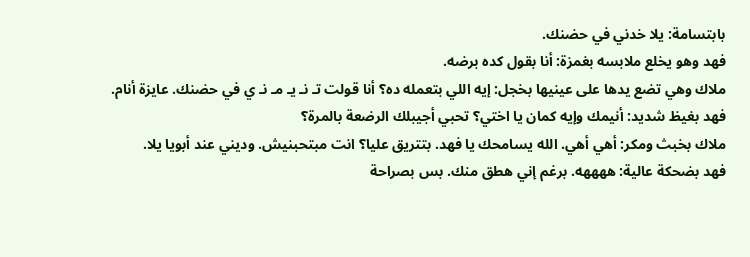بابتسامة: يلا خدني في حضنك.
فهد وهو يخلع ملابسه بغمزة: أنا بقول كده برضه.
ملاك وهي تضع يدها على عينيها بخجل: إيه اللي بتعمله ده؟ أنا قولت تـ نـ يـ مـ نـ ي في حضنك. عايزة أنام.
فهد بغيظ شديد: أنيمك وإيه كمان يا اختي؟ تحبي أجيبلك الرضعة بالمرة؟
ملاك بخبث ومكر: أهي أهي. الله يسامحك يا فهد. بتتريق عليا؟ انت مبتحبنيش. وديني عند أبويا يلا.
فهد بضحكة عالية: ههههه. برغم إني هطق منك. بس بصراحة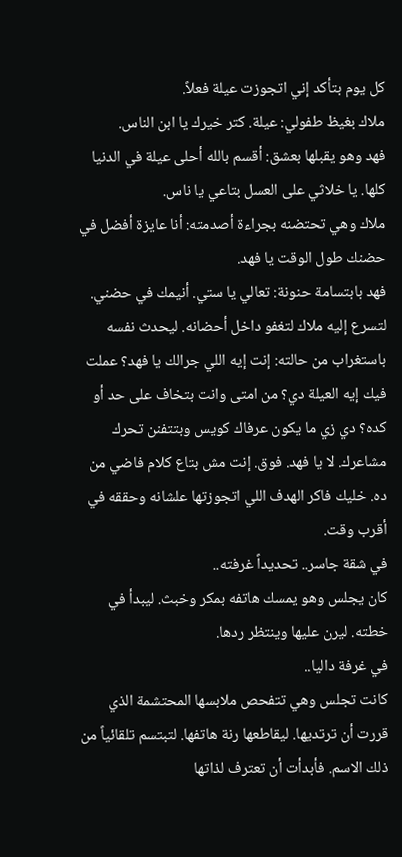كل يوم بتأكد إني اتجوزت عيلة فعلاً.
ملاك بغيظ طفولي: عيلة. كتر خيرك يا ابن الناس.
فهد وهو يقبلها بعشق: أقسم بالله أحلى عيلة في الدنيا كلها. يا خلاثي على العسل بتاعي يا ناس.
ملاك وهي تحتضنه بجراءة أصدمته: أنا عايزة أفضل في حضنك طول الوقت يا فهد.
فهد بابتسامة حنونة: تعالي يا ستي. أنيمك في حضني.
لتسرع إليه ملاك لتغفو داخل أحضانه. ليحدث نفسه باستغراب من حالته: إنت إيه اللي جرالك يا فهد؟ عملت فيك إيه العيلة دي؟ من امتى وانت بتخاف على حد أو كده؟ دي زي ما يكون عرفاك كويس وبتتفنن تحرك مشاعرك. لا يا فهد. فوق. إنت مش بتاع كلام فاضي من ده. خليك فاكر الهدف اللي اتجوزتها علشانه وحققه في أقرب وقت.
في شقة جاسر.. تحديداً غرفته..
كان يجلس وهو يمسك هاتفه بمكر وخبث. ليبدأ في خطته. ليرن عليها وينتظر ردها.
في غرفة داليا..
كانت تجلس وهي تتفحص ملابسها المحتشمة الذي قررت أن ترتديها. ليقاطعها رنة هاتفها. لتبتسم تلقائياً من ذلك الاسم. فأبدأت أن تعترف لذاتها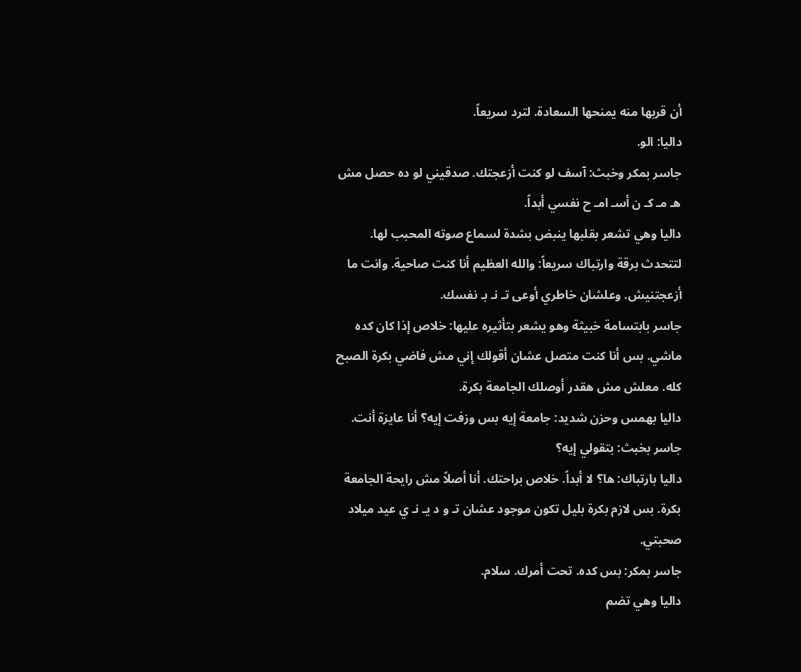أن قربها منه يمنحها السعادة. لترد سريعاً.
داليا: الو.
جاسر بمكر وخبث: آسف لو كنت أزعجتك. صدقيني لو ده حصل مش هـ مـ كـ ن أسـ امـ ح نفسي أبداً.
داليا وهي تشعر بقلبها ينبض بشدة لسماع صوته المحبب لها. لتتحدث برقة وارتباك سريعاً: والله العظيم أنا كنت صاحية. وانت ما أزعجتنيش. وعلشان خاطري أوعى تـ نـ بـ نفسك.
جاسر بابتسامة خبيثة وهو يشعر بتأثيره عليها: خلاص إذا كان كده ماشي. بس أنا كنت متصل عشان أقولك إني مش فاضي بكرة الصبح كله. معلش مش هقدر أوصلك الجامعة بكرة.
داليا بهمس وحزن شديد: جامعة إيه بس وزفت إيه؟ أنا عايزة أنت.
جاسر بخبث: بتقولي إيه؟
داليا بارتباك: ها؟ لا أبداً. خلاص براحتك. أنا أصلاً مش رايحة الجامعة بكرة. بس لازم بكرة بليل تكون موجود عشان تـ و د يـ نـ ي عيد ميلاد صحبتي.
جاسر بمكر: بس كده. تحت أمرك. سلام.
داليا وهي تضم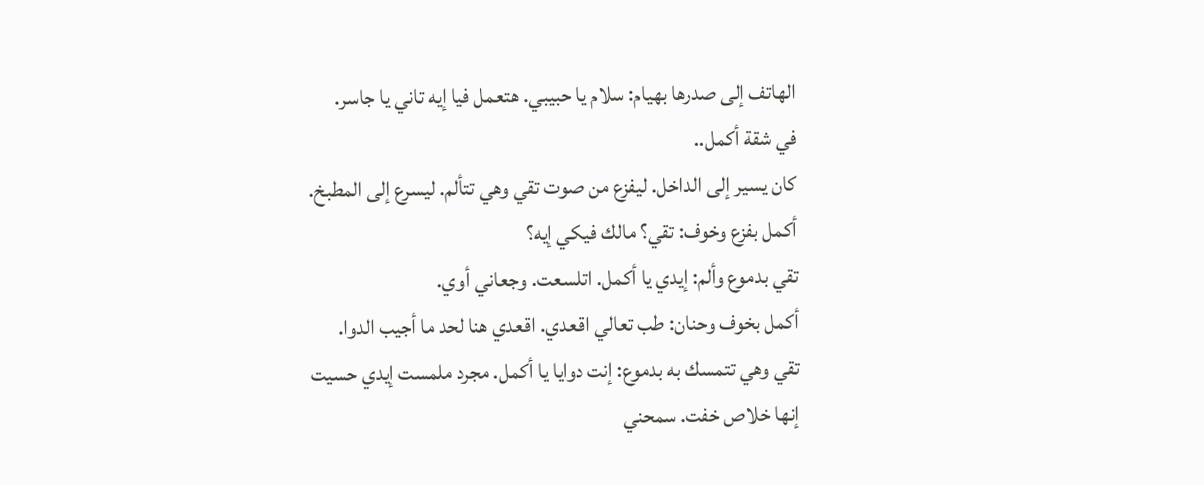الهاتف إلى صدرها بهيام: سلام يا حبيبي. هتعمل فيا إيه تاني يا جاسر.
في شقة أكمل..
كان يسير إلى الداخل. ليفزع من صوت تقي وهي تتألم. ليسرع إلى المطبخ.
أكمل بفزع وخوف: تقي؟ مالك فيكي إيه؟
تقي بدموع وألم: إيدي يا أكمل. اتلسعت. وجعاني أوي.
أكمل بخوف وحنان: طب تعالي اقعدي. اقعدي هنا لحد ما أجيب الدوا.
تقي وهي تتمسك به بدموع: إنت دوايا يا أكمل. مجرد ملمست إيدي حسيت إنها خلاص خفت. سمحني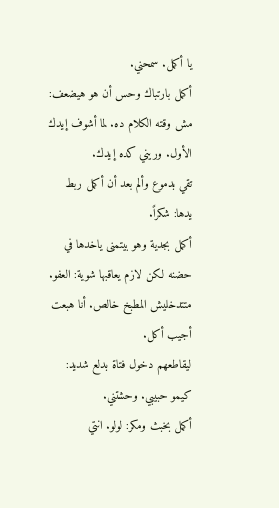يا أكمل. سمحني.
أكمل بارتباك وحس أن هو هيضعف: مش وقته الكلام ده. لما أشوف إيدك الأول. وريني كده إيدك.
تقي بدموع وألم بعد أن أكمل ربط يدها: شكراً.
أكمل بجدية وهو بيتمنى ياخدها في حضنه لكن لازم يعاقبها شوية: العفو. متتدخليش المطبخ خالص. أنا هبعت أجيب أكل.
ليقاطعهم دخول فتاة بدلع شديد: كيمو حبيبي. وحشتني.
أكمل بخبث ومكر: لولو. انتي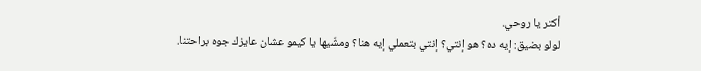أكتر يا روحي.
لولو بضيق: إيه ده؟ هو إنتي؟ إنتي بتعملي إيه هنا؟ ومشّيها يا كيمو عشان عايزك جوه براحتنا.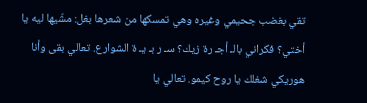تقي بغضب جحيمي وغيره وهي تمسكها من شعرها بغل: مشّيها ليه يا أختي؟ فكراني بالـ أجـ رة زيك؟ سـ ر بـ يـ ة الشوارع. تعالي بقى وأنا هوريكي شغلك يا روح كيمو. تعالي يا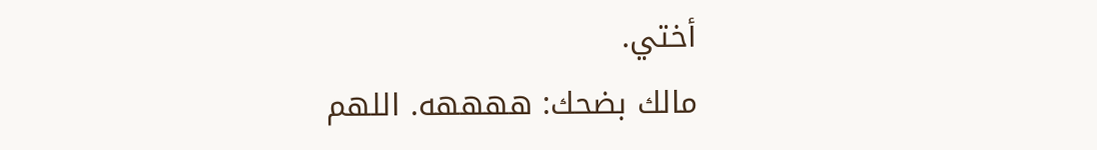أختي.
مالك بضحك: ههههه. اللهم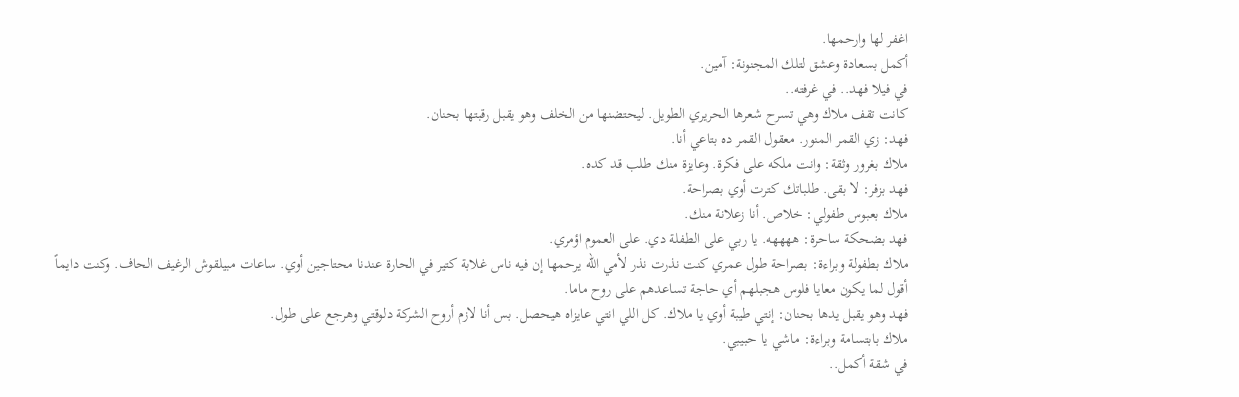اغفر لها وارحمها.
أكمل بسعادة وعشق لتلك المجنونة: آمين.
في فيلا فهد.. في غرفته..
كانت تقف ملاك وهي تسرح شعرها الحريري الطويل. ليحتضنها من الخلف وهو يقبل رقبتها بحنان.
فهد: زي القمر المنور. معقول القمر ده بتاعي أنا.
ملاك بغرور وثقة: وانت ملكه على فكرة. وعايزة منك طلب قد كده.
فهد بزفر: لا بقى. طلباتك كترت أوي بصراحة.
ملاك بعبوس طفولي: خلاص. أنا زعلانة منك.
فهد بضحكة ساحرة: ههههه. يا ربي على الطفلة دي. على العموم اؤمري.
ملاك بطفولة وبراءة: بصراحة طول عمري كنت نذرت نذر لأمي الله يرحمها إن فيه ناس غلابة كتير في الحارة عندنا محتاجين أوي. ساعات مبيلقوش الرغيف الحاف. وكنت دايماً أقول لما يكون معايا فلوس هجبلهم أي حاجة تساعدهم على روح ماما.
فهد وهو يقبل يدها بحنان: إنتي طيبة أوي يا ملاك. كل اللي انتي عايزاه هيحصل. بس أنا لازم أروح الشركة دلوقتي وهرجع على طول.
ملاك بابتسامة وبراءة: ماشي يا حبيبي.
في شقة أكمل..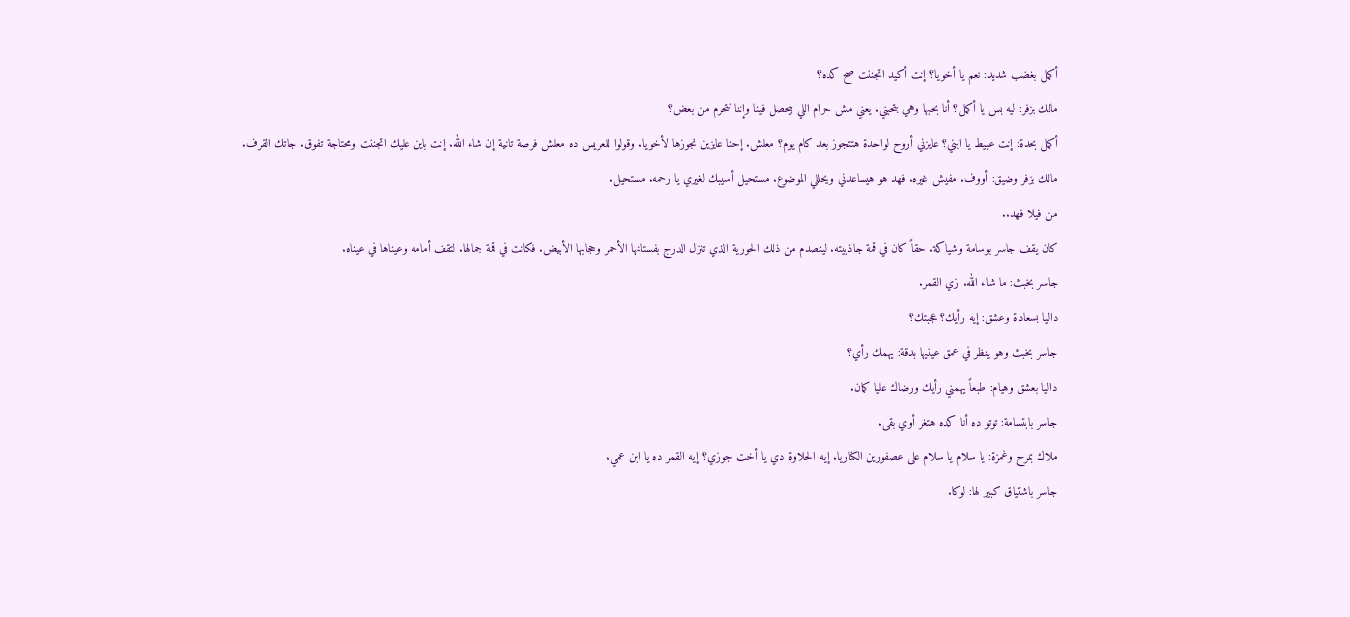أكمل بغضب شديد: نعم يا أخويا؟ إنت أكيد اتجننت صح كده؟
مالك بزفر: ليه بس يا أكمل؟ أنا بحبها وهي بتحبني. يعني مش حرام اللي بيحصل فينا وإننا نتحرم من بعض؟
أكمل بحدة: إنت عبيط يا ابني؟ عايزني أروح لواحدة هتتجوز بعد كام يوم؟ معلش. إحنا عايزين نجوزها لأخويا. وقولوا للعريس ده معلش فرصة تانية إن شاء الله. إنت باين عليك اتجننت ومحتاجة تفوق. جاتك القرف.
مالك بزفر وضيق: أووف. مفيش غيره. فهد هو هيساعدني ويحللي الموضوع. مستحيل أسيبك لغيري يا رحمه. مستحيل.
من فيلا فهد..
كان يقف جاسر بوسامة وشياكة. حقاً كان في قمة جاذبيته. لينصدم من ذلك الحورية الذي تنزل الدرج بفستانها الأحمر وحجابها الأبيض. فكانت في قمة جمالها. لتقف أمامه وعيناها في عيناه.
جاسر بخبث: ما شاء الله. زي القمر.
داليا بسعادة وعشق: إيه رأيك؟ عجبتك؟
جاسر بخبث وهو ينظر في عمق عينيها بدقة: يهمك رأي؟
داليا بعشق وهيام: طبعاً يهمني رأيك ورضاك عليا كمان.
جاسر بابتسامة: توتو ده أنا كده هتغر أوي بقى.
ملاك بمرح وغمزة: يا سلام يا سلام على عصفورين الكناريا. إيه الحلاوة دي يا أخت جوزي؟ إيه القمر ده يا ابن عمي.
جاسر باشتياق كبير لها: لوكا.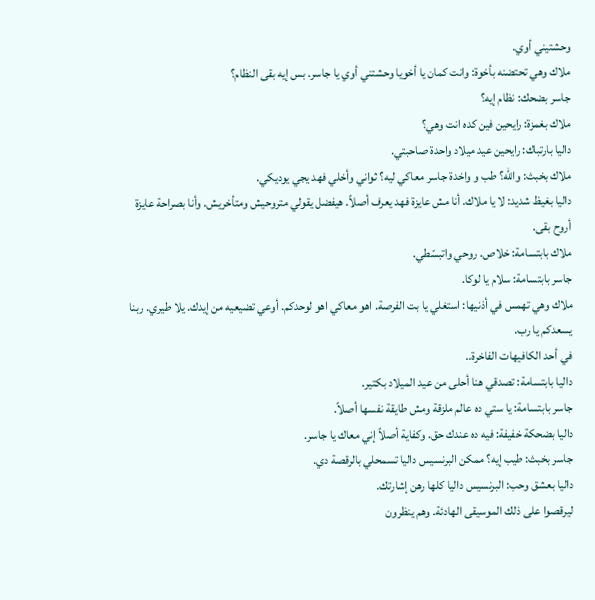وحشتيني أوي.
ملاك وهي تحتضنه بأخوة: وانت كمان يا أخويا وحشتني أوي يا جاسر. بس إيه بقى النظام؟
جاسر بضحك: نظام إيه؟
ملاك بغمزة: رايحين فين كده انت وهي؟
داليا بارتباك: رايحين عيد ميلاد واحدة صاحبتي.
ملاك بخبث: والله؟ طب و واخدة جاسر معاكي ليه؟ ثواني وأخلي فهد يجي يوديكي.
داليا بغيظ شديد: لا يا ملاك. أنا مش عايزة فهد يعرف أصلاً. هيفضل يقولي متروحيش ومتأخريش. وأنا بصراحة عايزة أروح بقى.
ملاك بابتسامة: خلاص. روحي واتبسّطي.
جاسر بابتسامة: سلام يا لوكا.
ملاك وهي تهمس في أذنيها: استغلي يا بت الفرصة. اهو معاكي اهو لوحدكم. أوعي تضيعيه من إيدك. يلا طيري. ربنا يسعدكم يا رب.
في أحد الكافيهات الفاخرة..
داليا بابتسامة: تصدقي هنا أحلى من عيد الميلاد بكتير.
جاسر بابتسامة: يا ستي ده عالم ملزقة ومش طايقة نفسها أصلاً.
داليا بضحكة خفيفة: فيه ده عندك حق. وكفاية أصلاً إني معاك يا جاسر.
جاسر بخبث: طيب إيه؟ ممكن البرنسيس داليا تسمحلي بالرقصة دي.
داليا بعشق وحب: البرنسيس داليا كلها رهن إشارتك.
ليرقصوا على ذلك الموسيقى الهادئة. وهم ينظرون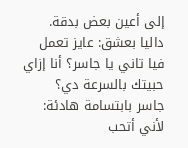إلى أعين بعض بدقة.
داليا بعشق: عايز تعمل فيا تاني يا جاسر؟ أنا إزاي حبيتك بالسرعة دي؟
جاسر بابتسامة هادئة: لأني أتحب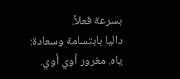بسرعة فعلاً.
داليا بابتسامة وسعادة: ياه. مغرور أوي أوي.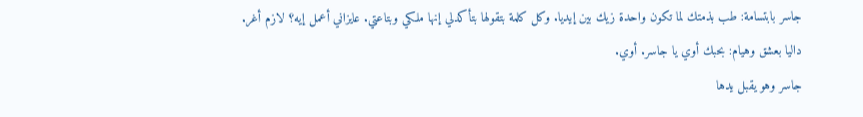جاسر بابتسامة: طب بذمتك لما تكون واحدة زيك بين إيديا. وكل كلمة بتقولها بتأكدلي إنها ملكي وبتاعتي. عايزاني أعمل إيه؟ لازم أغر.
داليا بعشق وهيام: بحبك أوي يا جاسر. أوي.
جاسر وهو يقبل يدها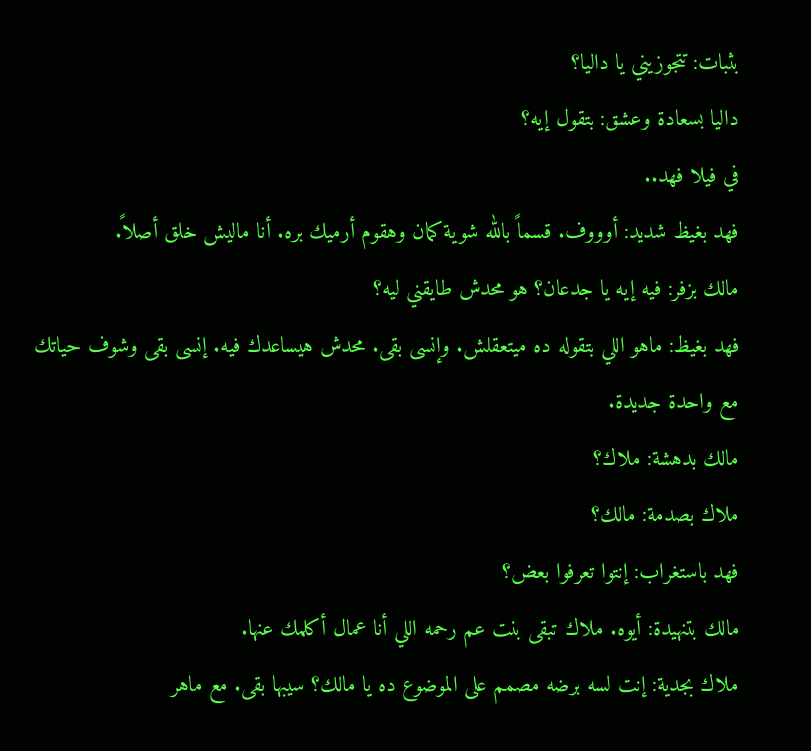بثبات: تتجوزيني يا داليا؟
داليا بسعادة وعشق: بتقول إيه؟
في فيلا فهد..
فهد بغيظ شديد: أوووف. قسماً بالله شوية كمان وهقوم أرميك بره. أنا ماليش خلق أصلاً.
مالك بزفر: فيه إيه يا جدعان؟ هو محدش طايقني ليه؟
فهد بغيظ: ماهو اللي بتقوله ده ميتعقلش. وإنسى بقى. محدش هيساعدك فيه. إنسى بقى وشوف حياتك مع واحدة جديدة.
مالك بدهشة: ملاك؟
ملاك بصدمة: مالك؟
فهد باستغراب: إنتوا تعرفوا بعض؟
مالك بتنهيدة: أيوه. ملاك تبقى بنت عم رحمه اللي أنا عمال أكلمك عنها.
ملاك بجدية: إنت لسه برضه مصمم على الموضوع ده يا مالك؟ سيبها بقى. مع ماهر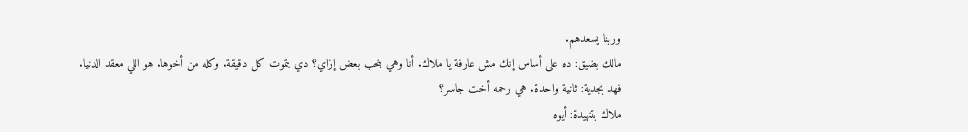وربنا يسعدهم.
مالك بضيق: ده على أساس إنك مش عارفة يا ملاك. أنا وهي بنحب بعض إزاي؟ دي بتموت كل دقيقة. وكله من أخوها. هو اللي معقد الدنيا.
فهد بجدية: ثانية واحدة. هي رحمه أخت جاسر؟
ملاك بتنهيدة: أيوه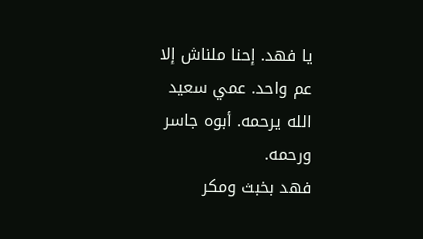يا فهد. إحنا ملناش إلا عم واحد. عمي سعيد الله يرحمه. أبوه جاسر ورحمه.
فهد بخبث ومكر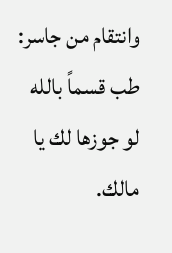وانتقام من جاسر: طب قسماً بالله لو جوزها لك يا مالك.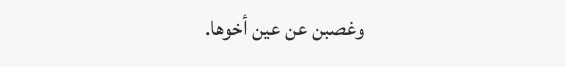وغصبن عن عين أخوها.